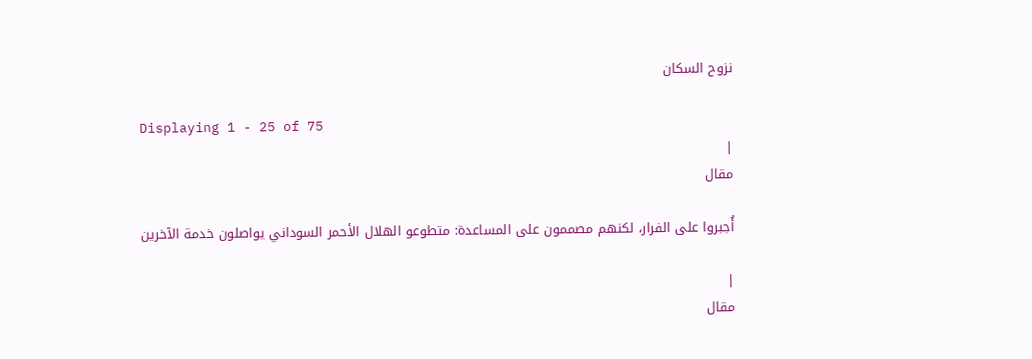نزوح السكان

Displaying 1 - 25 of 75
|
مقال

أُجبروا على الفرار، لكنهم مصممون على المساعدة: متطوعو الهلال الأحمر السوداني يواصلون خدمة الآخرين

|
مقال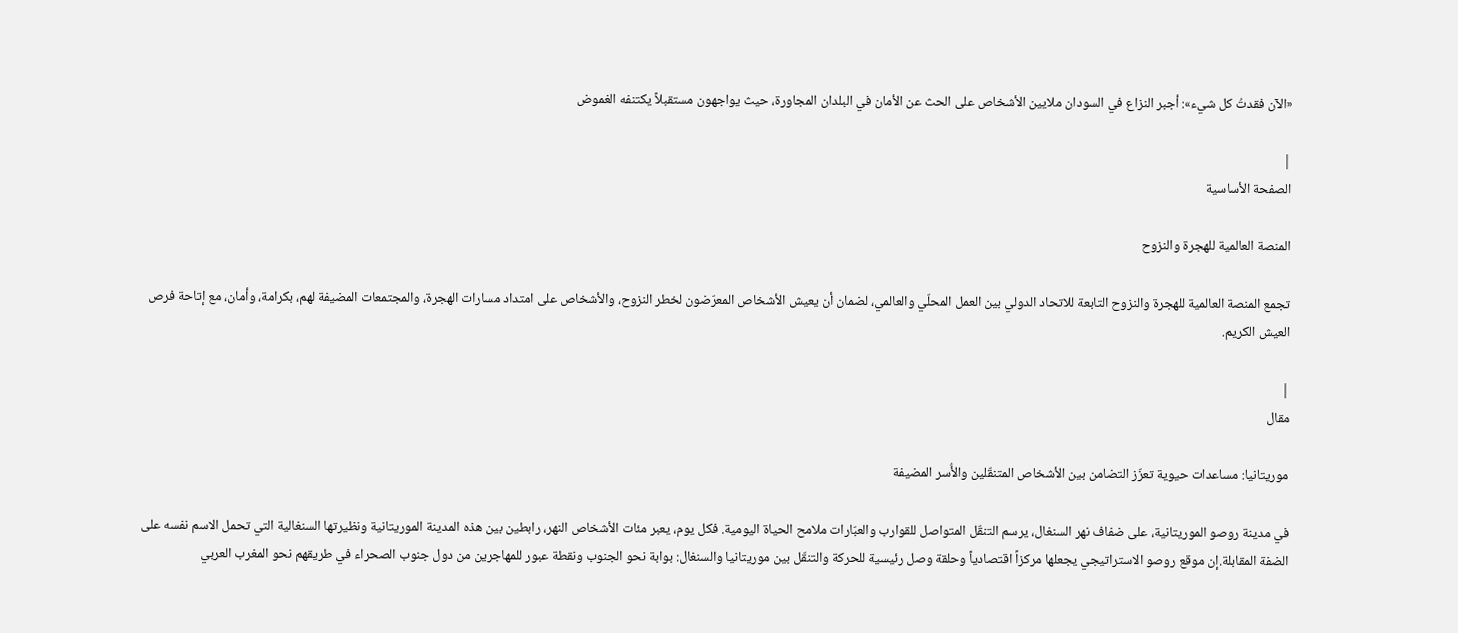«الآن فقدتُ كل شيء»: أجبر النزاع في السودان ملايين الأشخاص على الحث عن الأمان في البلدان المجاورة، حيث يواجهون مستقبلاً يكتنفه الغموض

|
الصفحة الأساسية

المنصة العالمية للهجرة والنزوح

تجمع المنصة العالمية للهجرة والنزوح التابعة للاتحاد الدولي بين العمل المحلّي والعالمي، لضمان أن يعيش الأشخاص المعرّضون لخطر النزوح، والأشخاص على امتداد مسارات الهجرة، والمجتمعات المضيفة لهم، بكرامة، وأمان، مع إتاحة فرص العيش الكريم.

|
مقال

موريتانيا: مساعدات حيوية تعزّز التضامن بين الأشخاص المتنقّلين والأُسر المضيفة

في مدينة روصو الموريتانية، على ضفاف نهر السنغال، يرسم التنقّل المتواصل للقوارب والعبّارات ملامح الحياة اليومية. فكل يوم، يعبر مئات الأشخاص النهر، رابطين بين هذه المدينة الموريتانية ونظيرتها السنغالية التي تحمل الاسم نفسه على الضفة المقابلة.إن موقع روصو الاستراتيجي يجعلها مركزاً اقتصادياً وحلقة وصل رئيسية للحركة والتنقّل بين موريتانيا والسنغال: بوابة نحو الجنوب ونقطة عبور للمهاجرين من دول جنوب الصحراء في طريقهم نحو المغرب العربي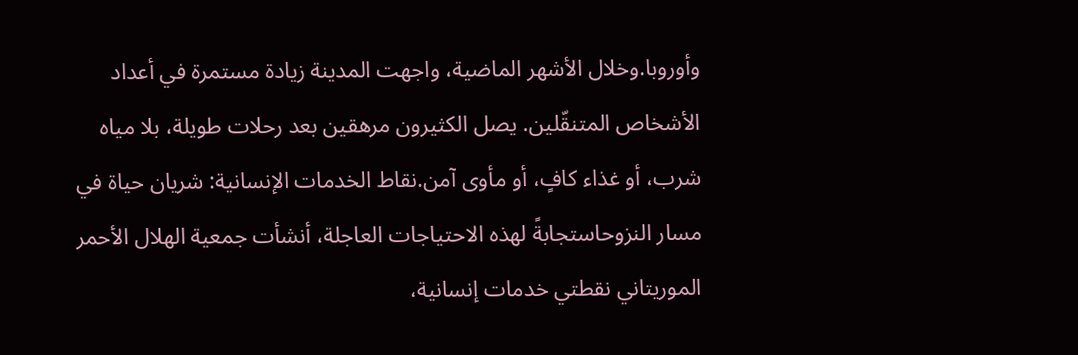وأوروبا.وخلال الأشهر الماضية، واجهت المدينة زيادة مستمرة في أعداد الأشخاص المتنقّلين. يصل الكثيرون مرهقين بعد رحلات طويلة، بلا مياه شرب، أو غذاء كافٍ، أو مأوى آمن.نقاط الخدمات الإنسانية: شريان حياة في مسار النزوحاستجابةً لهذه الاحتياجات العاجلة، أنشأت جمعية الهلال الأحمر الموريتاني نقطتي خدمات إنسانية،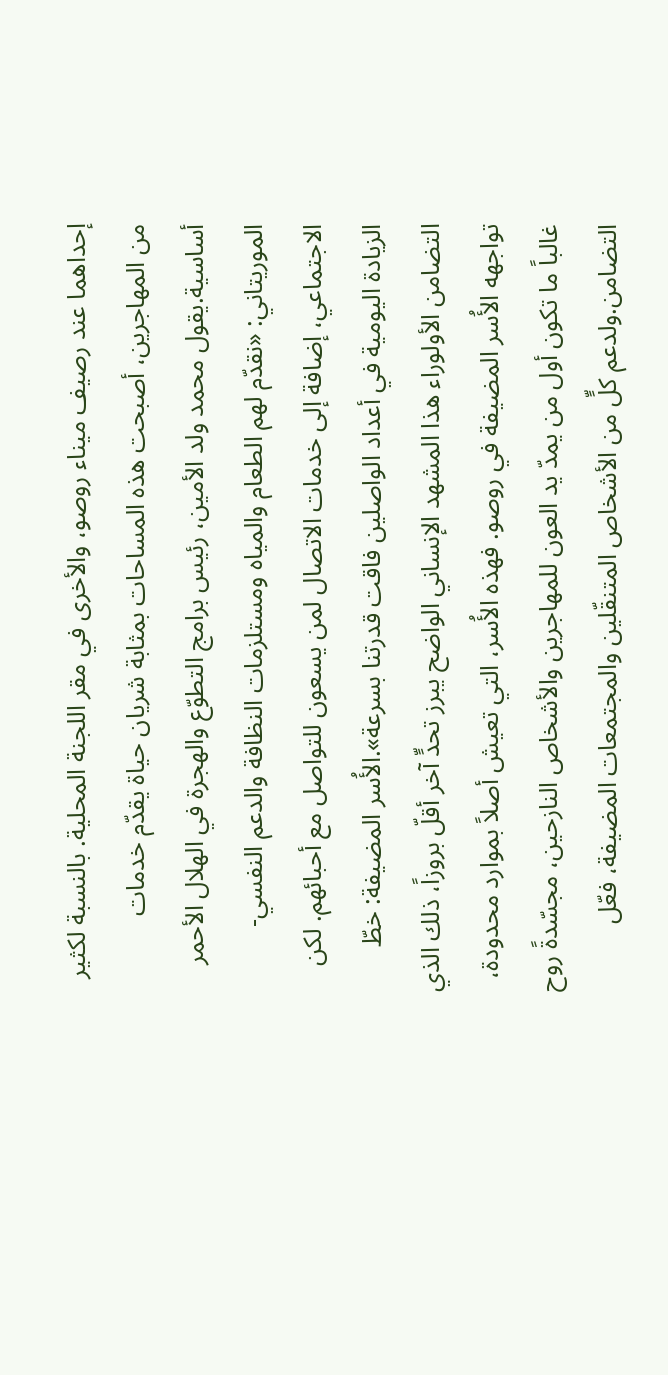إحداهما عند رصيف ميناء روصو، والأخرى في مقر اللجنة المحلية. بالنسبة لكثير من المهاجرين، أصبحت هذه المساحات بمثابة شريان حياة يقدّم خدمات أساسية.يقول محمد ولد الأمين، رئيس برامج التطوّع والهجرة في الهلال الأحمر الموريتاني: «نقدّم لهم الطعام والمياه ومستلزمات النظافة والدعم النفسي-الاجتماعي، إضافة إلى خدمات الاتصال لمن يسعون للتواصل مع أحبائهم. لكن الزيادة اليومية في أعداد الواصلين فاقت قدرتنا بسرعة».الأُسر المضيفة: خطّ التضامن الأولوراء هذا المشهد الإنساني الواضح يبرز تحدٍّ آخر أقلّ بروزاً، ذلك الذي تواجهه الأُسر المضيفة في روصو. فهذه الأُسر، التي تعيش أصلاً بموارد محدودة، غالباً ما تكون أول من يمدّ يد العون للمهاجرين والأشخاص النازحين، مجسّدةً روح التضامن.ولدعم كلٍّ من الأشخاص المتنقّلين والمجتمعات المضيفة، فعّل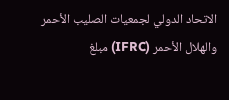الاتحاد الدولي لجمعيات الصليب الأحمر والهلال الأحمر (IFRC) مبلغ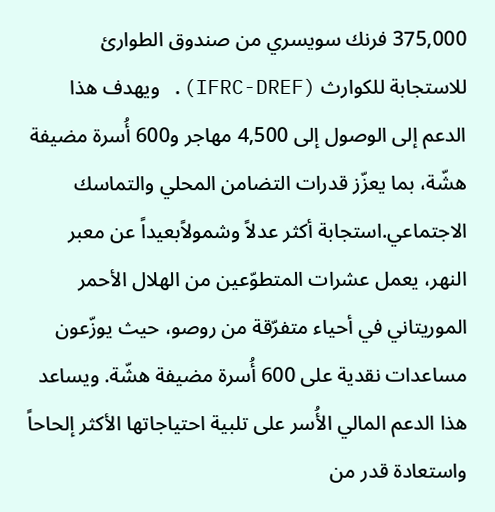375,000 فرنك سويسري من صندوق الطوارئ للاستجابة للكوارث (IFRC-DREF). ويهدف هذا الدعم إلى الوصول إلى 4,500 مهاجر و600 أُسرة مضيفة هشّة، بما يعزّز قدرات التضامن المحلي والتماسك الاجتماعي.استجابة أكثر عدلاً وشمولاًبعيداً عن معبر النهر، يعمل عشرات المتطوّعين من الهلال الأحمر الموريتاني في أحياء متفرّقة من روصو، حيث يوزّعون مساعدات نقدية على 600 أُسرة مضيفة هشّة. ويساعد هذا الدعم المالي الأُسر على تلبية احتياجاتها الأكثر إلحاحاً واستعادة قدر من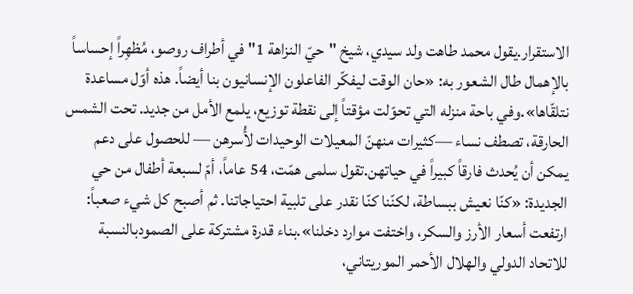الاستقرار.يقول محمد طاهت ولد سيدي، شيخ "حيّ النزاهة 1" في أطراف روصو، مُظهِراً إحساساً بالإهمال طال الشعور به: «حان الوقت ليفكّر الفاعلون الإنسانيون بنا أيضاً. هذه أوّل مساعدة نتلقّاها».وفي باحة منزله التي تحوّلت مؤقتاً إلى نقطة توزيع، يلمع الأمل من جديد. تحت الشمس الحارقة، تصطف نساء —كثيرات منهنّ المعيلات الوحيدات لأُسرهن — للحصول على دعم يمكن أن يُحدث فارقاً كبيراً في حياتهن.تقول سلمى همّت، 54 عاماً، أمّ لسبعة أطفال من حي الجديدة: «كنّا نعيش ببساطة، لكنّنا كنّا نقدر على تلبية احتياجاتنا. ثم أصبح كل شيء صعباً: ارتفعت أسعار الأرز والسكر، واختفت موارد دخلنا».بناء قدرة مشتركة على الصمودبالنسبة للاتحاد الدولي والهلال الأحمر الموريتاني،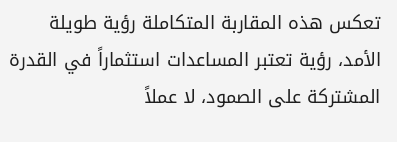تعكس هذه المقاربة المتكاملة رؤية طويلة الأمد، رؤية تعتبر المساعدات استثماراً في القدرة المشتركة على الصمود، لا عملاً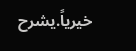خيرياً.يشرح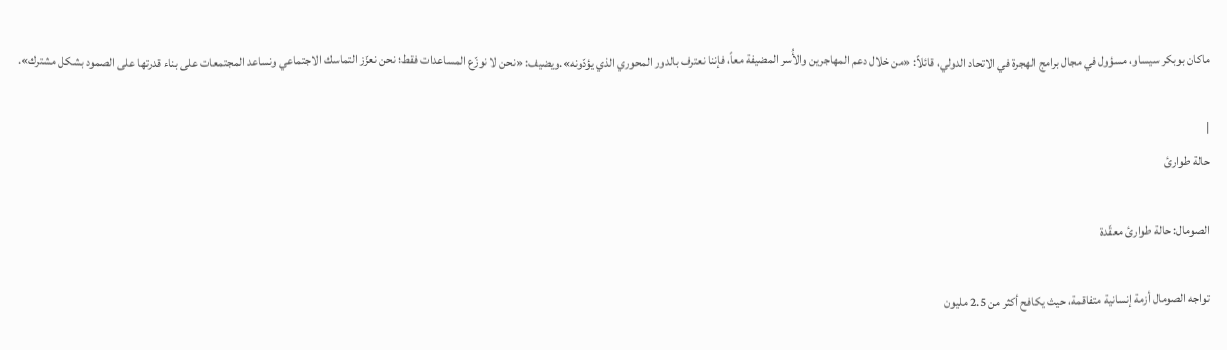ماكان بوبكر سيساو، مسؤول في مجال برامج الهجرة في الاتحاد الدولي، قائلاً: «من خلال دعم المهاجرين والأُسر المضيفة معاً، فإننا نعترف بالدور المحوري الذي يؤدّونه».ويضيف: «نحن لا نوزّع المساعدات فقط؛ نحن نعزّز التماسك الاجتماعي ونساعد المجتمعات على بناء قدرتها على الصمود بشكل مشترك».

|
حالة طوارئ

الصومال: حالة طوارئ معقّدة

تواجه الصومال أزمة إنسانية متفاقمة، حيث يكافح أكثر من 2.5 مليون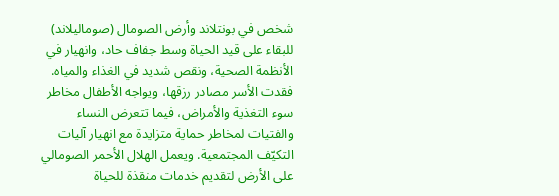شخص في بونتلاند وأرض الصومال (صوماليلاند) للبقاء على قيد الحياة وسط جفاف حاد، وانهيار في الأنظمة الصحية، ونقص شديد في الغذاء والمياه. فقدت الأسر مصادر رزقها، ويواجه الأطفال مخاطر سوء التغذية والأمراض، فيما تتعرض النساء والفتيات لمخاطر حماية متزايدة مع انهيار آليات التكيّف المجتمعية. ويعمل الهلال الأحمر الصومالي على الأرض لتقديم خدمات منقذة للحياة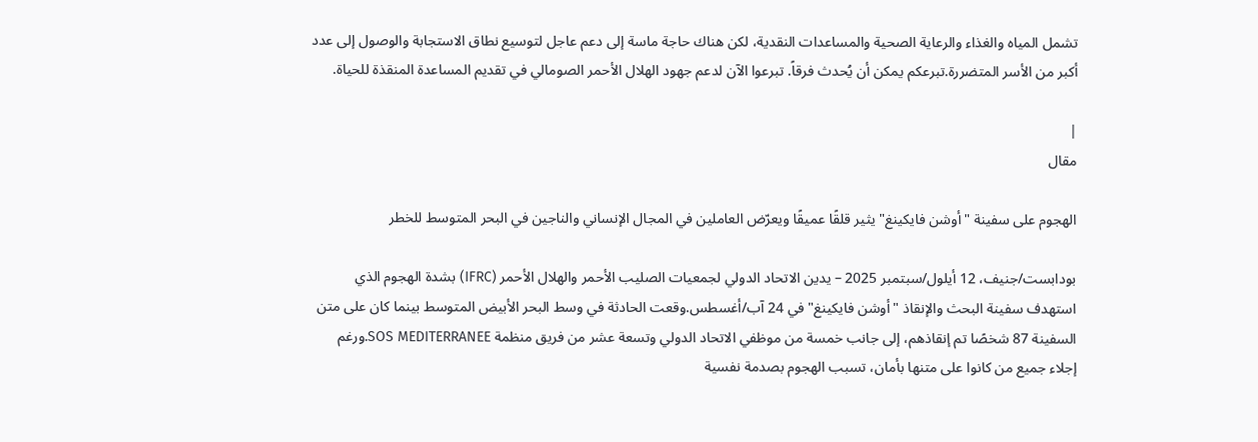تشمل المياه والغذاء والرعاية الصحية والمساعدات النقدية، لكن هناك حاجة ماسة إلى دعم عاجل لتوسيع نطاق الاستجابة والوصول إلى عدد أكبر من الأسر المتضررة.تبرعكم يمكن أن يُحدث فرقاً. تبرعوا الآن لدعم جهود الهلال الأحمر الصومالي في تقديم المساعدة المنقذة للحياة.

|
مقال

الهجوم على سفينة "أوشن فايكينغ" يثير قلقًا عميقًا ويعرّض العاملين في المجال الإنساني والناجين في البحر المتوسط للخطر

بودابست/جنيف، 12 أيلول/سبتمبر 2025 – يدين الاتحاد الدولي لجمعيات الصليب الأحمر والهلال الأحمر (IFRC) بشدة الهجوم الذي استهدف سفينة البحث والإنقاذ "أوشن فايكينغ" في 24 آب/أغسطس.وقعت الحادثة في وسط البحر الأبيض المتوسط بينما كان على متن السفينة 87 شخصًا تم إنقاذهم، إلى جانب خمسة من موظفي الاتحاد الدولي وتسعة عشر من فريق منظمة SOS MEDITERRANEE.ورغم إجلاء جميع من كانوا على متنها بأمان، تسبب الهجوم بصدمة نفسية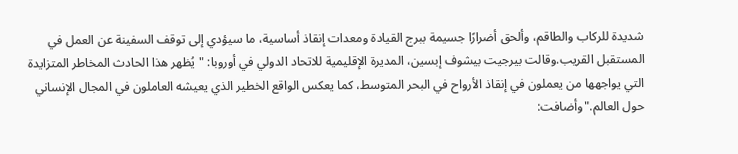شديدة للركاب والطاقم، وألحق أضرارًا جسيمة ببرج القيادة ومعدات إنقاذ أساسية، ما سيؤدي إلى توقف السفينة عن العمل في المستقبل القريب.وقالت بيرجيت بيشوف إبسين، المديرة الإقليمية للاتحاد الدولي في أوروبا: "يُظهر هذا الحادث المخاطر المتزايدة التي يواجهها من يعملون في إنقاذ الأرواح في البحر المتوسط، كما يعكس الواقع الخطير الذي يعيشه العاملون في المجال الإنساني حول العالم."وأضافت: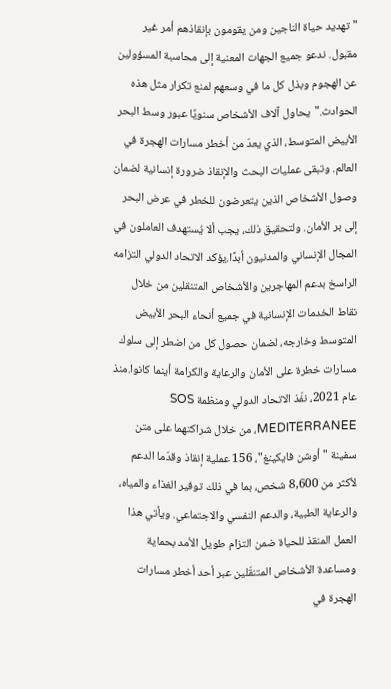"تهديد حياة الناجين ومن يقومون بإنقاذهم أمر غير مقبول. ندعو جميع الجهات المعنية إلى محاسبة المسؤولين عن الهجوم وبذل كل ما في وسعهم لمنع تكرار مثل هذه الحوادث."يحاول آلاف الأشخاص سنويًا عبور وسط البحر الأبيض المتوسط، الذي يعدّ من أخطر مسارات الهجرة في العالم. وتبقى عمليات البحث والإنقاذ ضرورة إنسانية لضمان وصول الأشخاص الذين يتعرضون للخطر في عرض البحر إلى بر الأمان. ولتحقيق ذلك، يجب ألا يُستهدف العاملون في المجال الإنساني والمدنيون أبدًا.يؤكد الاتحاد الدولي التزامه الراسخ بدعم المهاجرين والأشخاص المتنقلين من خلال نقاط الخدمات الإنسانية في جميع أنحاء البحر الأبيض المتوسط وخارجه، لضمان حصول كل من اضطر إلى سلوك مسارات خطرة على الأمان والرعاية والكرامة أينما كانوا.منذ عام 2021، نفّذ الاتحاد الدولي ومنظمة SOS MEDITERRANEE، من خلال شراكتهما على متن سفينة "أوشن فايكينغ"، 156 عملية إنقاذ وقدّما الدعم لأكثر من 8,600 شخص، بما في ذلك توفير الغذاء والمياه، والرعاية الطبية، والدعم النفسي والاجتماعي. ويأتي هذا العمل المنقذ للحياة ضمن التزام طويل الأمد بحماية ومساعدة الأشخاص المتنقّلين عبر أحد أخطر مسارات الهجرة في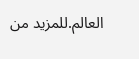العالم.للمزيد من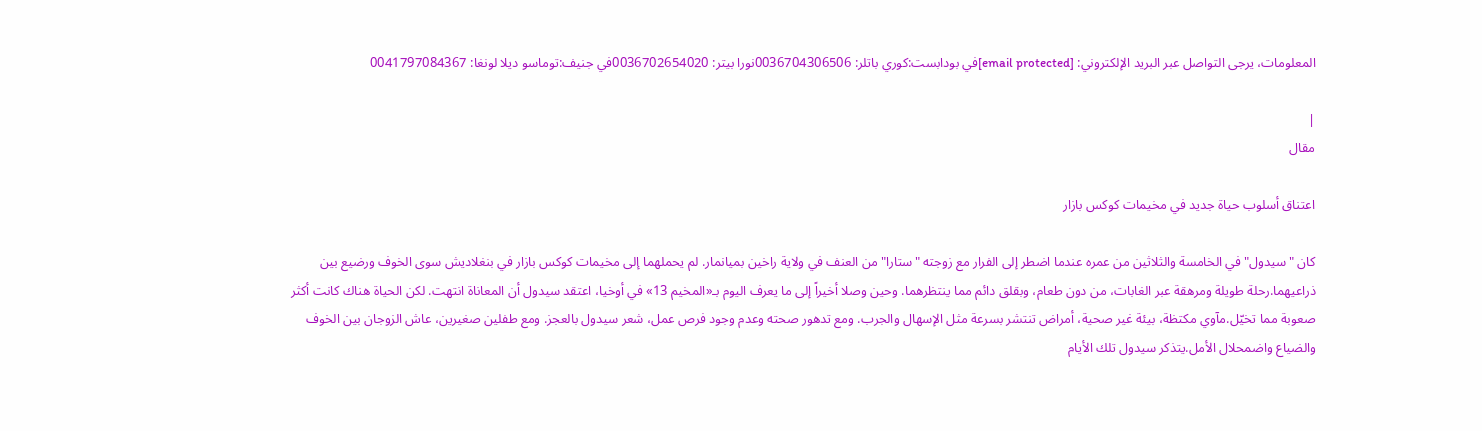المعلومات، يرجى التواصل عبر البريد الإلكتروني: [email protected]في بودابست:كوري باتلر: 0036704306506نورا بيتر: 0036702654020في جنيف:توماسو ديلا لونغا: 0041797084367

|
مقال

اعتناق أسلوب حياة جديد في مخيمات كوكس بازار

كان "سيدول" في الخامسة والثلاثين من عمره عندما اضطر إلى الفرار مع زوجته "ستارا" من العنف في ولاية راخين بميانمار. لم يحملهما إلى مخيمات كوكس بازار في بنغلاديش سوى الخوف ورضيع بين ذراعيهما.رحلة طويلة ومرهقة عبر الغابات، من دون طعام، وبقلق دائم مما ينتظرهما. وحين وصلا أخيراً إلى ما يعرف اليوم بـ«المخيم 13» في أوخيا، اعتقد سيدول أن المعاناة انتهت. لكن الحياة هناك كانت أكثر صعوبة مما تخيّل.مآوي مكتظة، بيئة غير صحية، أمراض تنتشر بسرعة مثل الإسهال والجرب. ومع تدهور صحته وعدم وجود فرص عمل، شعر سيدول بالعجز. ومع طفلين صغيرين، عاش الزوجان بين الخوف والضياع واضمحلال الأمل.يتذكر سيدول تلك الأيام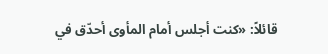قائلاً: «كنت أجلس أمام المأوى أحدّق في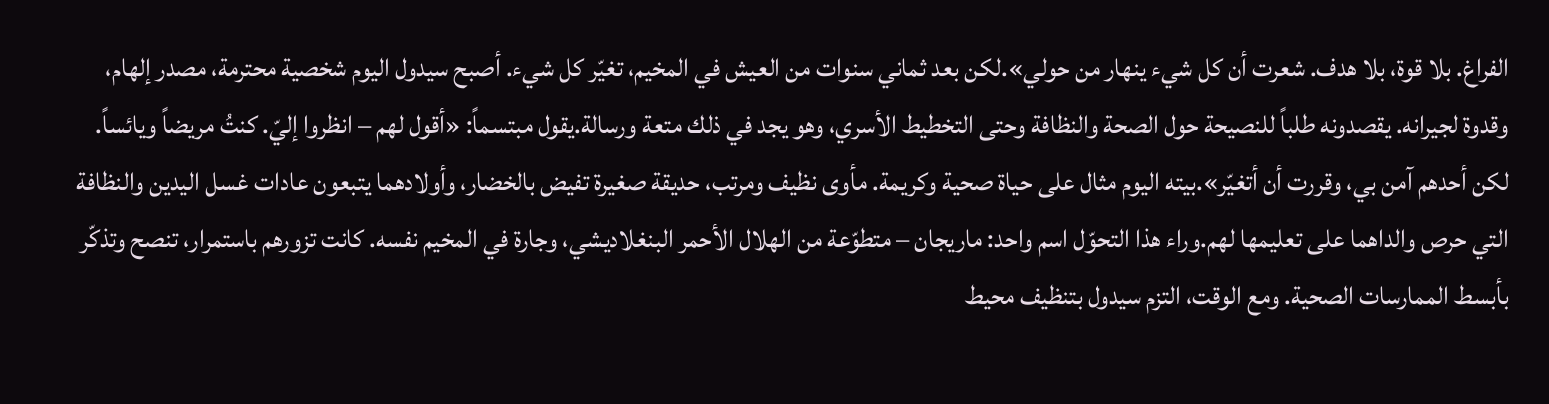الفراغ. بلا قوة، بلا هدف. شعرت أن كل شيء ينهار من حولي».لكن بعد ثماني سنوات من العيش في المخيم، تغيّر كل شيء. أصبح سيدول اليوم شخصية محترمة، مصدر إلهام، وقدوة لجيرانه. يقصدونه طلباً للنصيحة حول الصحة والنظافة وحتى التخطيط الأسري، وهو يجد في ذلك متعة ورسالة.يقول مبتسماً: «أقول لهم – انظروا إليّ. كنتُ مريضاً ويائساً. لكن أحدهم آمن بي، وقررت أن أتغيّر».بيته اليوم مثال على حياة صحية وكريمة. مأوى نظيف ومرتب، حديقة صغيرة تفيض بالخضار، وأولادهما يتبعون عادات غسل اليدين والنظافة التي حرص والداهما على تعليمها لهم.وراء هذا التحوّل اسم واحد: ماريجان – متطوّعة من الهلال الأحمر البنغلاديشي، وجارة في المخيم نفسه. كانت تزورهم باستمرار، تنصح وتذكّر بأبسط الممارسات الصحية. ومع الوقت، التزم سيدول بتنظيف محيط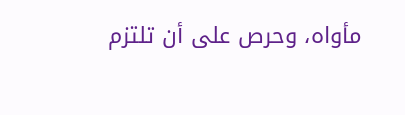مأواه، وحرص على أن تلتزم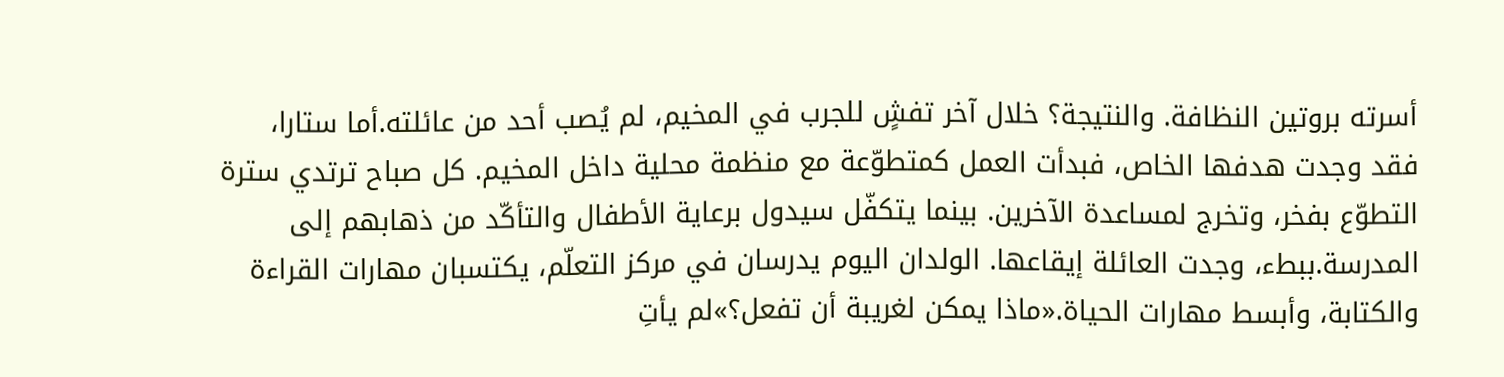أسرته بروتين النظافة. والنتيجة؟ خلال آخر تفشٍ للجرب في المخيم، لم يُصب أحد من عائلته.أما ستارا، فقد وجدت هدفها الخاص، فبدأت العمل كمتطوّعة مع منظمة محلية داخل المخيم. كل صباح ترتدي سترة التطوّع بفخر، وتخرج لمساعدة الآخرين. بينما يتكفّل سيدول برعاية الأطفال والتأكّد من ذهابهم إلى المدرسة.ببطء، وجدت العائلة إيقاعها. الولدان اليوم يدرسان في مركز التعلّم، يكتسبان مهارات القراءة والكتابة، وأبسط مهارات الحياة.«ماذا يمكن لغريبة أن تفعل؟»لم يأتِ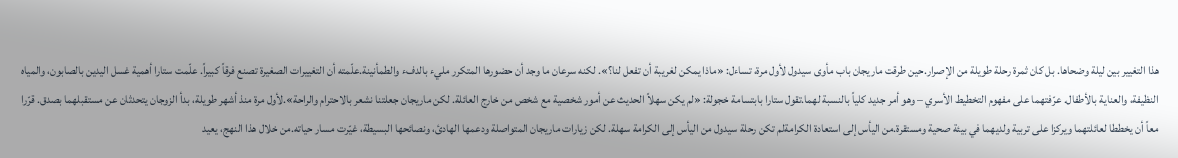هذا التغيير بين ليلة وضحاها. بل كان ثمرة رحلة طويلة من الإصرار.حين طرقت ماريجان باب مأوى سيدول لأول مرة، تساءل: «ماذا يمكن لغريبة أن تفعل لنا؟». لكنه سرعان ما وجد أن حضورها المتكرر مليء بالدفء والطمأنينة.علّمته أن التغييرات الصغيرة تصنع فرقاً كبيراً. علّمت ستارا أهمية غسل اليدين بالصابون، والمياه النظيفة، والعناية بالأطفال. عرّفتهما على مفهوم التخطيط الأسري – وهو أمر جديد كلياً بالنسبة لهما.تقول ستارا بابتسامة خجولة: «لم يكن سهلاً الحديث عن أمور شخصية مع شخص من خارج العائلة. لكن ماريجان جعلتنا نشعر بالاحترام والراحة».لأول مرة منذ أشهر طويلة، بدأ الزوجان يتحدثان عن مستقبلهما بصدق. قرّرا معاً أن يخططا لعائلتهما ويركزا على تربية ولديهما في بيئة صحية ومستقرة.من اليأس إلى استعادة الكرامةلم تكن رحلة سيدول من اليأس إلى الكرامة سهلة. لكن زيارات ماريجان المتواصلة ودعمها الهادئ، ونصائحها البسيطة، غيّرت مسار حياته.من خلال هذا النهج، يعيد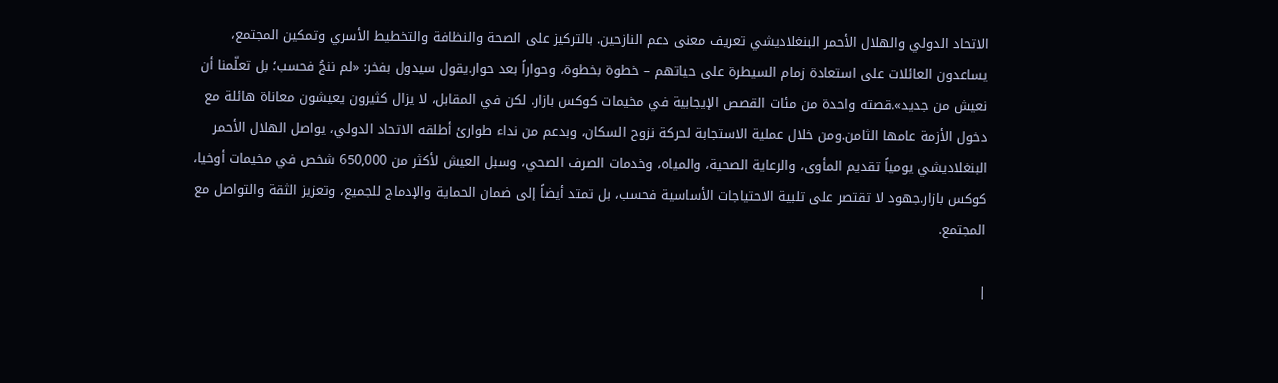الاتحاد الدولي والهلال الأحمر البنغلاديشي تعريف معنى دعم النازحين. بالتركيز على الصحة والنظافة والتخطيط الأسري وتمكين المجتمع، يساعدون العائلات على استعادة زمام السيطرة على حياتهم – خطوة بخطوة، وحواراً بعد حوار.يقول سيدول بفخر: «لم ننجُ فحسب؛ بل تعلّمنا أن نعيش من جديد».قصته واحدة من مئات القصص الإيجابية في مخيمات كوكس بازار. لكن في المقابل، لا يزال كثيرون يعيشون معاناة هائلة مع دخول الأزمة عامها الثامن.ومن خلال عملية الاستجابة لحركة نزوح السكان، وبدعم من نداء طوارئ أطلقه الاتحاد الدولي، يواصل الهلال الأحمر البنغلاديشي يومياً تقديم المأوى، والرعاية الصحية، والمياه، وخدمات الصرف الصحي، وسبل العيش لأكثر من 650,000 شخص في مخيمات أوخيا، كوكس بازار.جهود لا تقتصر على تلبية الاحتياجات الأساسية فحسب، بل تمتد أيضاً إلى ضمان الحماية والإدماج للجميع، وتعزيز الثقة والتواصل مع المجتمع.

|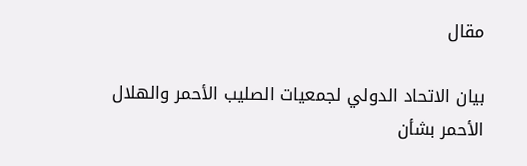مقال

بيان الاتحاد الدولي لجمعيات الصليب الأحمر والهلال الأحمر بشأن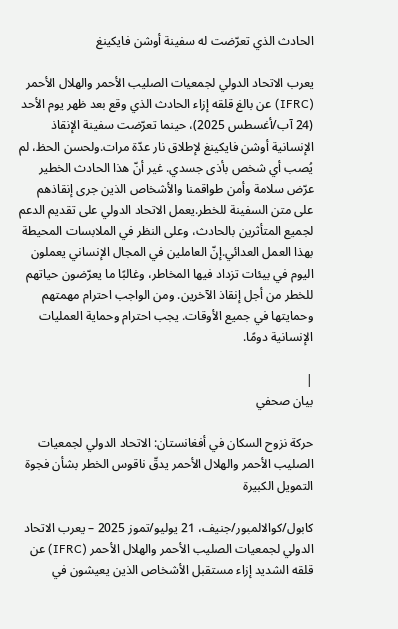الحادث الذي تعرّضت له سفينة أوشن فايكينغ

يعرب الاتحاد الدولي لجمعيات الصليب الأحمر والهلال الأحمر (IFRC) عن بالغ قلقه إزاء الحادث الذي وقع بعد ظهر يوم الأحد (24 آب/أغسطس 2025)، حينما تعرّضت سفينة الإنقاذ الإنسانية أوشن فايكينغ لإطلاق نار عدّة مرات.ولحسن الحظ، لم يُصب أي شخص بأذى جسدي. غير أنّ هذا الحادث الخطير عرّض سلامة وأمن طواقمنا والأشخاص الذين جرى إنقاذهم على متن السفينة للخطر.يعمل الاتحاد الدولي على تقديم الدعم لجميع المتأثرين بالحادث، وعلى النظر في الملابسات المحيطة بهذا العمل العدائي.إنّ العاملين في المجال الإنساني يعملون اليوم في بيئات تزداد فيها المخاطر، وغالبًا ما يعرّضون حياتهم للخطر من أجل إنقاذ الآخرين. ومن الواجب احترام مهمتهم وحمايتها في جميع الأوقات. يجب احترام وحماية العمليات الإنسانية دومًا.

|
بيان صحفي

حركة نزوح السكان في أفغانستان: الاتحاد الدولي لجمعيات الصليب الأحمر والهلال الأحمر يدقّ ناقوس الخطر بشأن فجوة التمويل الكبيرة

كابول/كوالالمبور/جنيف، 21 يوليو/تموز 2025 – يعرب الاتحاد الدولي لجمعيات الصليب الأحمر والهلال الأحمر (IFRC) عن قلقه الشديد إزاء مستقبل الأشخاص الذين يعيشون في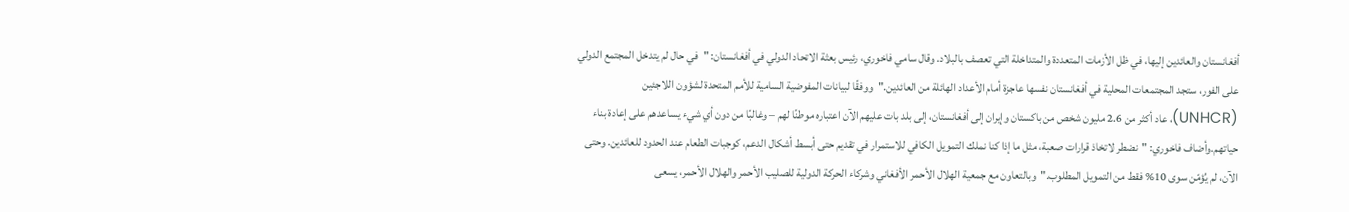أفغانستان والعائدين إليها، في ظل الأزمات المتعددة والمتداخلة التي تعصف بالبلاد. وقال سامي فاخوري، رئيس بعثة الاتحاد الدولي في أفغانستان: "في حال لم يتدخل المجتمع الدولي على الفور، ستجد المجتمعات المحلية في أفغانستان نفسها عاجزة أمام الأعداد الهائلة من العائدين."ووفقًا لبيانات المفوضية السامية للأمم المتحدة لشؤون اللاجئين (UNHCR)، عاد أكثر من 2.6 مليون شخص من باكستان وإيران إلى أفغانستان، إلى بلد بات عليهم الآن اعتباره موطنًا لهم – وغالبًا من دون أي شيء يساعدهم على إعادة بناء حياتهم.وأضاف فاخوري: "نضطر لاتخاذ قرارات صعبة، مثل ما إذا كنا نملك التمويل الكافي للاستمرار في تقديم حتى أبسط أشكال الدعم، كوجبات الطعام عند الحدود للعائدين. وحتى الآن، لم يُؤمّن سوى 10% فقط من التمويل المطلوب."وبالتعاون مع جمعية الهلال الأحمر الأفغاني وشركاء الحركة الدولية للصليب الأحمر والهلال الأحمر، يسعى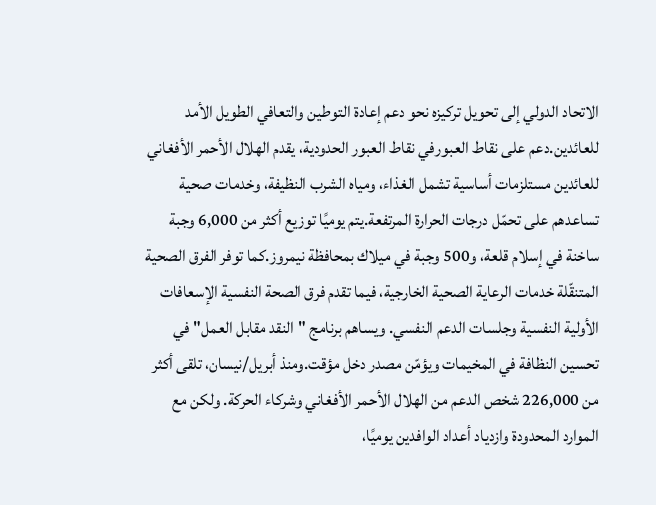الاتحاد الدولي إلى تحويل تركيزه نحو دعم إعادة التوطين والتعافي الطويل الأمد للعائدين.دعم على نقاط العبورفي نقاط العبور الحدودية، يقدم الهلال الأحمر الأفغاني للعائدين مستلزمات أساسية تشمل الغذاء، ومياه الشرب النظيفة، وخدمات صحية تساعدهم على تحمّل درجات الحرارة المرتفعة.يتم يوميًا توزيع أكثر من 6,000 وجبة ساخنة في إسلام قلعة، و500 وجبة في ميلاك بمحافظة نيمروز.كما توفر الفرق الصحية المتنقّلة خدمات الرعاية الصحية الخارجية، فيما تقدم فرق الصحة النفسية الإسعافات الأولية النفسية وجلسات الدعم النفسي. ويساهم برنامج "النقد مقابل العمل" في تحسين النظافة في المخيمات ويؤمّن مصدر دخل مؤقت.ومنذ أبريل/نيسان، تلقى أكثر من 226,000 شخص الدعم من الهلال الأحمر الأفغاني وشركاء الحركة. ولكن مع الموارد المحدودة وازدياد أعداد الوافدين يوميًا،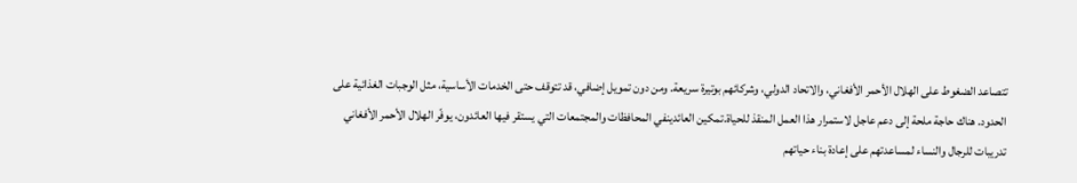تتصاعد الضغوط على الهلال الأحمر الأفغاني، والاتحاد الدولي، وشركائهم بوتيرة سريعة. ومن دون تمويل إضافي، قد تتوقف حتى الخدمات الأساسية، مثل الوجبات الغذائية على الحدود. هناك حاجة ملحة إلى دعم عاجل لاستمرار هذا العمل المنقذ للحياة.تمكين العائدينفي المحافظات والمجتمعات التي يستقر فيها العائدون، يوفّر الهلال الأحمر الأفغاني تدريبات للرجال والنساء لمساعدتهم على إعادة بناء حياتهم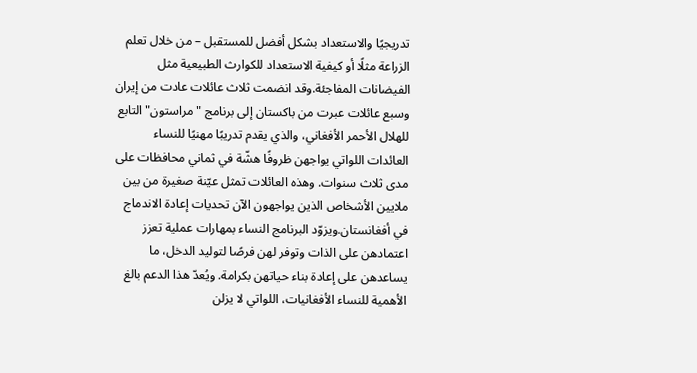تدريجيًا والاستعداد بشكل أفضل للمستقبل – من خلال تعلم الزراعة مثلًا أو كيفية الاستعداد للكوارث الطبيعية مثل الفيضانات المفاجئة.وقد انضمت ثلاث عائلات عادت من إيران وسبع عائلات عبرت من باكستان إلى برنامج "مراستون" التابع للهلال الأحمر الأفغاني، والذي يقدم تدريبًا مهنيًا للنساء العائدات اللواتي يواجهن ظروفًا هشّة في ثماني محافظات على مدى ثلاث سنوات. وهذه العائلات تمثل عيّنة صغيرة من بين ملايين الأشخاص الذين يواجهون الآن تحديات إعادة الاندماج في أفغانستان.ويزوّد البرنامج النساء بمهارات عملية تعزز اعتمادهن على الذات وتوفر لهن فرصًا لتوليد الدخل، ما يساعدهن على إعادة بناء حياتهن بكرامة. ويُعدّ هذا الدعم بالغ الأهمية للنساء الأفغانيات، اللواتي لا يزلن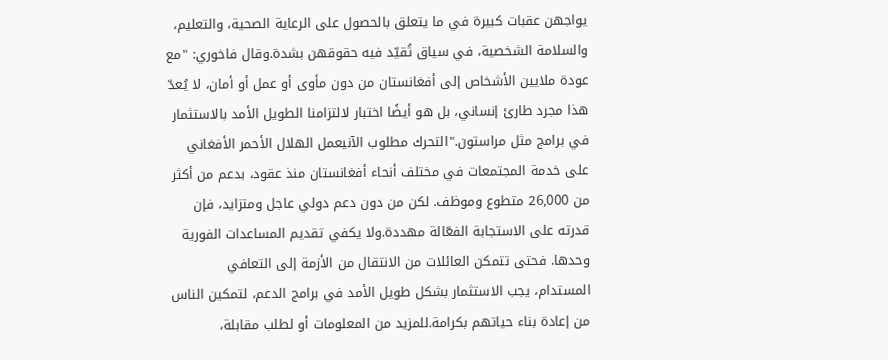يواجهن عقبات كبيرة في ما يتعلق بالحصول على الرعاية الصحية، والتعليم، والسلامة الشخصية، في سياق تُقيّد فيه حقوقهن بشدة.وقال فاخوري: "مع عودة ملايين الأشخاص إلى أفغانستان من دون مأوى أو عمل أو أمان، لا يُعدّ هذا مجرد طارئ إنساني، بل هو أيضًا اختبار لالتزامنا الطويل الأمد بالاستثمار في برامج مثل مراستون."التحرك مطلوب الآنيعمل الهلال الأحمر الأفغاني على خدمة المجتمعات في مختلف أنحاء أفغانستان منذ عقود، بدعم من أكثر من 26,000 متطوع وموظف. لكن من دون دعم دولي عاجل ومتزايد، فإن قدرته على الاستجابة الفعّالة مهددة.ولا يكفي تقديم المساعدات الفورية وحدها. فحتى تتمكن العائلات من الانتقال من الأزمة إلى التعافي المستدام، يجب الاستثمار بشكل طويل الأمد في برامج الدعم، لتمكين الناس من إعادة بناء حياتهم بكرامة.للمزيد من المعلومات أو لطلب مقابلة،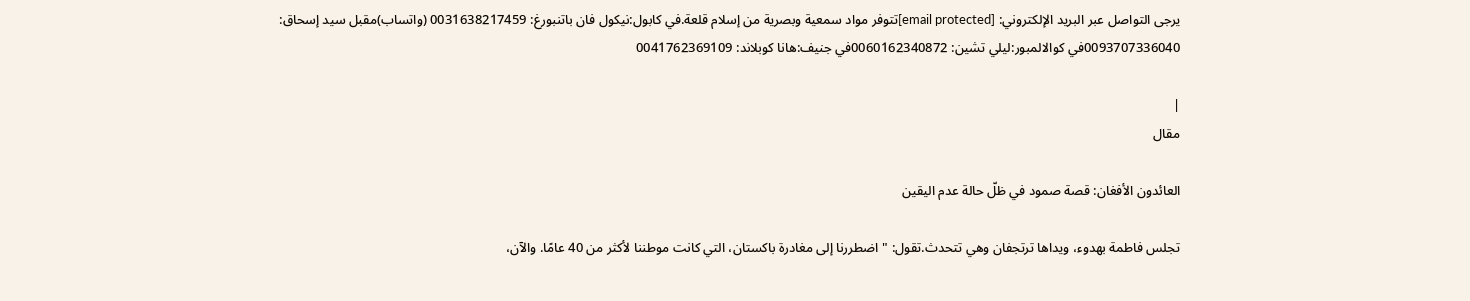يرجى التواصل عبر البريد الإلكتروني: [email protected]تتوفر مواد سمعية وبصرية من إسلام قلعة.في كابول:نيكول فان باتنبورغ: 0031638217459 (واتساب)مقبل سيد إسحاق: 0093707336040في كوالالمبور:ليلي تشين: 0060162340872في جنيف:هانا كوبلاند: 0041762369109

|
مقال

العائدون الأفغان: قصة صمود في ظلّ حالة عدم اليقين

تجلس فاطمة بهدوء، ويداها ترتجفان وهي تتحدث.تقول: "اضطررنا إلى مغادرة باكستان، التي كانت موطننا لأكثر من 40 عامًا. والآن،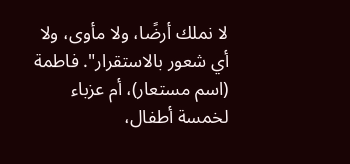لا نملك أرضًا، ولا مأوى، ولا أي شعور بالاستقرار". فاطمة (اسم مستعار)، أم عزباء لخمسة أطفال،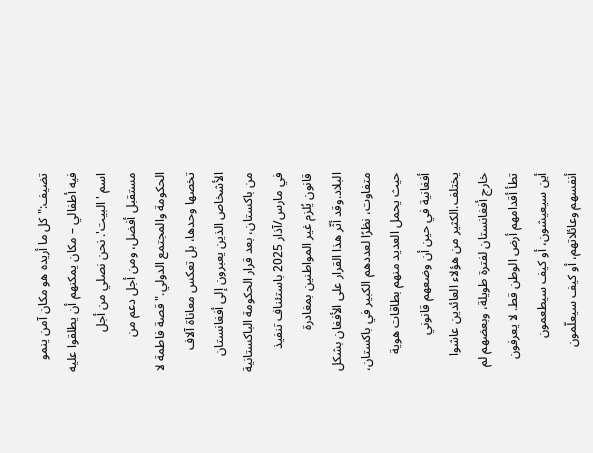تضيف:"كل ما أريده هو مكان آمن ينمو فيه أطفالي – مكان يمكنهم أن يطلقوا عليه اسم 'البيت'. نحن نصلي من أجل مستقبل أفضل، ومن أجل دعم من الحكومة والمجتمع الدولي."قصة فاطمة لا تخصها وحدها، بل تعكس معاناة آلاف الأشخاص الذين يعبرون إلى أفغانستان من باكستان، بعد قرار الحكومة الباكستانية في مارس/آذار 2025 باستئناف تنفيذ قانون يُلزم غير المواطنين بمغادرة البلاد.وقد أثّر هذا القرار على الأفغان بشكل متفاوت، نظرًا لعددهم الكبير في باكستان، حيث يحمل العديد منهم بطاقات هوية أفغانية في حين أن وضعهم قانوني يختلف.الكثير من هؤلاء العائدين عاشوا خارج أفغانستان لفترة طويلة، وبعضهم لم تطأ أقدامهم أرض الوطن قط. لا يعرفون أين سيعيشون، أو كيف سيطعمون أنفسهم وعائلاتهم، أو كيف سيعلّمون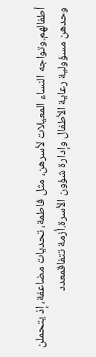أطفالهم.وتواجه النساء المعيلات لأسرهن، مثل فاطمة، تحديات مضاعفة، إذ يتحملن وحدهن مسؤولية رعاية الأطفال وإدارة شؤون الأسرة.أزمة تتفاقمعدد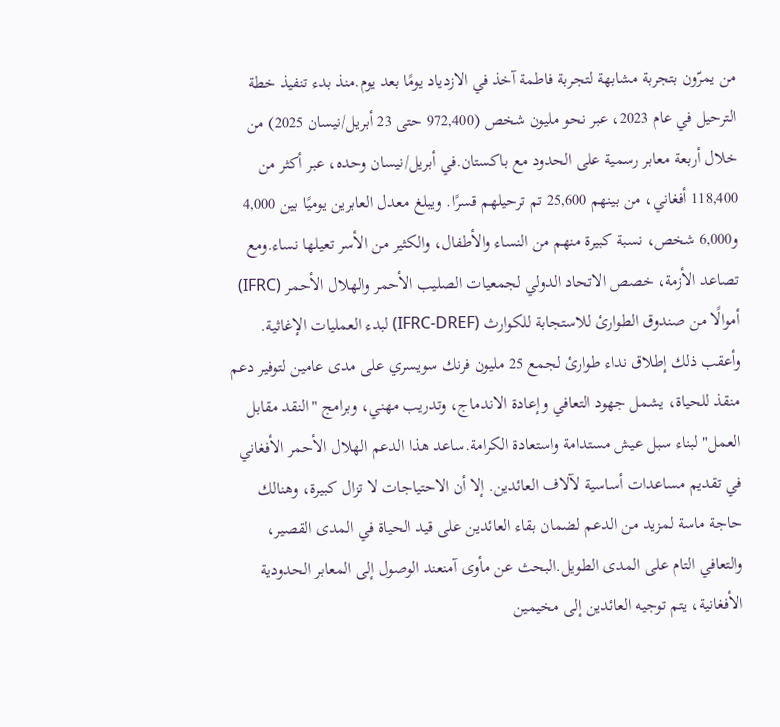من يمرّون بتجربة مشابهة لتجربة فاطمة آخذ في الازدياد يومًا بعد يوم.منذ بدء تنفيذ خطة الترحيل في عام 2023، عبر نحو مليون شخص (972,400 حتى 23 أبريل/نيسان 2025) من خلال أربعة معابر رسمية على الحدود مع باكستان.في أبريل/نيسان وحده، عبر أكثر من 118,400 أفغاني، من بينهم 25,600 تم ترحيلهم قسرًا. ويبلغ معدل العابرين يوميًا بين 4,000 و6,000 شخص، نسبة كبيرة منهم من النساء والأطفال، والكثير من الأسر تعيلها نساء.ومع تصاعد الأزمة، خصص الاتحاد الدولي لجمعيات الصليب الأحمر والهلال الأحمر (IFRC) أموالًا من صندوق الطوارئ للاستجابة للكوارث (IFRC-DREF) لبدء العمليات الإغاثية. وأعقب ذلك إطلاق نداء طوارئ لجمع 25 مليون فرنك سويسري على مدى عامين لتوفير دعم منقذ للحياة، يشمل جهود التعافي وإعادة الاندماج، وتدريب مهني، وبرامج "النقد مقابل العمل" لبناء سبل عيش مستدامة واستعادة الكرامة.ساعد هذا الدعم الهلال الأحمر الأفغاني في تقديم مساعدات أساسية لآلاف العائدين. إلا أن الاحتياجات لا تزال كبيرة، وهنالك حاجة ماسة لمزيد من الدعم لضمان بقاء العائدين على قيد الحياة في المدى القصير، والتعافي التام على المدى الطويل.البحث عن مأوى آمنعند الوصول إلى المعابر الحدودية الأفغانية، يتم توجيه العائدين إلى مخيمين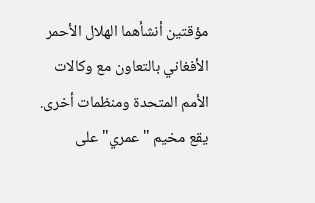مؤقتين أنشأهما الهلال الأحمر الأفغاني بالتعاون مع وكالات الأمم المتحدة ومنظمات أخرى. يقع مخيم "عمري" على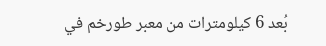بُعد 6 كيلومترات من معبر طورخم في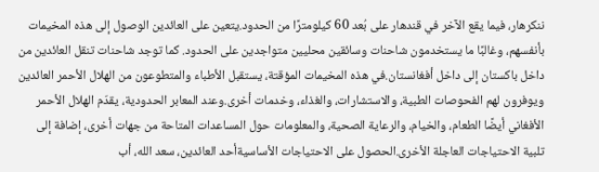ننكرهار، فيما يقع الآخر في قندهار على بُعد 60 كيلومترًا من الحدود.يتعين على العائدين الوصول إلى هذه المخيمات بأنفسهم، وغالبًا ما يستخدمون شاحنات وسائقين محليين متواجدين على الحدود. كما توجد شاحنات تنقل العائدين من داخل باكستان إلى داخل أفغانستان.في هذه المخيمات المؤقتة، يستقبل الأطباء والمتطوعون من الهلال الأحمر العائدين ويوفرون لهم الفحوصات الطبية، والاستشارات، والغذاء، وخدمات أخرى.وعند المعابر الحدودية، يقدّم الهلال الأحمر الأفغاني أيضًا الطعام، والخيام، والرعاية الصحية، والمعلومات حول المساعدات المتاحة من جهات أخرى، إضافة إلى تلبية الاحتياجات العاجلة الأخرى.الحصول على الاحتياجات الأساسيةأحد العائدين، سعد الله، أب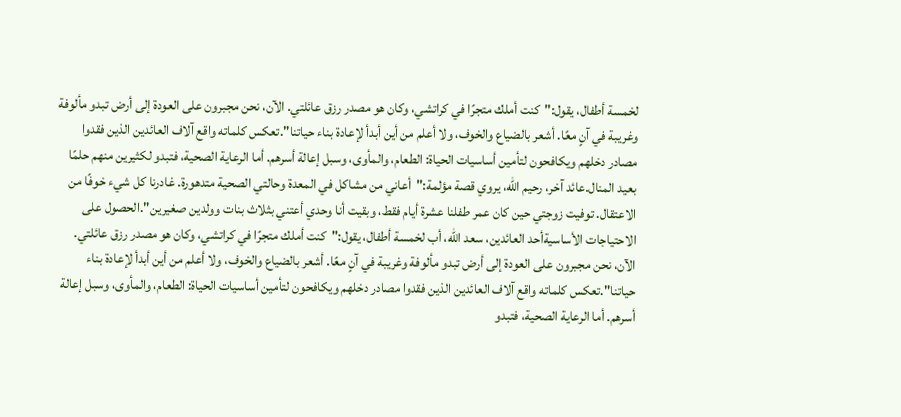لخمسة أطفال، يقول:"كنت أملك متجرًا في كراتشي، وكان هو مصدر رزق عائلتي. الآن، نحن مجبرون على العودة إلى أرض تبدو مألوفة وغريبة في آنٍ معًا. أشعر بالضياع والخوف، ولا أعلم من أين أبدأ لإعادة بناء حياتنا".تعكس كلماته واقع آلاف العائدين الذين فقدوا مصادر دخلهم ويكافحون لتأمين أساسيات الحياة: الطعام، والمأوى، وسبل إعالة أسرهم. أما الرعاية الصحية، فتبدو لكثيرين منهم حلمًا بعيد المنال.عائد آخر، رحيم الله، يروي قصة مؤلمة:"أعاني من مشاكل في المعدة وحالتي الصحية متدهورة. غادرنا كل شيء خوفًا من الاعتقال. توفيت زوجتي حين كان عمر طفلنا عشرة أيام فقط، وبقيت أنا وحدي أعتني بثلاث بنات وولدين صغيرين".الحصول على الاحتياجات الأساسيةأحد العائدين، سعد الله، أب لخمسة أطفال، يقول:"كنت أملك متجرًا في كراتشي، وكان هو مصدر رزق عائلتي. الآن، نحن مجبرون على العودة إلى أرض تبدو مألوفة وغريبة في آنٍ معًا. أشعر بالضياع والخوف، ولا أعلم من أين أبدأ لإعادة بناء حياتنا".تعكس كلماته واقع آلاف العائدين الذين فقدوا مصادر دخلهم ويكافحون لتأمين أساسيات الحياة: الطعام، والمأوى، وسبل إعالة أسرهم. أما الرعاية الصحية، فتبدو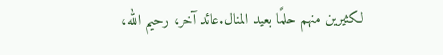لكثيرين منهم حلمًا بعيد المنال.عائد آخر، رحيم الله،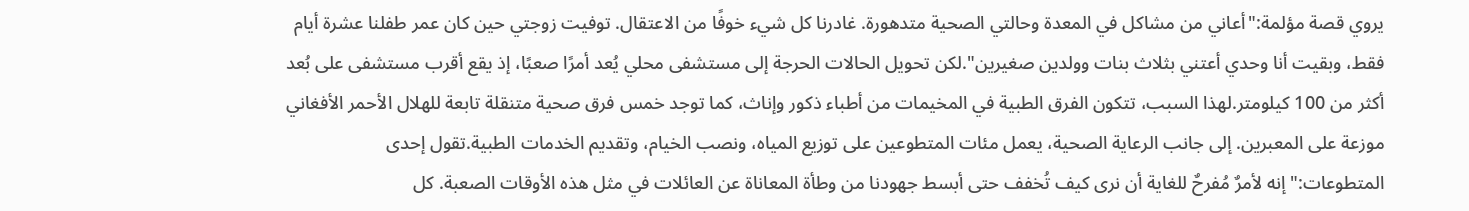يروي قصة مؤلمة:"أعاني من مشاكل في المعدة وحالتي الصحية متدهورة. غادرنا كل شيء خوفًا من الاعتقال. توفيت زوجتي حين كان عمر طفلنا عشرة أيام فقط، وبقيت أنا وحدي أعتني بثلاث بنات وولدين صغيرين".لكن تحويل الحالات الحرجة إلى مستشفى محلي يُعد أمرًا صعبًا، إذ يقع أقرب مستشفى على بُعد أكثر من 100 كيلومتر.لهذا السبب، تتكون الفرق الطبية في المخيمات من أطباء ذكور وإناث، كما توجد خمس فرق صحية متنقلة تابعة للهلال الأحمر الأفغاني موزعة على المعبرين. إلى جانب الرعاية الصحية، يعمل مئات المتطوعين على توزيع المياه، ونصب الخيام، وتقديم الخدمات الطبية.تقول إحدى المتطوعات:"إنه لأمرٌ مُفرحٌ للغاية أن نرى كيف تُخفف حتى أبسط جهودنا من وطأة المعاناة عن العائلات في مثل هذه الأوقات الصعبة. كل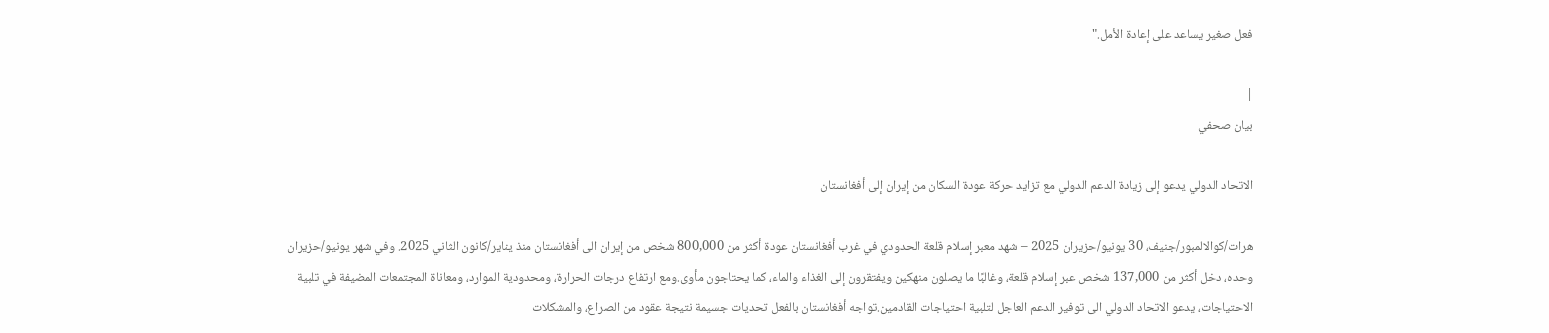فعل صغير يساعد على إعادة الأمل."

|
بيان صحفي

الاتحاد الدولي يدعو إلى زيادة الدعم الدولي مع تزايد حركة عودة السكان من إيران إلى أفغانستان

هرات/كوالالمبور/جنيف، 30 يونيو/حزيران 2025 – شهد معبر إسلام قلعة الحدودي في غرب أفغانستان عودة أكثر من 800,000 شخص من إيران الى أفغانستان منذ يناير/كانون الثاني 2025. وفي شهر يونيو/حزيران وحده، دخل أكثر من 137,000 شخص عبر إسلام قلعة، وغالبًا ما يصلون منهكين ويفتقرون إلى الغذاء والماء، كما يحتاجون مأوى.ومع ارتفاع درجات الحرارة، ومحدودية الموارد، ومعاناة المجتمعات المضيفة في تلبية الاحتياجات، يدعو الاتحاد الدولي الى توفير الدعم العاجل لتلبية احتياجات القادمين.تواجه أفغانستان بالفعل تحديات جسيمة نتيجة عقود من الصراع، والمشكلات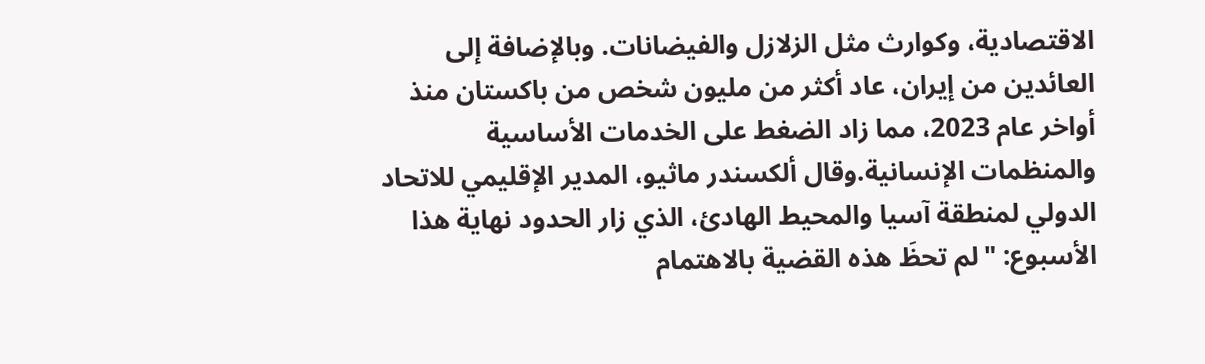الاقتصادية، وكوارث مثل الزلازل والفيضانات. وبالإضافة إلى العائدين من إيران، عاد أكثر من مليون شخص من باكستان منذ أواخر عام 2023، مما زاد الضغط على الخدمات الأساسية والمنظمات الإنسانية.وقال ألكسندر ماثيو، المدير الإقليمي للاتحاد الدولي لمنطقة آسيا والمحيط الهادئ، الذي زار الحدود نهاية هذا الأسبوع: "لم تحظَ هذه القضية بالاهتمام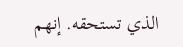الذي تستحقه. إنهم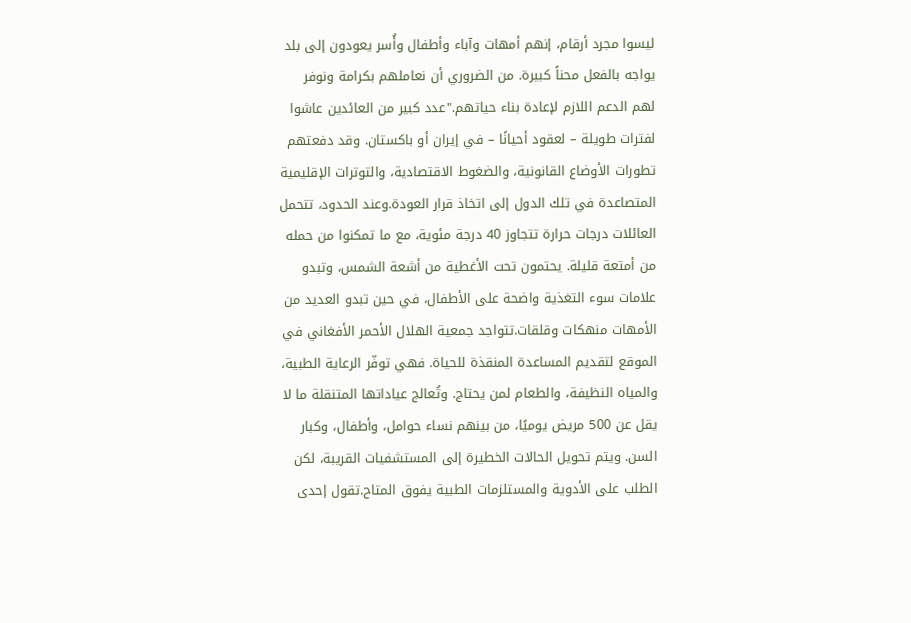ليسوا مجرد أرقام، إنهم أمهات وآباء وأطفال وأُسر يعودون إلى بلد يواجه بالفعل محناً كبيرة. من الضروري أن نعاملهم بكرامة ونوفر لهم الدعم اللازم لإعادة بناء حياتهم."عدد كبير من العائدين عاشوا لفترات طويلة – لعقود أحيانًا – في إيران أو باكستان. وقد دفعتهم تطورات الأوضاع القانونية، والضغوط الاقتصادية، والتوترات الإقليمية المتصاعدة في تلك الدول إلى اتخاذ قرار العودة.وعند الحدود، تتحمل العائلات درجات حرارة تتجاوز 40 درجة مئوية، مع ما تمكنوا من حمله من أمتعة قليلة. يحتمون تحت الأغطية من أشعة الشمس، وتبدو علامات سوء التغذية واضحة على الأطفال، في حين تبدو العديد من الأمهات منهكات وقلقات.تتواجد جمعية الهلال الأحمر الأفغاني في الموقع لتقديم المساعدة المنقذة للحياة. فهي توفّر الرعاية الطبية، والمياه النظيفة، والطعام لمن يحتاج. وتُعالج عياداتها المتنقلة ما لا يقل عن 500 مريض يوميًا، من بينهم نساء حوامل، وأطفال، وكبار السن. ويتم تحويل الحالات الخطيرة إلى المستشفيات القريبة، لكن الطلب على الأدوية والمستلزمات الطبية يفوق المتاح.تقول إحدى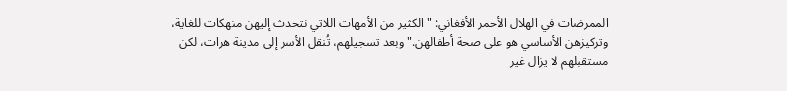الممرضات في الهلال الأحمر الأفغاني: "الكثير من الأمهات اللاتي نتحدث إليهن منهكات للغاية، وتركيزهن الأساسي هو على صحة أطفالهن."وبعد تسجيلهم، تُنقل الأسر إلى مدينة هرات، لكن مستقبلهم لا يزال غير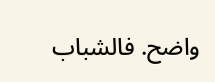واضح. فالشباب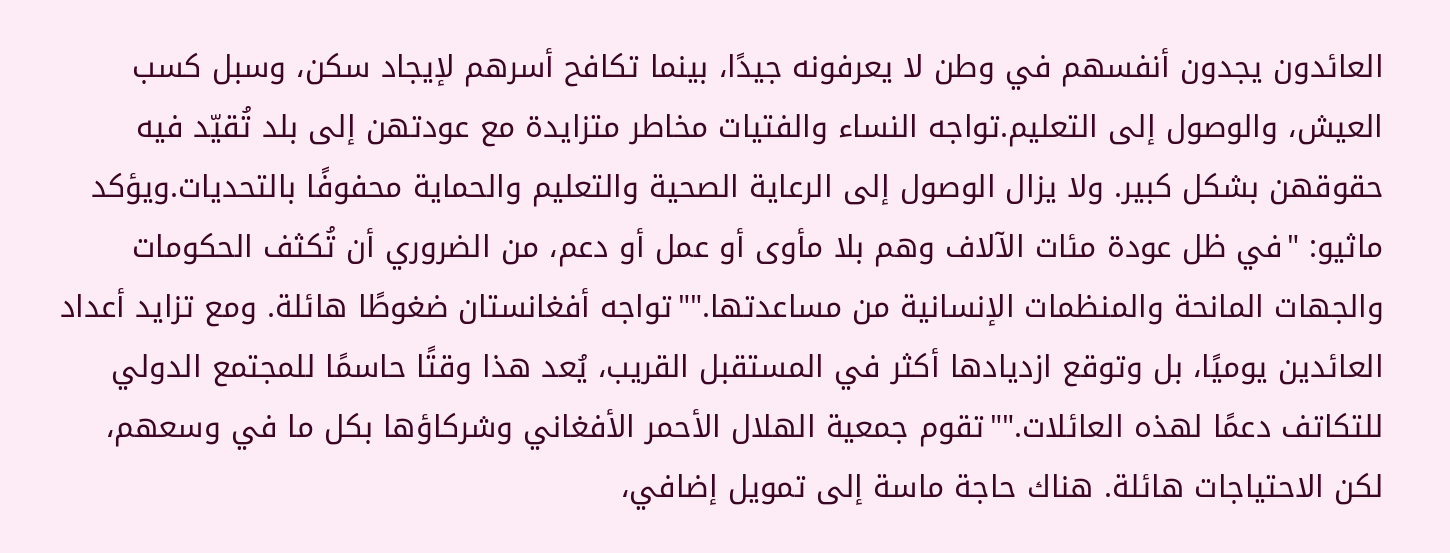العائدون يجدون أنفسهم في وطن لا يعرفونه جيدًا، بينما تكافح أسرهم لإيجاد سكن، وسبل كسب العيش، والوصول إلى التعليم.تواجه النساء والفتيات مخاطر متزايدة مع عودتهن إلى بلد تُقيّد فيه حقوقهن بشكل كبير. ولا يزال الوصول إلى الرعاية الصحية والتعليم والحماية محفوفًا بالتحديات.ويؤكد ماثيو: "في ظل عودة مئات الآلاف وهم بلا مأوى أو عمل أو دعم، من الضروري أن تُكثف الحكومات والجهات المانحة والمنظمات الإنسانية من مساعدتها.""تواجه أفغانستان ضغوطًا هائلة. ومع تزايد أعداد العائدين يوميًا، بل وتوقع ازديادها أكثر في المستقبل القريب، يُعد هذا وقتًا حاسمًا للمجتمع الدولي للتكاتف دعمًا لهذه العائلات.""تقوم جمعية الهلال الأحمر الأفغاني وشركاؤها بكل ما في وسعهم، لكن الاحتياجات هائلة. هناك حاجة ماسة إلى تمويل إضافي،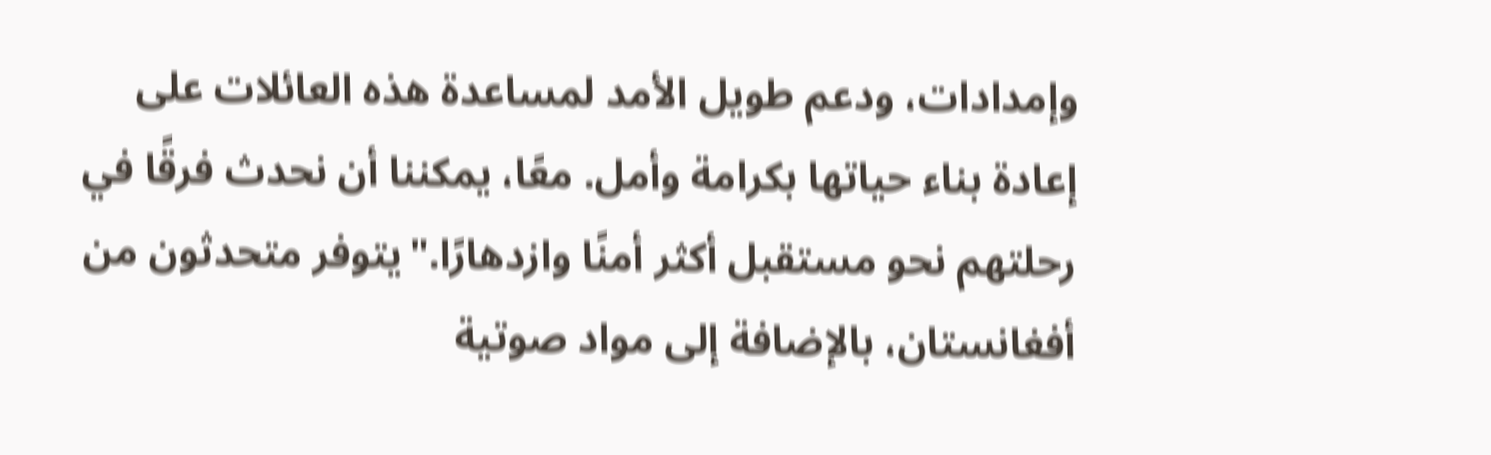وإمدادات، ودعم طويل الأمد لمساعدة هذه العائلات على إعادة بناء حياتها بكرامة وأمل. معًا، يمكننا أن نحدث فرقًا في رحلتهم نحو مستقبل أكثر أمنًا وازدهارًا."يتوفر متحدثون من أفغانستان، بالإضافة إلى مواد صوتية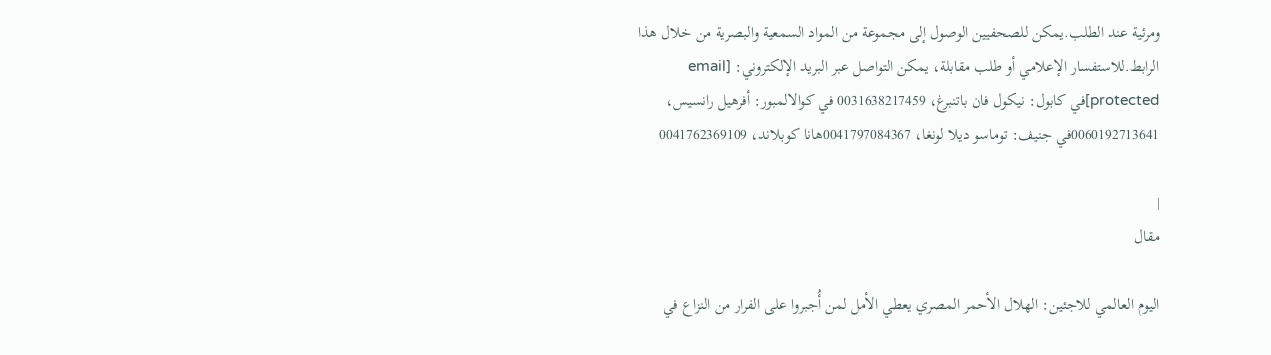ومرئية عند الطلب.يمكن للصحفيين الوصول إلى مجموعة من المواد السمعية والبصرية من خلال هذا الرابط.للاستفسار الإعلامي أو طلب مقابلة، يمكن التواصل عبر البريد الإلكتروني: [email protected]في كابول: نيكول فان باتنبرغ، 0031638217459 في كوالالمبور: أفرهيل رانسيس، 0060192713641في جنيف: توماسو ديلا لونغا، 0041797084367هانا كوبلاند، 0041762369109

|
مقال

اليوم العالمي للاجئين: الهلال الأحمر المصري يعطي الأمل لمن أُجبروا على الفرار من النزاع في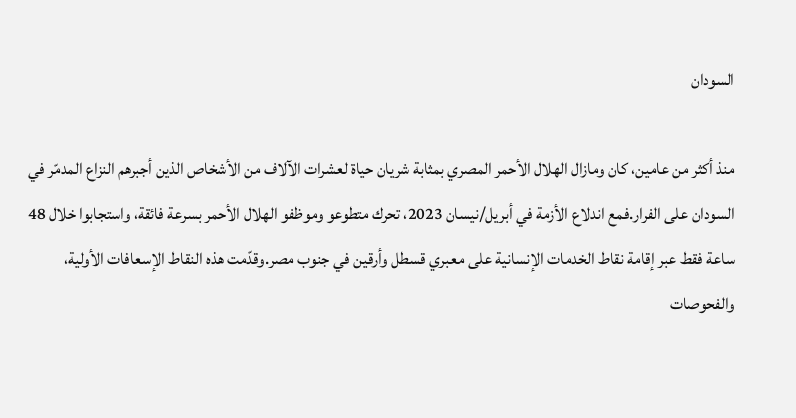السودان

منذ أكثر من عامين، كان ومازال الهلال الأحمر المصري بمثابة شريان حياة لعشرات الآلاف من الأشخاص الذين أجبرهم النزاع المدمّر في السودان على الفرار.فمع اندلاع الأزمة في أبريل/نيسان 2023، تحرك متطوعو وموظفو الهلال الأحمر بسرعة فائقة، واستجابوا خلال 48 ساعة فقط عبر إقامة نقاط الخدمات الإنسانية على معبري قسطل وأرقين في جنوب مصر.وقدّمت هذه النقاط الإسعافات الأولية، والفحوصات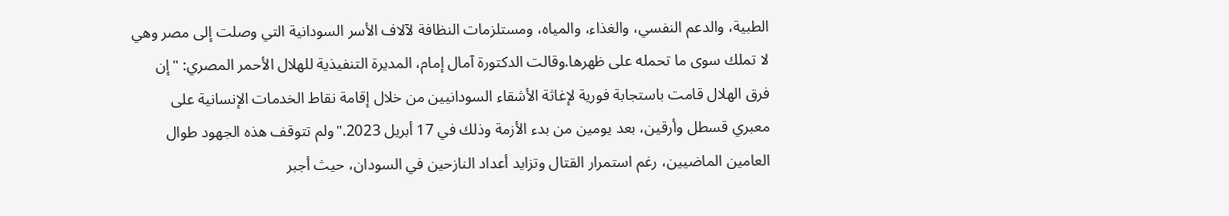الطبية، والدعم النفسي، والغذاء، والمياه، ومستلزمات النظافة لآلاف الأسر السودانية التي وصلت إلى مصر وهي لا تملك سوى ما تحمله على ظهرها.وقالت الدكتورة آمال إمام، المديرة التنفيذية للهلال الأحمر المصري: "إن فرق الهلال قامت باستجابة فورية لإغاثة الأشقاء السودانيين من خلال إقامة نقاط الخدمات الإنسانية على معبري قسطل وأرقين، بعد يومين من بدء الأزمة وذلك في 17 أبريل 2023."ولم تتوقف هذه الجهود طوال العامين الماضيين، رغم استمرار القتال وتزايد أعداد النازحين في السودان، حيث أجبر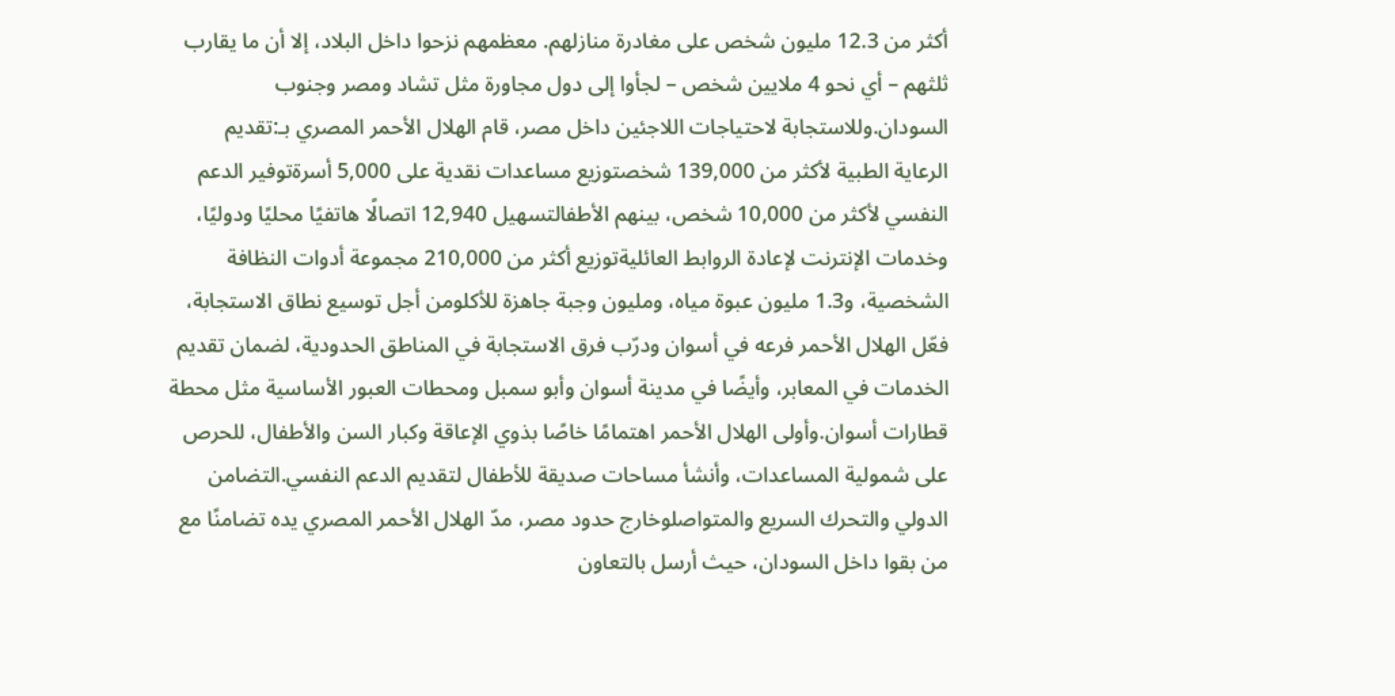أكثر من 12.3 مليون شخص على مغادرة منازلهم. معظمهم نزحوا داخل البلاد، إلا أن ما يقارب ثلثهم – أي نحو 4 ملايين شخص – لجأوا إلى دول مجاورة مثل تشاد ومصر وجنوب السودان.وللاستجابة لاحتياجات اللاجئين داخل مصر، قام الهلال الأحمر المصري بـ:تقديم الرعاية الطبية لأكثر من 139,000 شخصتوزيع مساعدات نقدية على 5,000 أسرةتوفير الدعم النفسي لأكثر من 10,000 شخص، بينهم الأطفالتسهيل 12,940 اتصالًا هاتفيًا محليًا ودوليًا، وخدمات الإنترنت لإعادة الروابط العائليةتوزيع أكثر من 210,000 مجموعة أدوات النظافة الشخصية، و1.3 مليون عبوة مياه، ومليون وجبة جاهزة للأكلومن أجل توسيع نطاق الاستجابة، فعّل الهلال الأحمر فرعه في أسوان ودرّب فرق الاستجابة في المناطق الحدودية، لضمان تقديم الخدمات في المعابر، وأيضًا في مدينة أسوان وأبو سمبل ومحطات العبور الأساسية مثل محطة قطارات أسوان.وأولى الهلال الأحمر اهتمامًا خاصًا بذوي الإعاقة وكبار السن والأطفال، للحرص على شمولية المساعدات، وأنشأ مساحات صديقة للأطفال لتقديم الدعم النفسي.التضامن الدولي والتحرك السريع والمتواصلوخارج حدود مصر، مدّ الهلال الأحمر المصري يده تضامنًا مع من بقوا داخل السودان، حيث أرسل بالتعاون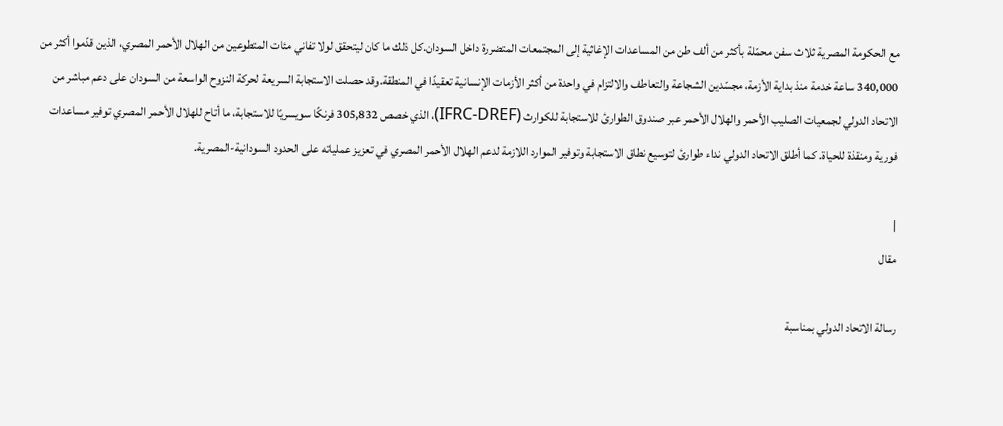مع الحكومة المصرية ثلاث سفن محمّلة بأكثر من ألف طن من المساعدات الإغاثية إلى المجتمعات المتضررة داخل السودان.كل ذلك ما كان ليتحقق لولا تفاني مئات المتطوعين من الهلال الأحمر المصري، الذين قدّموا أكثر من 340,000 ساعة خدمة منذ بداية الأزمة، مجسّدين الشجاعة والتعاطف والالتزام في واحدة من أكثر الأزمات الإنسانية تعقيدًا في المنطقة.وقد حصلت الاستجابة السريعة لحركة النزوح الواسعة من السودان على دعم مباشر من الاتحاد الدولي لجمعيات الصليب الأحمر والهلال الأحمر عبر صندوق الطوارئ للاستجابة للكوارث (IFRC-DREF)، الذي خصص 305,832 فرنكًا سويسريًا للاستجابة، ما أتاح للهلال الأحمر المصري توفير مساعدات فورية ومنقذة للحياة. كما أطلق الاتحاد الدولي نداء طوارئ لتوسيع نطاق الاستجابة وتوفير الموارد اللازمة لدعم الهلال الأحمر المصري في تعزيز عملياته على الحدود السودانية-المصرية.

|
مقال

رسالة الاتحاد الدولي بمناسبة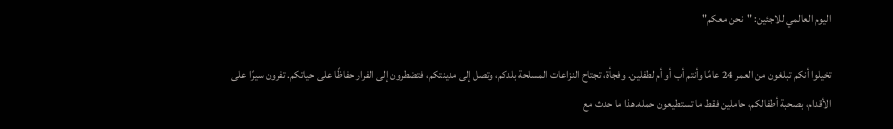اليوم العالمي للاجئين: "نحن معكم"

تخيلوا أنكم تبلغون من العمر 24 عامًا وأنتم أب أو أم لطفلين. وفجأة، تجتاح النزاعات المسلحة بلدكم، وتصل إلى مدينتكم، فتضطرون إلى الفرار حفاظًا على حياتكم. تفرون سيرًا على الأقدام، بصحبة أطفالكم، حاملين فقط ما تستطيعون حمله.هذا ما حدث مع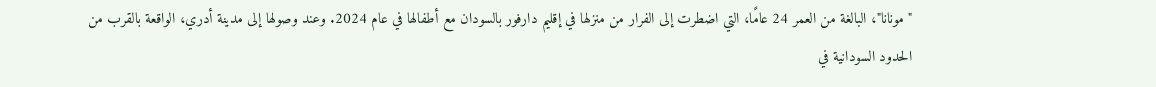"مونانا"، البالغة من العمر 24 عامًا، التي اضطرت إلى الفرار من منزلها في إقليم دارفور بالسودان مع أطفالها في عام 2024. وعند وصولها إلى مدينة أدري، الواقعة بالقرب من الحدود السودانية في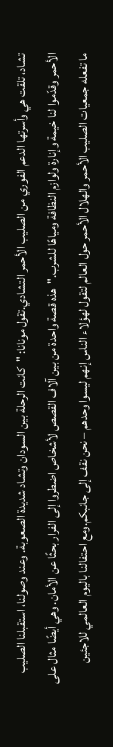تشاد، تلقت هي وأسرتها الدعم الفوري من الصليب الأحمر التشادي.تقول مونانا: "كانت الرحلة بين السودان وتشاد شديدة الصعوبة. وعند وصولنا، استقبلنا الصليب الأحمر وقدّموا لنا خيمة وإنارة ولوازم النظافة ومياهًا للشرب."هذه قصة واحدة من بين آلاف القصص لأشخاص اضطروا إلى الفرار بحثًا عن الأمان. وهي أيضًا مثال على ما تفعله جمعيات الصليب الأحمر والهلال الأحمر حول العالم لتقول لهؤلاء الناس إنهم ليسوا وحدهم – نحن نقف إلى جانبكم.ومع احتفالنا باليوم العالمي للاجئين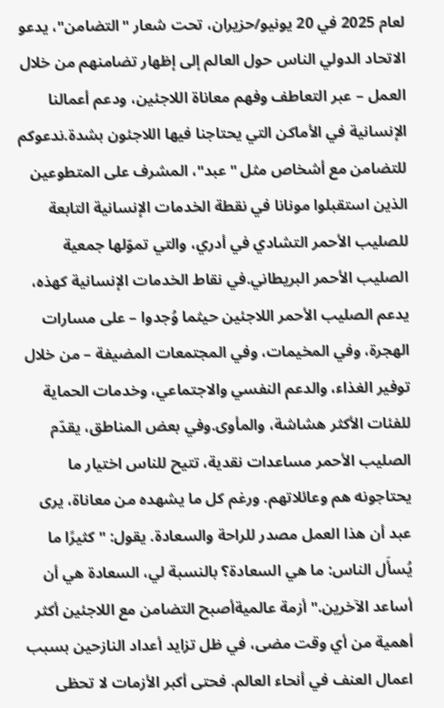لعام 2025 في 20 يونيو/حزيران، تحت شعار "التضامن"، يدعو الاتحاد الدولي الناس حول العالم إلى إظهار تضامنهم من خلال العمل – عبر التعاطف وفهم معاناة اللاجئين، ودعم أعمالنا الإنسانية في الأماكن التي يحتاجنا فيها اللاجئون بشدة.ندعوكم للتضامن مع أشخاص مثل "عبد"، المشرف على المتطوعين الذين استقبلوا مونانا في نقطة الخدمات الإنسانية التابعة للصليب الأحمر التشادي في أدري، والتي تموّلها جمعية الصليب الأحمر البريطاني.في نقاط الخدمات الإنسانية كهذه، يدعم الصليب الأحمر اللاجئين حيثما وُجدوا – على مسارات الهجرة، وفي المخيمات، وفي المجتمعات المضيفة – من خلال توفير الغذاء، والدعم النفسي والاجتماعي، وخدمات الحماية للفئات الأكثر هشاشة، والمأوى.وفي بعض المناطق، يقدّم الصليب الأحمر مساعدات نقدية، تتيح للناس اختيار ما يحتاجونه هم وعائلاتهم. ورغم كل ما يشهده من معاناة، يرى عبد أن هذا العمل مصدر للراحة والسعادة. يقول: "كثيرًا ما يُسأَل الناس: ما هي السعادة؟ بالنسبة لي، السعادة هي أن أساعد الآخرين."أزمة عالميةأصبح التضامن مع اللاجئين أكثر أهمية من أي وقت مضى، في ظل تزايد أعداد النازحين بسبب اعمال العنف في أنحاء العالم. فحتى أكبر الأزمات لا تحظى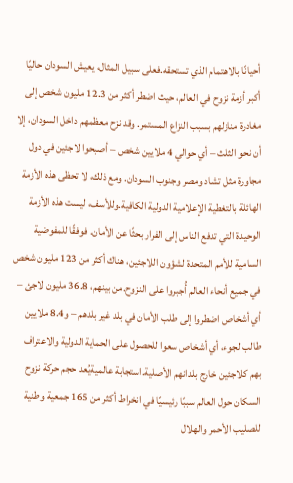أحيانًا بالاهتمام الذي تستحقه.فعلى سبيل المثال، يعيش السودان حاليًا أكبر أزمة نزوح في العالم، حيث اضطر أكثر من 12.3 مليون شخص إلى مغادرة منازلهم بسبب النزاع المستمر. وقد نزح معظمهم داخل السودان، إلا أن نحو الثلث – أي حوالي 4 ملايين شخص – أصبحوا لاجئين في دول مجاورة مثل تشاد ومصر وجنوب السودان. ومع ذلك، لا تحظى هذه الأزمة الهائلة بالتغطية الإعلامية الدولية الكافية.وللأسف، ليست هذه الأزمة الوحيدة التي تدفع الناس إلى الفرار بحثًا عن الأمان. فوفقًا للمفوضية السامية للأمم المتحدة لشؤون اللاجئين، هناك أكثر من 123 مليون شخص في جميع أنحاء العالم أُجبروا على النزوح.من بينهم، 36.8 مليون لاجئ – أي أشخاص اضطروا إلى طلب الأمان في بلد غير بلدهم – و8.4 ملايين طالب لجوء، أي أشخاص سعوا للحصول على الحماية الدولية والاعتراف بهم كلاجئين خارج بلدانهم الأصلية.استجابة عالميةيُعد حجم حركة نزوح السكان حول العالم سببًا رئيسيًا في انخراط أكثر من 165 جمعية وطنية للصليب الأحمر والهلال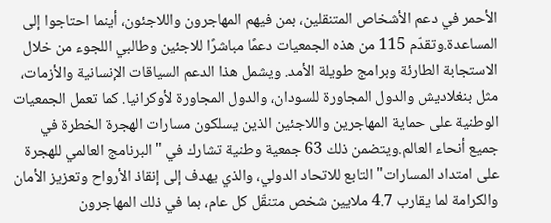الأحمر في دعم الأشخاص المتنقلين، بمن فيهم المهاجرون واللاجئون، أينما احتاجوا إلى المساعدة.وتقدّم 115 من هذه الجمعيات دعمًا مباشرًا للاجئين وطالبي اللجوء من خلال الاستجابة الطارئة وبرامج طويلة الأمد. ويشمل هذا الدعم السياقات الإنسانية والأزمات، مثل بنغلاديش والدول المجاورة للسودان، والدول المجاورة لأوكرانيا. كما تعمل الجمعيات الوطنية على حماية المهاجرين واللاجئين الذين يسلكون مسارات الهجرة الخطرة في جميع أنحاء العالم.ويتضمن ذلك 63 جمعية وطنية تشارك في "البرنامج العالمي للهجرة على امتداد المسارات" التابع للاتحاد الدولي، والذي يهدف إلى إنقاذ الأرواح وتعزيز الأمان والكرامة لما يقارب 4.7 ملايين شخص متنقّل كل عام، بما في ذلك المهاجرون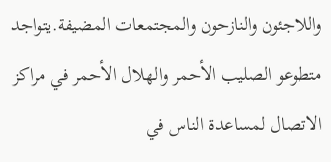واللاجئون والنازحون والمجتمعات المضيفة.يتواجد متطوعو الصليب الأحمر والهلال الأحمر في مراكز الاتصال لمساعدة الناس في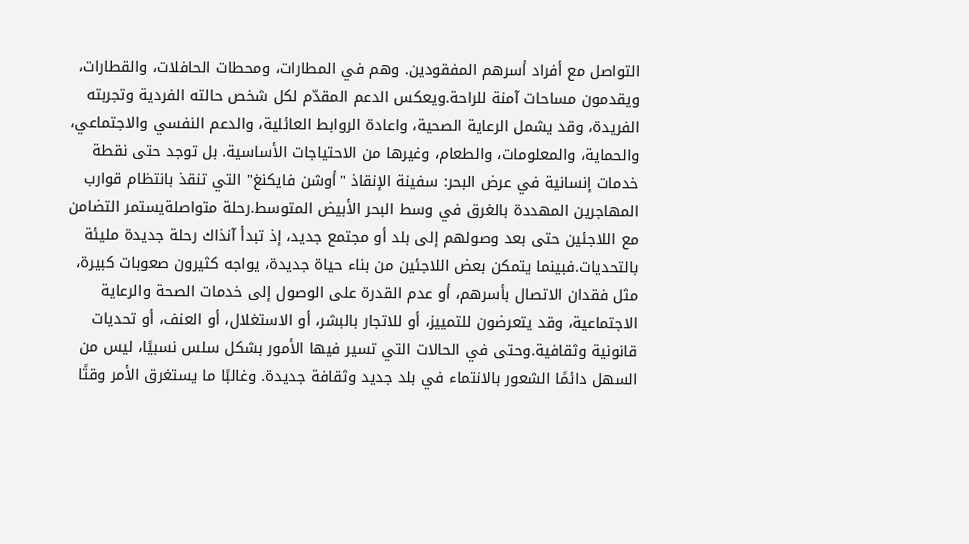التواصل مع أفراد أسرهم المفقودين. وهم في المطارات، ومحطات الحافلات، والقطارات، ويقدمون مساحات آمنة للراحة.ويعكس الدعم المقدّم لكل شخص حالته الفردية وتجربته الفريدة، وقد يشمل الرعاية الصحية، واعادة الروابط العائلية، والدعم النفسي والاجتماعي، والحماية، والمعلومات، والطعام، وغيرها من الاحتياجات الأساسية. بل توجد حتى نقطة خدمات إنسانية في عرض البحر: سفينة الإنقاذ "أوشن فايكنغ" التي تنقذ بانتظام قوارب المهاجرين المهددة بالغرق في وسط البحر الأبيض المتوسط.رحلة متواصلةيستمر التضامن مع اللاجئين حتى بعد وصولهم إلى بلد أو مجتمع جديد، إذ تبدأ آنذاك رحلة جديدة مليئة بالتحديات.فبينما يتمكن بعض اللاجئين من بناء حياة جديدة، يواجه كثيرون صعوبات كبيرة، مثل فقدان الاتصال بأسرهم، أو عدم القدرة على الوصول إلى خدمات الصحة والرعاية الاجتماعية، وقد يتعرضون للتمييز، أو للاتجار بالبشر، أو الاستغلال، أو العنف، أو تحديات قانونية وثقافية.وحتى في الحالات التي تسير فيها الأمور بشكل سلس نسبيًا، ليس من السهل دائمًا الشعور بالانتماء في بلد جديد وثقافة جديدة. وغالبًا ما يستغرق الأمر وقتًا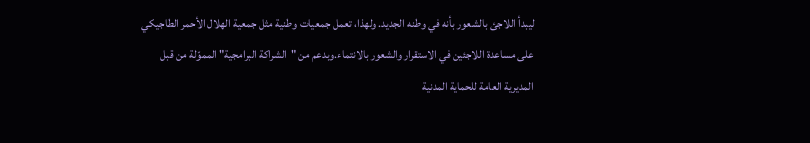ليبدأ اللاجئ بالشعور بأنه في وطنه الجديد. ولهذا، تعمل جمعيات وطنية مثل جمعية الهلال الأحمر الطاجيكي على مساعدة اللاجئين في الاستقرار والشعور بالانتماء.وبدعم من "الشراكة البرامجية" المموّلة من قبل المديرية العامة للحماية المدنية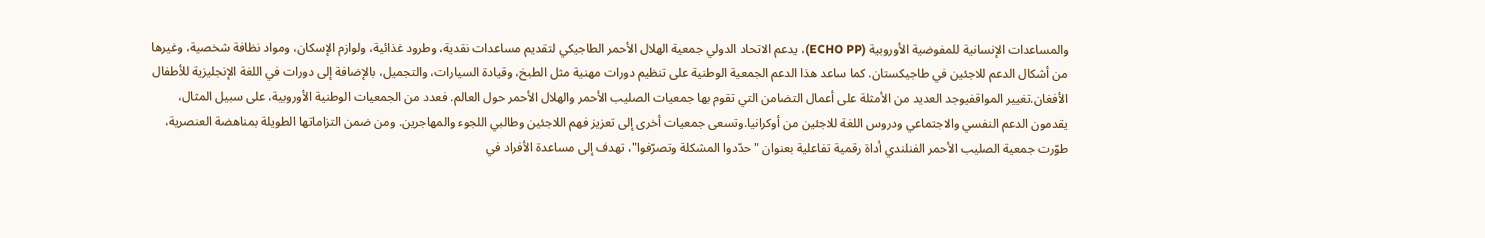والمساعدات الإنسانية للمفوضية الأوروبية (ECHO PP)، يدعم الاتحاد الدولي جمعية الهلال الأحمر الطاجيكي لتقديم مساعدات نقدية، وطرود غذائية، ولوازم الإسكان، ومواد نظافة شخصية، وغيرها من أشكال الدعم للاجئين في طاجيكستان. كما ساعد هذا الدعم الجمعية الوطنية على تنظيم دورات مهنية مثل الطبخ، وقيادة السيارات، والتجميل، بالإضافة إلى دورات في اللغة الإنجليزية للأطفال الأفغان.تغيير المواقفيوجد العديد من الأمثلة على أعمال التضامن التي تقوم بها جمعيات الصليب الأحمر والهلال الأحمر حول العالم. فعدد من الجمعيات الوطنية الأوروبية، على سبيل المثال، يقدمون الدعم النفسي والاجتماعي ودروس اللغة للاجئين من أوكرانيا.وتسعى جمعيات أخرى إلى تعزيز فهم اللاجئين وطالبي اللجوء والمهاجرين. ومن ضمن التزاماتها الطويلة بمناهضة العنصرية، طوّرت جمعية الصليب الأحمر الفنلندي أداة رقمية تفاعلية بعنوان "حدّدوا المشكلة وتصرّفوا"، تهدف إلى مساعدة الأفراد في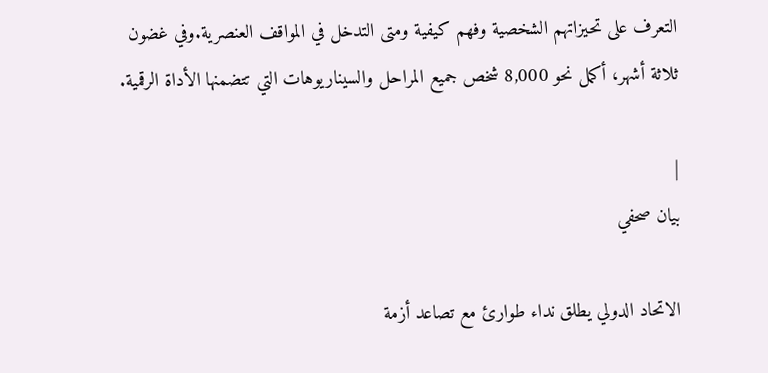التعرف على تحيزاتهم الشخصية وفهم كيفية ومتى التدخل في المواقف العنصرية.وفي غضون ثلاثة أشهر، أكمل نحو 8,000 شخص جميع المراحل والسيناريوهات التي تتضمنها الأداة الرقمية.

|
بيان صحفي

الاتحاد الدولي يطلق نداء طوارئ مع تصاعد أزمة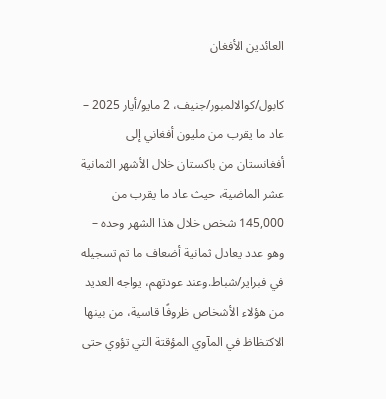العائدين الأفغان

كابول/كوالالمبور/جنيف، 2 مايو/أيار 2025 – عاد ما يقرب من مليون أفغاني إلى أفغانستان من باكستان خلال الأشهر الثمانية عشر الماضية، حيث عاد ما يقرب من 145,000 شخص خلال هذا الشهر وحده – وهو عدد يعادل ثمانية أضعاف ما تم تسجيله في فبراير/شباط.وعند عودتهم، يواجه العديد من هؤلاء الأشخاص ظروفًا قاسية، من بينها الاكتظاظ في المآوي المؤقتة التي تؤوي حتى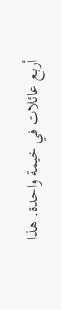أربع عائلات في خيمة واحدة. هذا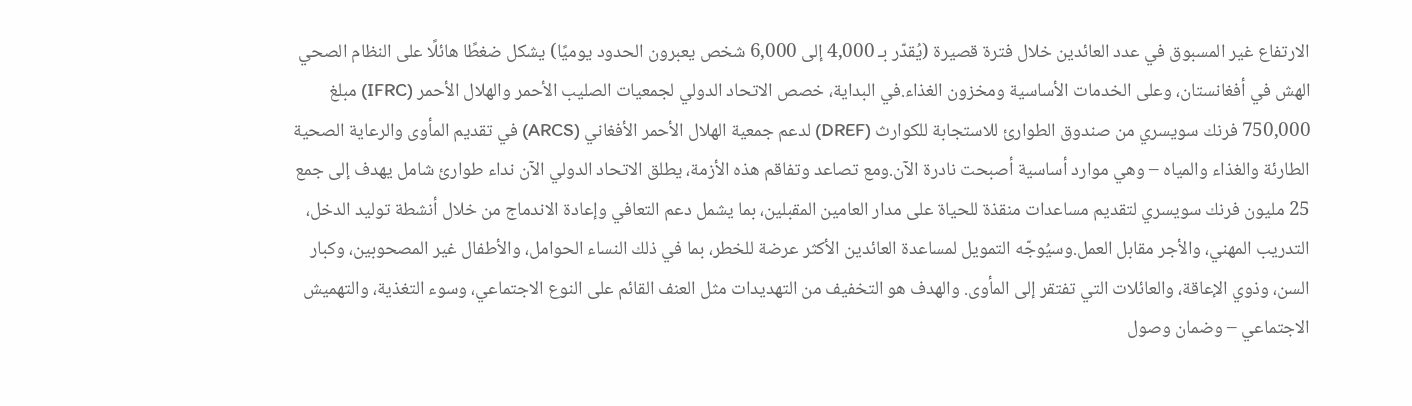الارتفاع غير المسبوق في عدد العائدين خلال فترة قصيرة (يُقدّر بـ 4,000 إلى 6,000 شخص يعبرون الحدود يوميًا) يشكل ضغطًا هائلًا على النظام الصحي الهش في أفغانستان، وعلى الخدمات الأساسية ومخزون الغذاء.في البداية، خصص الاتحاد الدولي لجمعيات الصليب الأحمر والهلال الأحمر (IFRC) مبلغ 750,000 فرنك سويسري من صندوق الطوارئ للاستجابة للكوارث (DREF) لدعم جمعية الهلال الأحمر الأفغاني (ARCS) في تقديم المأوى والرعاية الصحية الطارئة والغذاء والمياه – وهي موارد أساسية أصبحت نادرة الآن.ومع تصاعد وتفاقم هذه الأزمة، يطلق الاتحاد الدولي الآن نداء طوارئ شامل يهدف إلى جمع 25 مليون فرنك سويسري لتقديم مساعدات منقذة للحياة على مدار العامين المقبلين، بما يشمل دعم التعافي وإعادة الاندماج من خلال أنشطة توليد الدخل، التدريب المهني، والأجر مقابل العمل.وسيُوجّه التمويل لمساعدة العائدين الأكثر عرضة للخطر، بما في ذلك النساء الحوامل، والأطفال غير المصحوبين، وكبار السن، وذوي الإعاقة، والعائلات التي تفتقر إلى المأوى. والهدف هو التخفيف من التهديدات مثل العنف القائم على النوع الاجتماعي، وسوء التغذية، والتهميش الاجتماعي – وضمان وصول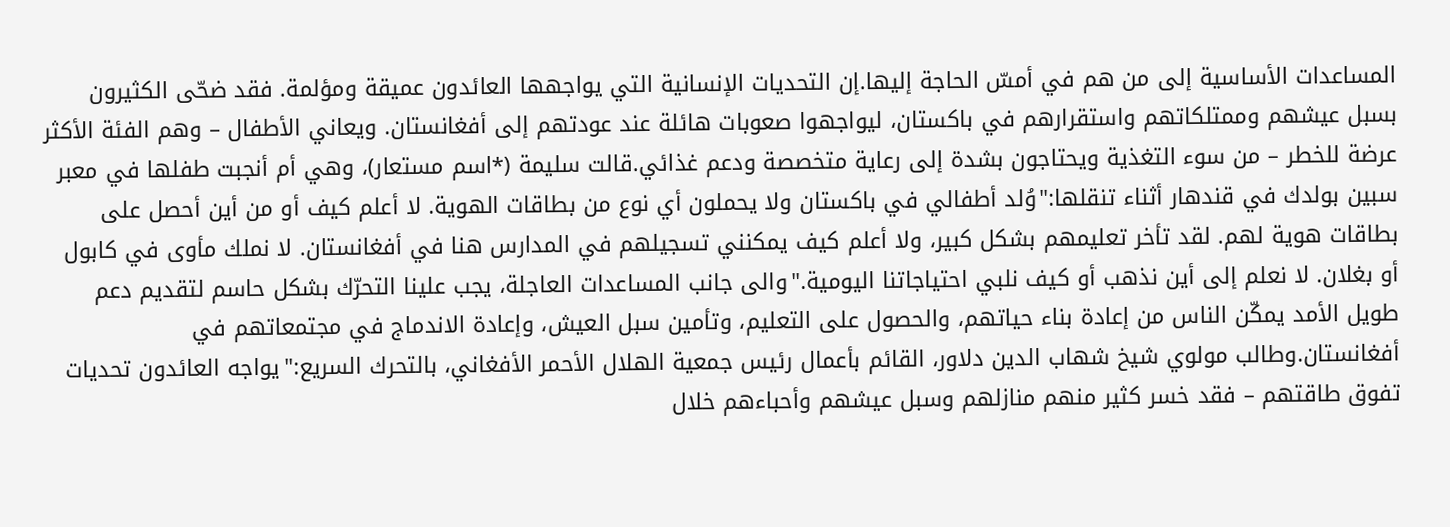المساعدات الأساسية إلى من هم في أمسّ الحاجة إليها.إن التحديات الإنسانية التي يواجهها العائدون عميقة ومؤلمة. فقد ضحّى الكثيرون بسبل عيشهم وممتلكاتهم واستقرارهم في باكستان، ليواجهوا صعوبات هائلة عند عودتهم إلى أفغانستان. ويعاني الأطفال – وهم الفئة الأكثر عرضة للخطر – من سوء التغذية ويحتاجون بشدة إلى رعاية متخصصة ودعم غذائي.قالت سليمة (*اسم مستعار)، وهي أم أنجبت طفلها في معبر سبين بولدك في قندهار أثناء تنقلها:"وُلد أطفالي في باكستان ولا يحملون أي نوع من بطاقات الهوية. لا أعلم كيف أو من أين أحصل على بطاقات هوية لهم. لقد تأخر تعليمهم بشكل كبير، ولا أعلم كيف يمكنني تسجيلهم في المدارس هنا في أفغانستان. لا نملك مأوى في كابول أو بغلان. لا نعلم إلى أين نذهب أو كيف نلبي احتياجاتنا اليومية."والى جانب المساعدات العاجلة، يجب علينا التحرّك بشكل حاسم لتقديم دعم طويل الأمد يمكّن الناس من إعادة بناء حياتهم، والحصول على التعليم، وتأمين سبل العيش، وإعادة الاندماج في مجتمعاتهم في أفغانستان.وطالب مولوي شيخ شهاب الدين دلاور، القائم بأعمال رئيس جمعية الهلال الأحمر الأفغاني، بالتحرك السريع:"يواجه العائدون تحديات تفوق طاقتهم – فقد خسر كثير منهم منازلهم وسبل عيشهم وأحباءهم خلال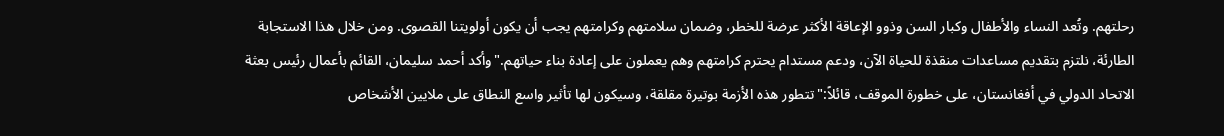رحلتهم. وتُعد النساء والأطفال وكبار السن وذوو الإعاقة الأكثر عرضة للخطر، وضمان سلامتهم وكرامتهم يجب أن يكون أولويتنا القصوى. ومن خلال هذا الاستجابة الطارئة، نلتزم بتقديم مساعدات منقذة للحياة الآن، ودعم مستدام يحترم كرامتهم وهم يعملون على إعادة بناء حياتهم."وأكد أحمد سليمان، القائم بأعمال رئيس بعثة الاتحاد الدولي في أفغانستان، على خطورة الموقف، قائلاً:"تتطور هذه الأزمة بوتيرة مقلقة، وسيكون لها تأثير واسع النطاق على ملايين الأشخاص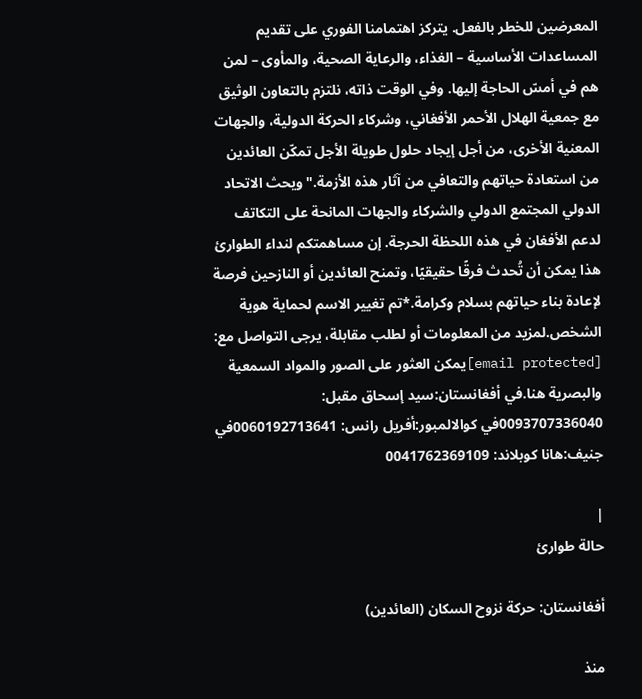المعرضين للخطر بالفعل. يتركز اهتمامنا الفوري على تقديم المساعدات الأساسية – الغذاء، والرعاية الصحية، والمأوى – لمن هم في أمسّ الحاجة إليها. وفي الوقت ذاته، نلتزم بالتعاون الوثيق مع جمعية الهلال الأحمر الأفغاني، وشركاء الحركة الدولية، والجهات المعنية الأخرى، من أجل إيجاد حلول طويلة الأجل تمكّن العائدين من استعادة حياتهم والتعافي من آثار هذه الأزمة."ويحث الاتحاد الدولي المجتمع الدولي والشركاء والجهات المانحة على التكاتف لدعم الأفغان في هذه اللحظة الحرجة. إن مساهمتكم لنداء الطوارئ هذا يمكن أن تُحدث فرقًا حقيقيًا، وتمنح العائدين أو النازحين فرصة لإعادة بناء حياتهم بسلام وكرامة.*تم تغيير الاسم لحماية هوية الشخص.لمزيد من المعلومات أو لطلب مقابلة، يرجى التواصل مع: [email protected]يمكن العثور على الصور والمواد السمعية والبصرية هنا.في أفغانستان:سيد إسحاق مقبل: 0093707336040في كوالالمبور:أفريل رانس: 0060192713641في جنيف:هانا كوبلاند: 0041762369109

|
حالة طوارئ

أفغانستان: حركة نزوح السكان (العائدين)

منذ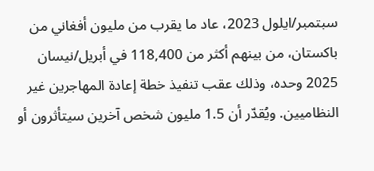سبتمبر/ايلول 2023، عاد ما يقرب من مليون أفغاني من باكستان، من بينهم أكثر من 118,400 في أبريل/نيسان 2025 وحده، وذلك عقب تنفيذ خطة إعادة المهاجرين غير النظاميين. ويُقدّر أن 1.5 مليون شخص آخرين سيتأثرون أو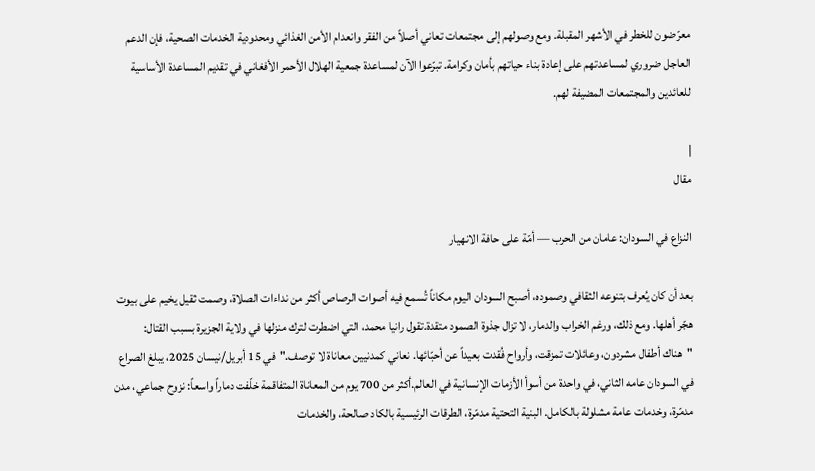معرّضون للخطر في الأشهر المقبلة. ومع وصولهم إلى مجتمعات تعاني أصلاً من الفقر وانعدام الأمن الغذائي ومحدودية الخدمات الصحية، فإن الدعم العاجل ضروري لمساعدتهم على إعادة بناء حياتهم بأمان وكرامة. تبرّعوا الآن لمساعدة جمعية الهلال الأحمر الأفغاني في تقديم المساعدة الأساسية للعائدين والمجتمعات المضيفة لهم.

|
مقال

النزاع في السودان: عامان من الحرب — أمّة على حافة الانهيار

بعد أن كان يُعرف بتنوعه الثقافي وصموده، أصبح السودان اليوم مكاناً تُسمع فيه أصوات الرصاص أكثر من نداءات الصلاة، وصمت ثقيل يخيم على بيوت هجّر أهلها. ومع ذلك، ورغم الخراب والدمار، لا تزال جذوة الصمود متقدة.تقول رانيا محمد، التي اضطرت لترك منزلها في ولاية الجزيرة بسبب القتال: "هناك أطفال مشردون، وعائلات تمزقت، وأرواح فُقدت بعيداً عن أحبّائها. نعاني كمدنيين معاناة لا توصف."في 15 أبريل/نيسان 2025، يبلغ الصراع في السودان عامه الثاني، في واحدة من أسوأ الأزمات الإنسانية في العالم.أكثر من 700 يوم من المعاناة المتفاقمة خلّفت دماراً واسعاً: نزوح جماعي، مدن مدمّرة، وخدمات عامة مشلولة بالكامل. البنية التحتية مدمّرة، الطرقات الرئيسية بالكاد صالحة، والخدمات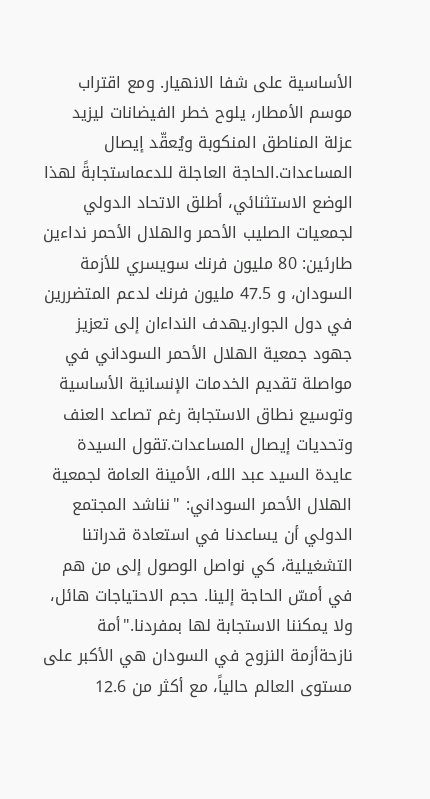الأساسية على شفا الانهيار. ومع اقتراب موسم الأمطار، يلوح خطر الفيضانات ليزيد عزلة المناطق المنكوبة ويُعقّد إيصال المساعدات.الحاجة العاجلة للدعماستجابةً لهذا الوضع الاستثنائي، أطلق الاتحاد الدولي لجمعيات الصليب الأحمر والهلال الأحمر نداءين طارئين: 80 مليون فرنك سويسري للأزمة السودان، و 47.5 مليون فرنك لدعم المتضررين في دول الجوار.يهدف النداءان إلى تعزيز جهود جمعية الهلال الأحمر السوداني في مواصلة تقديم الخدمات الإنسانية الأساسية وتوسيع نطاق الاستجابة رغم تصاعد العنف وتحديات إيصال المساعدات.تقول السيدة عايدة السيد عبد الله، الأمينة العامة لجمعية الهلال الأحمر السوداني: "نناشد المجتمع الدولي أن يساعدنا في استعادة قدراتنا التشغيلية، كي نواصل الوصول إلى من هم في أمسّ الحاجة إلينا. حجم الاحتياجات هائل، ولا يمكننا الاستجابة لها بمفردنا."أمة نازحةأزمة النزوح في السودان هي الأكبر على مستوى العالم حالياً، مع أكثر من 12.6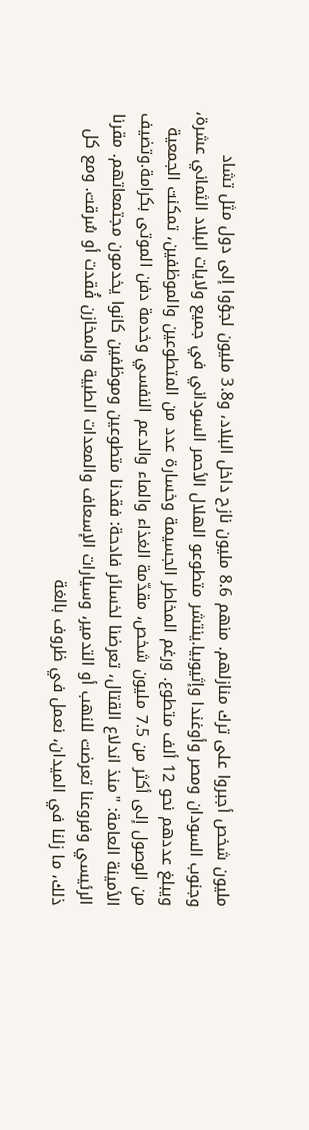مليون شخص أجبروا على ترك منازلهم. منهم 8.6 مليون نازح داخل البلاد، و3.8 مليون لجؤوا إلى دول مثل تشاد وجنوب السودان ومصر وأوغندا وإثيوبيا.ينتشر متطوعو الهلال الأحمر السوداني في جميع ولايات البلاد الثماني عشرة، ويبلغ عددهم نحو 12 ألف متطوع. ورغم المخاطر الجسيمة وخسارة عدد من المتطوعين والموظفين، تمكنت الجمعية من الوصول إلى أكثر من 7.5 مليون شخص، مقدّمة الغذاء والماء والدعم النفسي وخدمة دفن الموتى بكرامة.وتضيف الأمينة العامة: "منذ اندلاع القتال، تعرضنا لخسائر فادحة: فقدنا متطوعين وموظفين كانوا يخدمون مجتمعاتهم. مقرنا الرئيسي وفروعنا تعرضت للنهب أو التدمير، وسيارات الإسعاف والمعدات الطبية والمخازن فُقدت أو سُرقت. ومع كل ذلك، ما زلنا في الميدان، نعمل في ظروف بالغة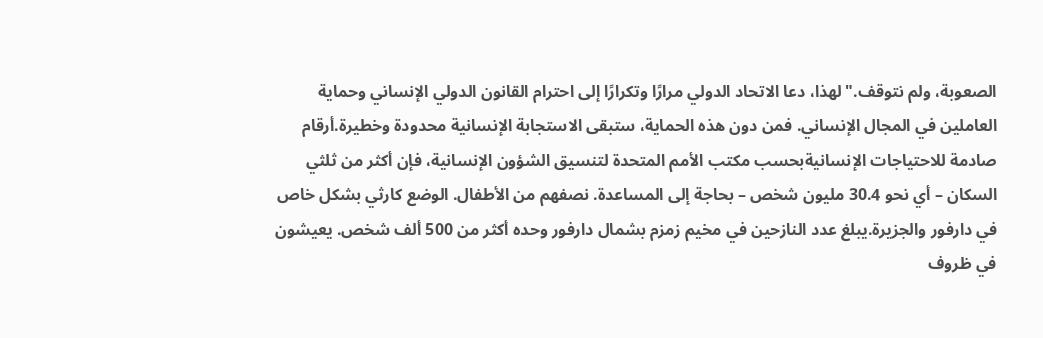الصعوبة، ولم نتوقف."لهذا، دعا الاتحاد الدولي مرارًا وتكرارًا إلى احترام القانون الدولي الإنساني وحماية العاملين في المجال الإنساني. فمن دون هذه الحماية، ستبقى الاستجابة الإنسانية محدودة وخطيرة.أرقام صادمة للاحتياجات الإنسانيةبحسب مكتب الأمم المتحدة لتنسيق الشؤون الإنسانية، فإن أكثر من ثلثي السكان – أي نحو 30.4 مليون شخص – بحاجة إلى المساعدة. نصفهم من الأطفال. الوضع كارثي بشكل خاص في دارفور والجزيرة.يبلغ عدد النازحين في مخيم زمزم بشمال دارفور وحده أكثر من 500 ألف شخص. يعيشون في ظروف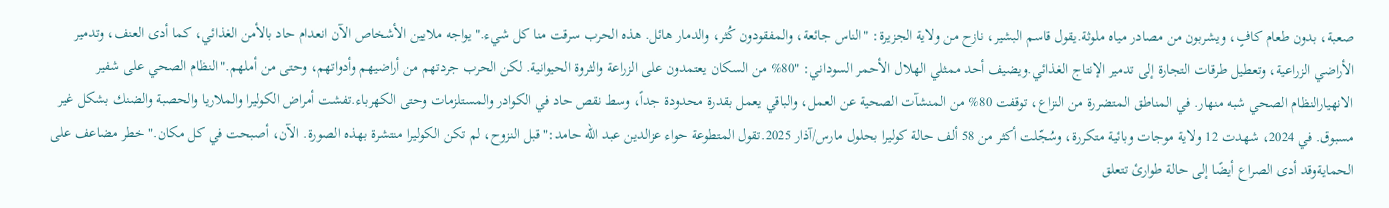صعبة، بدون طعام كافٍ، ويشربون من مصادر مياه ملوثة.يقول قاسم البشير، نازح من ولاية الجزيرة: "الناس جائعة، والمفقودون كُثر، والدمار هائل. هذه الحرب سرقت منا كل شيء."يواجه ملايين الأشخاص الآن انعدام حاد بالأمن الغذائي، كما أدى العنف، وتدمير الأراضي الزراعية، وتعطيل طرقات التجارة إلى تدمير الإنتاج الغذائي.ويضيف أحد ممثلي الهلال الأحمر السوداني: "80% من السكان يعتمدون على الزراعة والثروة الحيوانية. لكن الحرب جردتهم من أراضيهم وأدواتهم، وحتى من أملهم."النظام الصحي على شفير الانهيارالنظام الصحي شبه منهار. في المناطق المتضررة من النزاع، توقفت 80% من المنشآت الصحية عن العمل، والباقي يعمل بقدرة محدودة جداً، وسط نقص حاد في الكوادر والمستلزمات وحتى الكهرباء.تفشت أمراض الكوليرا والملاريا والحصبة والضنك بشكل غير مسبوق. في 2024، شهدت 12 ولاية موجات وبائية متكررة، وسُجّلت أكثر من 58 ألف حالة كوليرا بحلول مارس/آذار 2025.تقول المتطوعة حواء عزالدين عبد الله حامد:"قبل النزوح، لم تكن الكوليرا منتشرة بهذه الصورة. الآن، أصبحت في كل مكان."خطر مضاعف على الحمايةوقد أدى الصراع أيضًا إلى حالة طوارئ تتعلق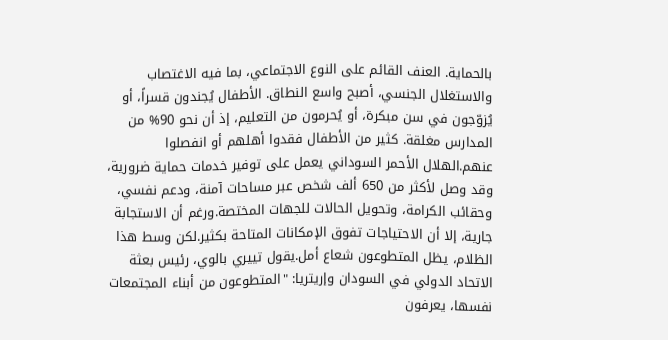بالحماية. العنف القائم على النوع الاجتماعي، بما فيه الاغتصاب والاستغلال الجنسي، أصبح واسع النطاق. الأطفال يُجندون قسراً، أو يُزوّجون في سن مبكرة، أو يُحرمون من التعليم، إذ أن نحو 90% من المدارس مغلقة. كثير من الأطفال فقدوا أهلهم أو انفصلوا عنهم.الهلال الأحمر السوداني يعمل على توفير خدمات حماية ضرورية، وقد وصل لأكثر من 650 ألف شخص عبر مساحات آمنة، ودعم نفسي، وحقائب الكرامة، وتحويل الحالات للجهات المختصة.ورغم أن الاستجابة جارية، إلا أن الاحتياجات تفوق الإمكانات المتاحة بكثير.لكن وسط هذا الظلام، يظل المتطوعون شعاع أمل.يقول تييري بالوي، رئيس بعثة الاتحاد الدولي في السودان وإريتريا: "المتطوعون من أبناء المجتمعات نفسها، يعرفون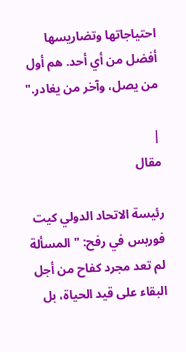احتياجاتها وتضاريسها أفضل من أي أحد. هم أول من يصل، وآخر من يغادر."

|
مقال

رئيسة الاتحاد الدولي كيت فوربس في رفح: "المسألة لم تعد مجرد كفاح من أجل البقاء على قيد الحياة، بل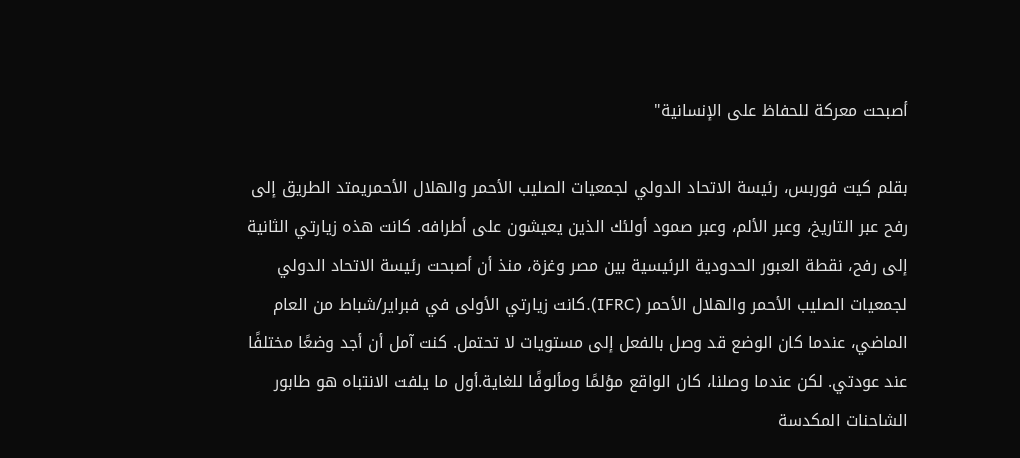أصبحت معركة للحفاظ على الإنسانية"

بقلم كيت فوربس، رئيسة الاتحاد الدولي لجمعيات الصليب الأحمر والهلال الأحمريمتد الطريق إلى رفح عبر التاريخ، وعبر الألم، وعبر صمود أولئك الذين يعيشون على أطرافه. كانت هذه زيارتي الثانية إلى رفح، نقطة العبور الحدودية الرئيسية بين مصر وغزة، منذ أن أصبحت رئيسة الاتحاد الدولي لجمعيات الصليب الأحمر والهلال الأحمر (IFRC).كانت زيارتي الأولى في فبراير/شباط من العام الماضي، عندما كان الوضع قد وصل بالفعل إلى مستويات لا تحتمل. كنت آمل أن أجد وضعًا مختلفًا عند عودتي. لكن عندما وصلنا، كان الواقع مؤلمًا ومألوفًا للغاية.أول ما يلفت الانتباه هو طابور الشاحنات المكدسة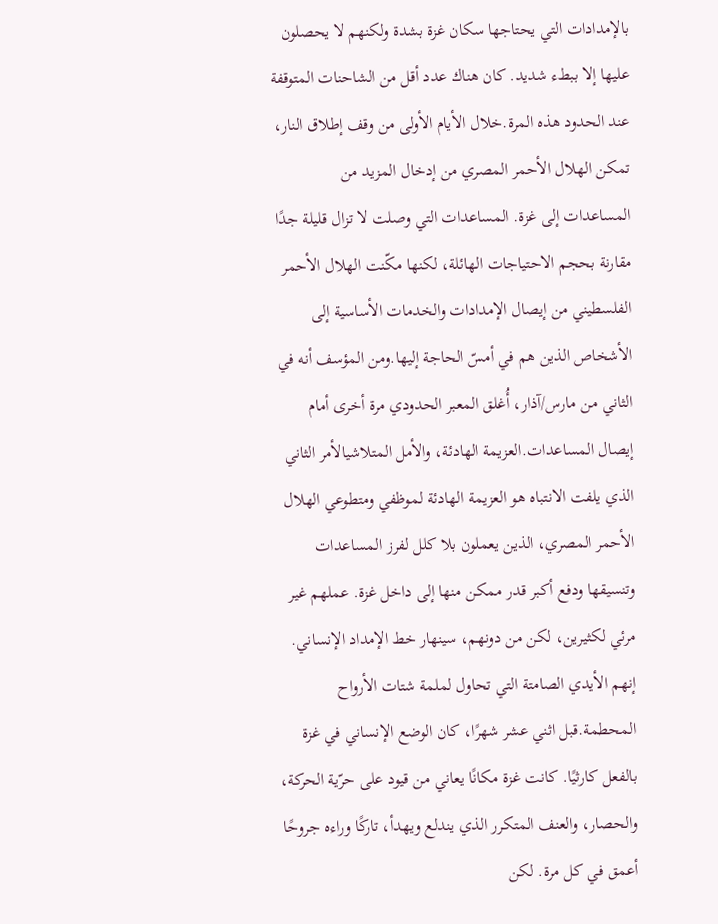بالإمدادات التي يحتاجها سكان غزة بشدة ولكنهم لا يحصلون عليها إلا ببطء شديد. كان هناك عدد أقل من الشاحنات المتوقفة عند الحدود هذه المرة.خلال الأيام الأولى من وقف إطلاق النار، تمكن الهلال الأحمر المصري من إدخال المزيد من المساعدات إلى غزة. المساعدات التي وصلت لا تزال قليلة جدًا مقارنة بحجم الاحتياجات الهائلة، لكنها مكّنت الهلال الأحمر الفلسطيني من إيصال الإمدادات والخدمات الأساسية إلى الأشخاص الذين هم في أمسّ الحاجة إليها.ومن المؤسف أنه في الثاني من مارس/آذار، أُغلق المعبر الحدودي مرة أخرى أمام إيصال المساعدات.العزيمة الهادئة، والأمل المتلاشيالأمر الثاني الذي يلفت الانتباه هو العزيمة الهادئة لموظفي ومتطوعي الهلال الأحمر المصري، الذين يعملون بلا كلل لفرز المساعدات وتنسيقها ودفع أكبر قدر ممكن منها إلى داخل غزة. عملهم غير مرئي لكثيرين، لكن من دونهم، سينهار خط الإمداد الإنساني. إنهم الأيدي الصامتة التي تحاول لملمة شتات الأرواح المحطمة.قبل اثني عشر شهرًا، كان الوضع الإنساني في غزة بالفعل كارثيًا. كانت غزة مكانًا يعاني من قيود على حرّية الحركة، والحصار، والعنف المتكرر الذي يندلع ويهدأ، تاركًا وراءه جروحًا أعمق في كل مرة. لكن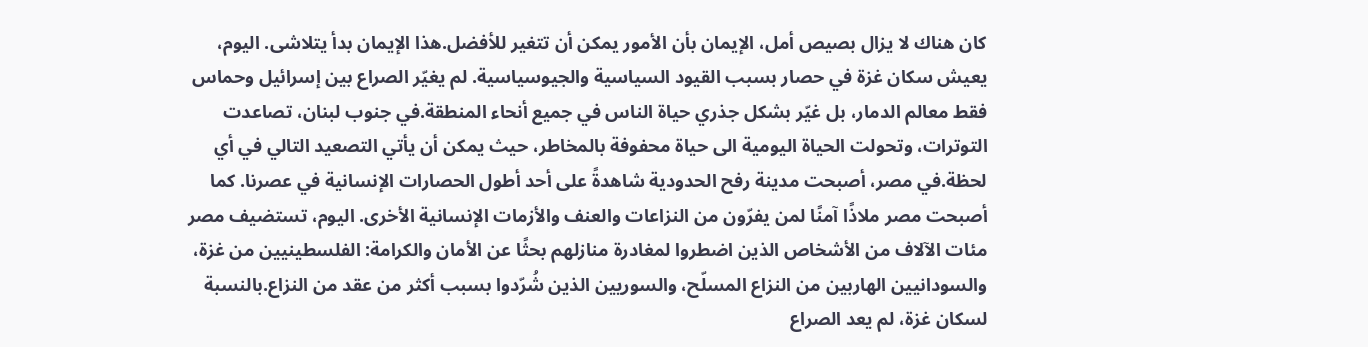كان هناك لا يزال بصيص أمل، الإيمان بأن الأمور يمكن أن تتغير للأفضل.هذا الإيمان بدأ يتلاشى. اليوم، يعيش سكان غزة في حصار بسبب القيود السياسية والجيوسياسية. لم يغيّر الصراع بين إسرائيل وحماس فقط معالم الدمار، بل غيّر بشكل جذري حياة الناس في جميع أنحاء المنطقة.في جنوب لبنان، تصاعدت التوترات، وتحولت الحياة اليومية الى حياة محفوفة بالمخاطر، حيث يمكن أن يأتي التصعيد التالي في أي لحظة.في مصر، أصبحت مدينة رفح الحدودية شاهدةً على أحد أطول الحصارات الإنسانية في عصرنا. كما أصبحت مصر ملاذًا آمنًا لمن يفرّون من النزاعات والعنف والأزمات الإنسانية الأخرى. اليوم، تستضيف مصر مئات الآلاف من الأشخاص الذين اضطروا لمغادرة منازلهم بحثًا عن الأمان والكرامة: الفلسطينيين من غزة، والسودانيين الهاربين من النزاع المسلّح، والسوريين الذين شُرّدوا بسبب أكثر من عقد من النزاع.بالنسبة لسكان غزة، لم يعد الصراع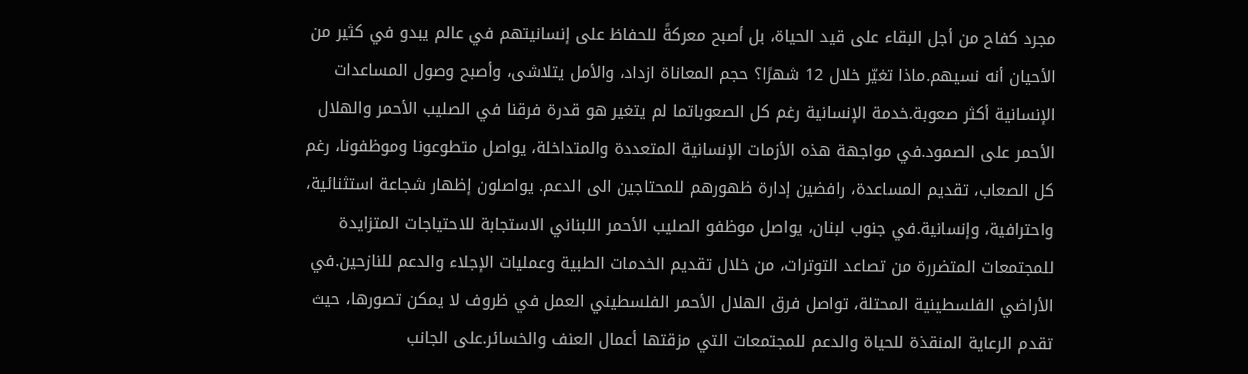مجرد كفاح من أجل البقاء على قيد الحياة، بل أصبح معركةً للحفاظ على إنسانيتهم في عالم يبدو في كثير من الأحيان أنه نسيهم.ماذا تغيّر خلال 12 شهرًا؟ حجم المعاناة ازداد، والأمل يتلاشى، وأصبح وصول المساعدات الإنسانية أكثر صعوبة.خدمة الإنسانية رغم كل الصعوباتما لم يتغير هو قدرة فرقنا في الصليب الأحمر والهلال الأحمر على الصمود.في مواجهة هذه الأزمات الإنسانية المتعددة والمتداخلة، يواصل متطوعونا وموظفونا، رغم كل الصعاب، تقديم المساعدة، رافضين إدارة ظهورهم للمحتاجين الى الدعم. يواصلون إظهار شجاعة استثنائية، واحترافية، وإنسانية.في جنوب لبنان، يواصل موظفو الصليب الأحمر اللبناني الاستجابة للاحتياجات المتزايدة للمجتمعات المتضررة من تصاعد التوترات، من خلال تقديم الخدمات الطبية وعمليات الإجلاء والدعم للنازحين.في الأراضي الفلسطينية المحتلة، تواصل فرق الهلال الأحمر الفلسطيني العمل في ظروف لا يمكن تصورها، حيث تقدم الرعاية المنقذة للحياة والدعم للمجتمعات التي مزقتها أعمال العنف والخسائر.على الجانب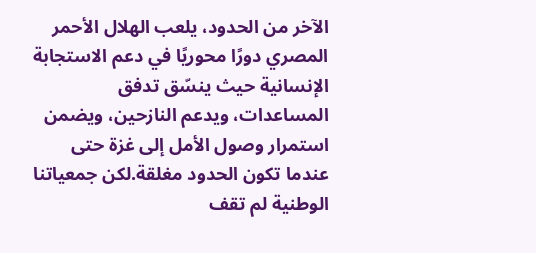الآخر من الحدود، يلعب الهلال الأحمر المصري دورًا محوريًا في دعم الاستجابة الإنسانية حيث ينسّق تدفق المساعدات، ويدعم النازحين، ويضمن استمرار وصول الأمل إلى غزة حتى عندما تكون الحدود مغلقة.لكن جمعياتنا الوطنية لم تقف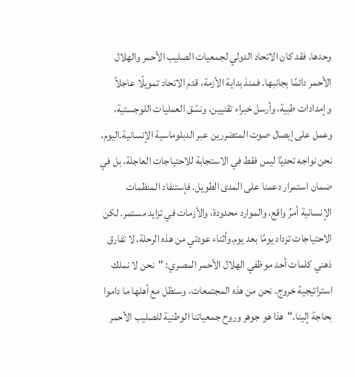وحدها. فقد كان الاتحاد الدولي لجمعيات الصليب الأحمر والهلال الأحمر دائمًا بجانبها. فمنذ بداية الأزمة، قدم الاتحاد تمويلًا عاجلاً وإمدادات طبية، وأرسل خبراء تقنيين، ونسّق العمليات اللوجستية، وعمل على إيصال صوت المتضررين عبر الدبلوماسية الإنسانية.اليوم، نحن نواجه تحديًا ليس فقط في الاستجابة للاحتياجات العاجلة، بل في ضمان استمرار دعمنا على المدى الطويل. فإستنفاد المنظمات الإنسانية أمرٌ واقع، والموارد محدودة، والأزمات في تزايد مستمر. لكن الاحتياجات تزداد يومًا بعد يوم.وأثناء عودتي من هذه الرحلة، لا تفارق ذهني كلمات أحد موظفي الهلال الأحمر المصري: "نحن لا نملك استراتيجية خروج. نحن من هذه المجتمعات، وسنظل مع أهلها ما داموا بحاجة إلينا."هذا هو جوهر وروح جمعياتنا الوطنية للصليب الأحمر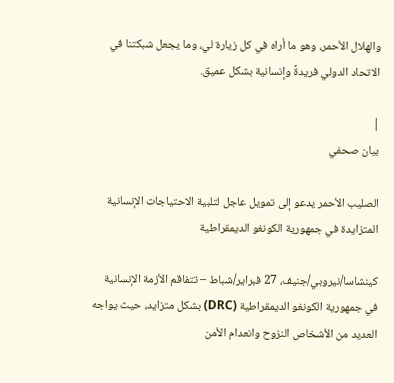والهلال الأحمر، وهو ما أراه في كل زيارة لي، وما يجعل شبكتنا في الاتحاد الدولي فريدةً وإنسانية بشكل عميق.

|
بيان صحفي

الصليب الأحمر يدعو إلى تمويل عاجل لتلبية الاحتياجات الإنسانية المتزايدة في جمهورية الكونغو الديمقراطية

كينشاسا/نيروبي/جنيف، 27 فبراير/شباط – تتفاقم الأزمة الإنسانية في جمهورية الكونغو الديمقراطية (DRC) بشكل متزايد، حيث يواجه العديد من الأشخاص النزوح وانعدام الأمن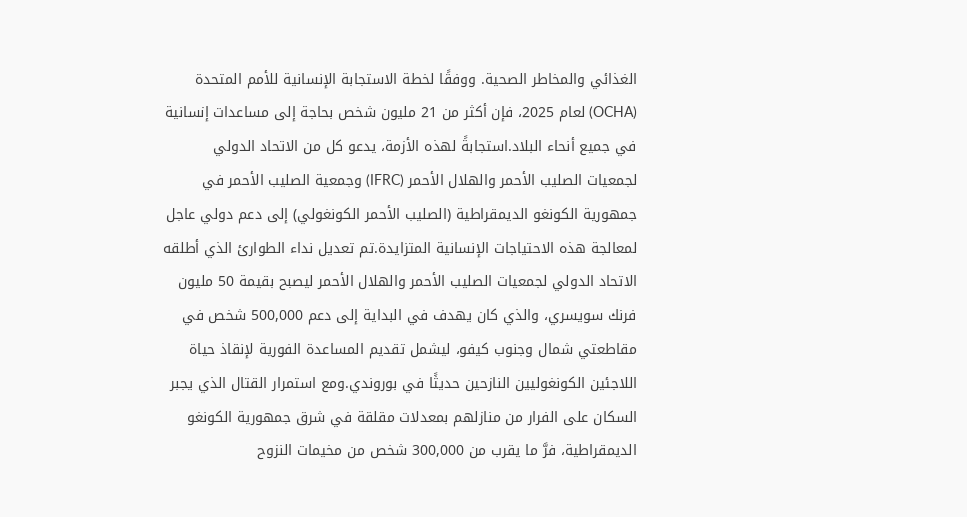الغذائي والمخاطر الصحية. ووفقًا لخطة الاستجابة الإنسانية للأمم المتحدة (OCHA) لعام 2025، فإن أكثر من 21 مليون شخص بحاجة إلى مساعدات إنسانية في جميع أنحاء البلاد.استجابةً لهذه الأزمة، يدعو كل من الاتحاد الدولي لجمعيات الصليب الأحمر والهلال الأحمر (IFRC) وجمعية الصليب الأحمر في جمهورية الكونغو الديمقراطية (الصليب الأحمر الكونغولي) إلى دعم دولي عاجل لمعالجة هذه الاحتياجات الإنسانية المتزايدة.تم تعديل نداء الطوارئ الذي أطلقه الاتحاد الدولي لجمعيات الصليب الأحمر والهلال الأحمر ليصبح بقيمة 50 مليون فرنك سويسري، والذي كان يهدف في البداية إلى دعم 500,000 شخص في مقاطعتي شمال وجنوب كيفو، ليشمل تقديم المساعدة الفورية لإنقاذ حياة اللاجئين الكونغوليين النازحين حديثًا في بوروندي.ومع استمرار القتال الذي يجبر السكان على الفرار من منازلهم بمعدلات مقلقة في شرق جمهورية الكونغو الديمقراطية، فرَّ ما يقرب من 300,000 شخص من مخيمات النزوح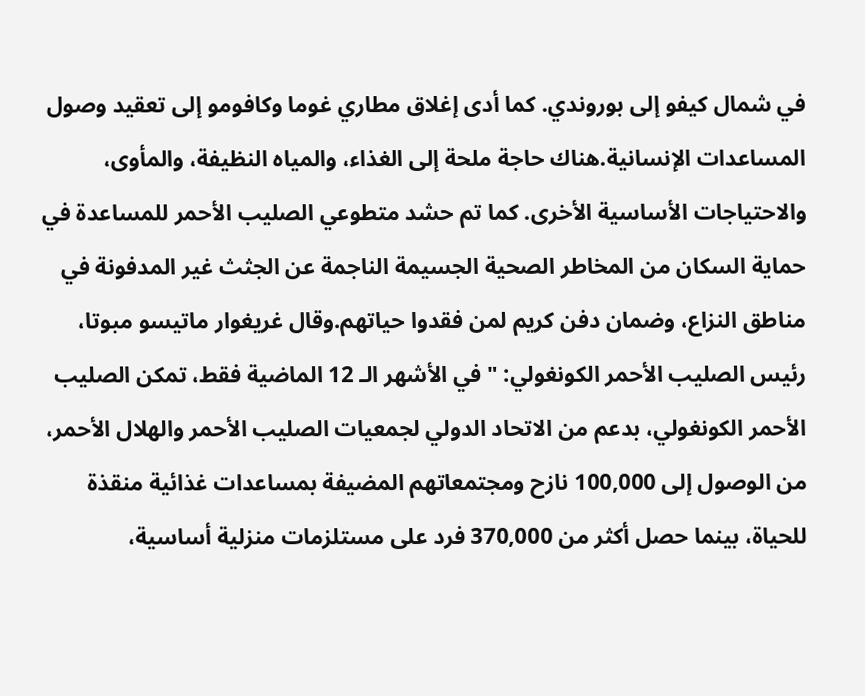في شمال كيفو إلى بوروندي. كما أدى إغلاق مطاري غوما وكافومو إلى تعقيد وصول المساعدات الإنسانية.هناك حاجة ملحة إلى الغذاء، والمياه النظيفة، والمأوى، والاحتياجات الأساسية الأخرى. كما تم حشد متطوعي الصليب الأحمر للمساعدة في حماية السكان من المخاطر الصحية الجسيمة الناجمة عن الجثث غير المدفونة في مناطق النزاع، وضمان دفن كريم لمن فقدوا حياتهم.وقال غريغوار ماتيسو مبوتا، رئيس الصليب الأحمر الكونغولي: "في الأشهر الـ 12 الماضية فقط، تمكن الصليب الأحمر الكونغولي، بدعم من الاتحاد الدولي لجمعيات الصليب الأحمر والهلال الأحمر، من الوصول إلى 100,000 نازح ومجتمعاتهم المضيفة بمساعدات غذائية منقذة للحياة، بينما حصل أكثر من 370,000 فرد على مستلزمات منزلية أساسية،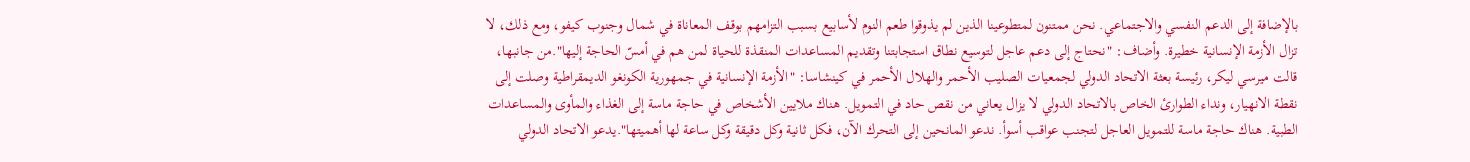بالإضافة إلى الدعم النفسي والاجتماعي. نحن ممتنون لمتطوعينا الذين لم يذوقوا طعم النوم لأسابيع بسبب التزامهم بوقف المعاناة في شمال وجنوب كيفو، ومع ذلك، لا تزال الأزمة الإنسانية خطيرة. وأضاف: "نحتاج إلى دعم عاجل لتوسيع نطاق استجابتنا وتقديم المساعدات المنقذة للحياة لمن هم في أمسّ الحاجة إليها".من جانبها، قالت ميرسي ليكر، رئيسة بعثة الاتحاد الدولي لجمعيات الصليب الأحمر والهلال الأحمر في كينشاسا: "الأزمة الإنسانية في جمهورية الكونغو الديمقراطية وصلت إلى نقطة الانهيار، ونداء الطوارئ الخاص بالاتحاد الدولي لا يزال يعاني من نقص حاد في التمويل. هناك ملايين الأشخاص في حاجة ماسة إلى الغذاء والمأوى والمساعدات الطبية. هناك حاجة ماسة للتمويل العاجل لتجنب عواقب أسوأ. ندعو المانحين إلى التحرك الآن، فكل ثانية وكل دقيقة وكل ساعة لها أهميتها".يدعو الاتحاد الدولي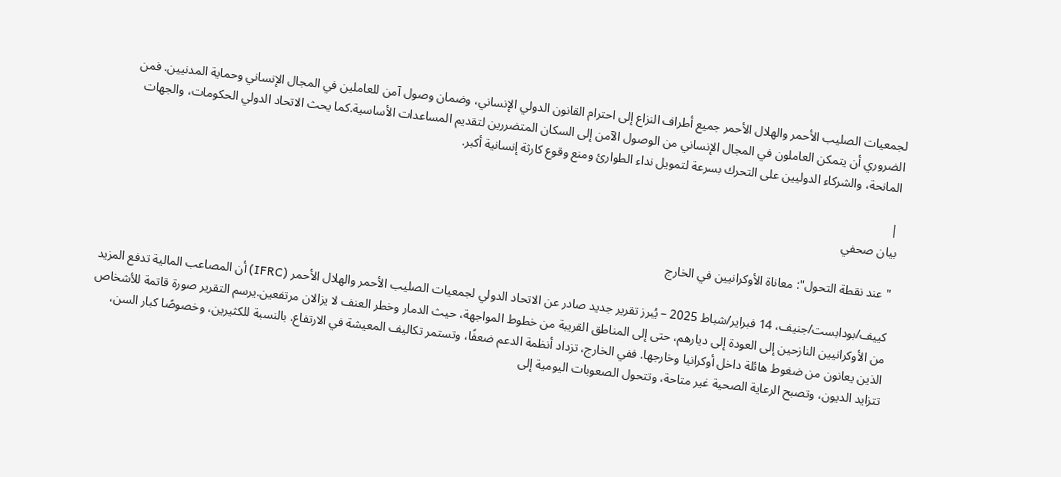لجمعيات الصليب الأحمر والهلال الأحمر جميع أطراف النزاع إلى احترام القانون الدولي الإنساني، وضمان وصول آمن للعاملين في المجال الإنساني وحماية المدنيين. فمن الضروري أن يتمكن العاملون في المجال الإنساني من الوصول الآمن إلى السكان المتضررين لتقديم المساعدات الأساسية.كما يحث الاتحاد الدولي الحكومات، والجهات المانحة، والشركاء الدوليين على التحرك بسرعة لتمويل نداء الطوارئ ومنع وقوع كارثة إنسانية أكبر.

|
بيان صحفي

"عند نقطة التحول": معاناة الأوكرانيين في الخارج

كييف/بودابست/جنيف، 14 فبراير/شباط 2025 – يُبرز تقرير جديد صادر عن الاتحاد الدولي لجمعيات الصليب الأحمر والهلال الأحمر (IFRC) أن المصاعب المالية تدفع المزيد من الأوكرانيين النازحين إلى العودة إلى ديارهم، حتى إلى المناطق القريبة من خطوط المواجهة، حيث الدمار وخطر العنف لا يزالان مرتفعين.يرسم التقرير صورة قاتمة للأشخاص الذين يعانون من ضغوط هائلة داخل أوكرانيا وخارجها. ففي الخارج، تزداد أنظمة الدعم ضعفًا، وتستمر تكاليف المعيشة في الارتفاع. بالنسبة للكثيرين، وخصوصًا كبار السن، تتزايد الديون، وتصبح الرعاية الصحية غير متاحة، وتتحول الصعوبات اليومية إلى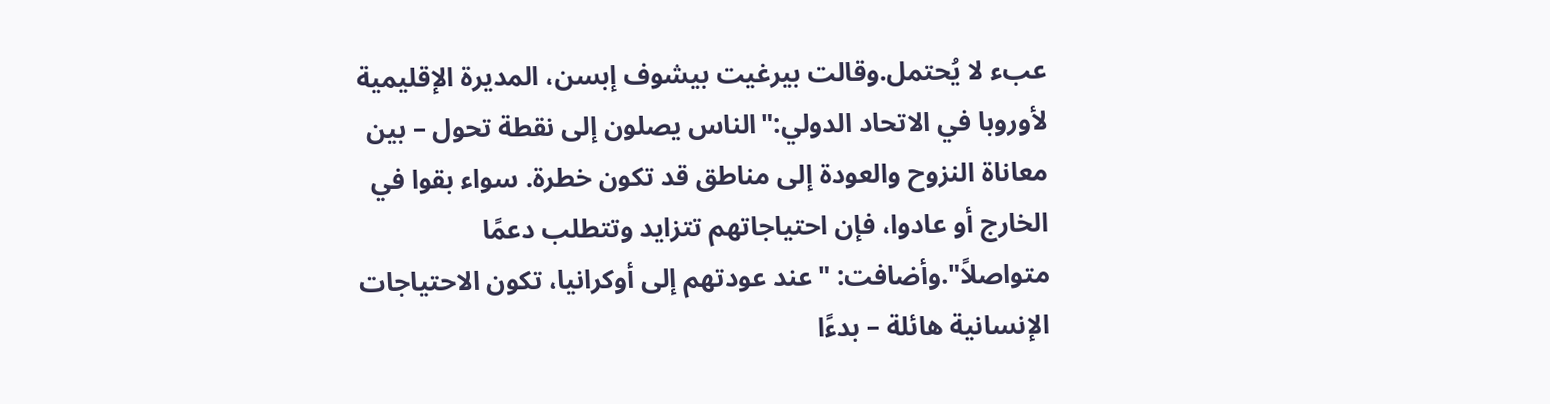عبء لا يُحتمل.وقالت بيرغيت بيشوف إبسن، المديرة الإقليمية لأوروبا في الاتحاد الدولي:"الناس يصلون إلى نقطة تحول – بين معاناة النزوح والعودة إلى مناطق قد تكون خطرة. سواء بقوا في الخارج أو عادوا، فإن احتياجاتهم تتزايد وتتطلب دعمًا متواصلاً".وأضافت: "عند عودتهم إلى أوكرانيا، تكون الاحتياجات الإنسانية هائلة – بدءًا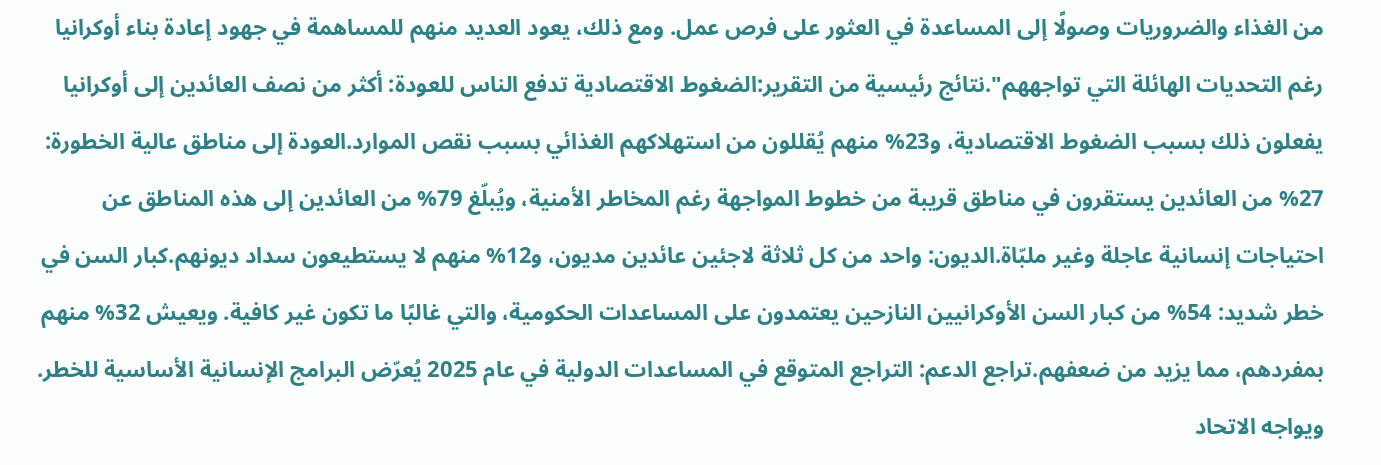من الغذاء والضروريات وصولًا إلى المساعدة في العثور على فرص عمل. ومع ذلك، يعود العديد منهم للمساهمة في جهود إعادة بناء أوكرانيا رغم التحديات الهائلة التي تواجههم".نتائج رئيسية من التقرير:الضغوط الاقتصادية تدفع الناس للعودة: أكثر من نصف العائدين إلى أوكرانيا يفعلون ذلك بسبب الضغوط الاقتصادية، و23% منهم يُقللون من استهلاكهم الغذائي بسبب نقص الموارد.العودة إلى مناطق عالية الخطورة: 27% من العائدين يستقرون في مناطق قريبة من خطوط المواجهة رغم المخاطر الأمنية، ويُبلّغ 79% من العائدين إلى هذه المناطق عن احتياجات إنسانية عاجلة وغير ملبّاة.الديون: واحد من كل ثلاثة لاجئين عائدين مديون، و12% منهم لا يستطيعون سداد ديونهم.كبار السن في خطر شديد: 54% من كبار السن الأوكرانيين النازحين يعتمدون على المساعدات الحكومية، والتي غالبًا ما تكون غير كافية. ويعيش 32% منهم بمفردهم، مما يزيد من ضعفهم.تراجع الدعم: التراجع المتوقع في المساعدات الدولية في عام 2025 يُعرّض البرامج الإنسانية الأساسية للخطر. ويواجه الاتحاد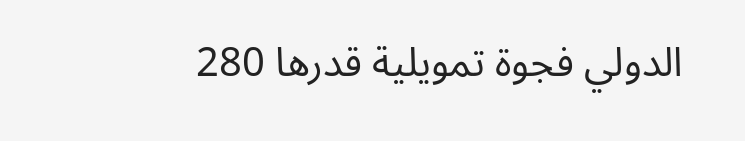الدولي فجوة تمويلية قدرها 280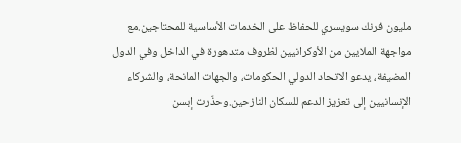مليون فرنك سويسري للحفاظ على الخدمات الأساسية للمحتاجين.مع مواجهة الملايين من الأوكرانيين لظروف متدهورة في الداخل وفي الدول المضيفة، يدعو الاتحاد الدولي الحكومات، والجهات المانحة، والشركاء الإنسانيين إلى تعزيز الدعم للسكان النازحين.وحذّرت إبسن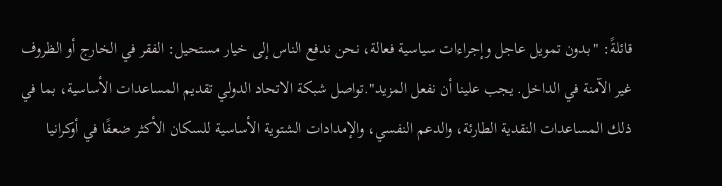قائلةً: "بدون تمويل عاجل وإجراءات سياسية فعالة، نحن ندفع الناس إلى خيار مستحيل: الفقر في الخارج أو الظروف غير الآمنة في الداخل. يجب علينا أن نفعل المزيد".تواصل شبكة الاتحاد الدولي تقديم المساعدات الأساسية، بما في ذلك المساعدات النقدية الطارئة، والدعم النفسي، والإمدادات الشتوية الأساسية للسكان الأكثر ضعفًا في أوكرانيا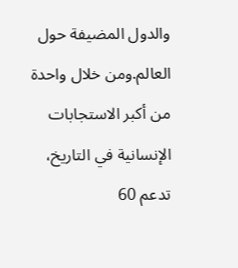والدول المضيفة حول العالم.ومن خلال واحدة من أكبر الاستجابات الإنسانية في التاريخ، تدعم 60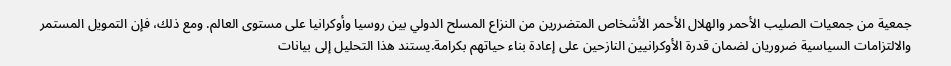جمعية من جمعيات الصليب الأحمر والهلال الأحمر الأشخاص المتضررين من النزاع المسلح الدولي بين روسيا وأوكرانيا على مستوى العالم. ومع ذلك، فإن التمويل المستمر والالتزامات السياسية ضروريان لضمان قدرة الأوكرانيين النازحين على إعادة بناء حياتهم بكرامة.يستند هذا التحليل إلى بيانات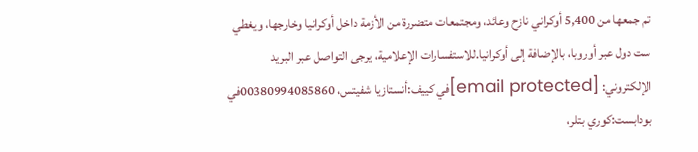تم جمعها من 5,400 أوكراني نازح وعائد، ومجتمعات متضررة من الأزمة داخل أوكرانيا وخارجها، ويغطي ست دول عبر أوروبا، بالإضافة إلى أوكرانيا.للاستفسارات الإعلامية، يرجى التواصل عبر البريد الإلكتروني: [email protected]في كييف:أنستازيا شفيتس، 00380994085860في بودابست:كوري بتلر،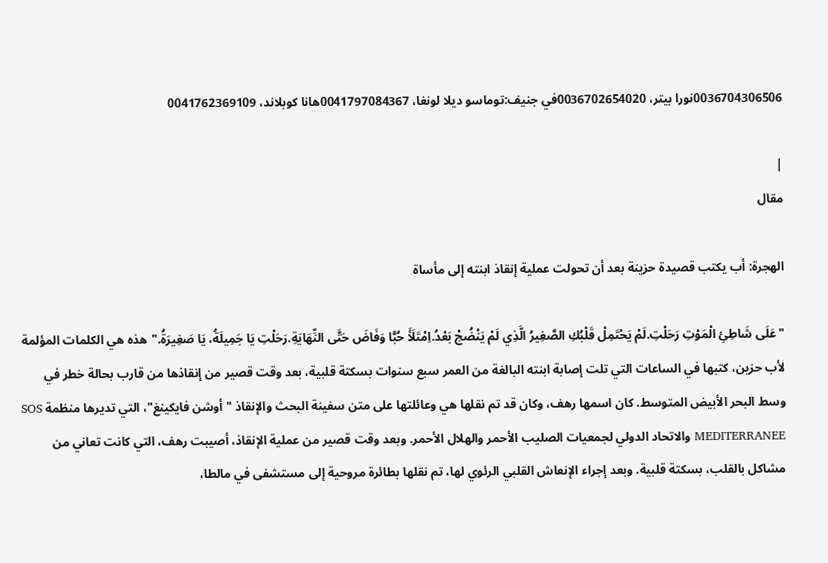0036704306506نورا بيتر، 0036702654020في جنيف:توماسو ديلا لونغا، 0041797084367هانا كوبلاند، 0041762369109

|
مقال

الهجرة: أب يكتب قصيدة حزينة بعد أن تحولت عملية إنقاذ ابنته إلى مأساة

"عَلَى شَاطِئِ الْمَوْتِ رَحَلْتِ.لَمْ يَحْتَمِلْ قَلْبُكِ الصَّغِيرُ الَّذِي لَمْ يَنْضُجْ بَعْدُ.اِمْتَلَأَ حُبًّا وَفَاضَ حَتَّى النِّهَايَةِ.رَحَلْتِ يَا جَمِيلَةُ، يَا صَغِيرَةُ."هذه هي الكلمات المؤلمة لأب حزين، كتبها في الساعات التي تلت إصابة ابنته البالغة من العمر سبع سنوات بسكتة قلبية، بعد وقت قصير من إنقاذها من قارب بحالة خطر في وسط البحر الأبيض المتوسط. كان اسمها رهف، وكان قد تم نقلها هي وعائلتها على متن سفينة البحث والإنقاذ "أوشن فايكينغ"، التي تديرها منظمة SOS MEDITERRANEE والاتحاد الدولي لجمعيات الصليب الأحمر والهلال الأحمر. وبعد وقت قصير من عملية الإنقاذ، أصيبت رهف، التي كانت تعاني من مشاكل بالقلب، بسكتة قلبية. وبعد إجراء الإنعاش القلبي الرئوي لها، تم نقلها بطائرة مروحية إلى مستشفى في مالطا،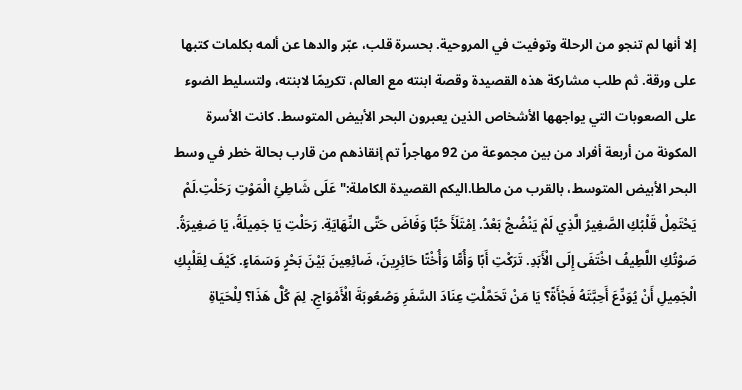إلا أنها لم تنجو من الرحلة وتوفيت في المروحية. بحسرة قلب، عبّر والدها عن ألمه بكلمات كتبها على ورقة. ثم طلب مشاركة هذه القصيدة وقصة ابنته مع العالم، تكريمًا لابنته، ولتسليط الضوء على الصعوبات التي يواجهها الأشخاص الذين يعبرون البحر الأبيض المتوسط. كانت الأسرة المكونة من أربعة أفراد من بين مجموعة من 92 مهاجراً تم إنقاذهم من قارب بحالة خطر في وسط البحر الأبيض المتوسط، بالقرب من مالطا.اليكم القصيدة الكاملة:"عَلَى شَاطِئِ الْمَوْتِ رَحَلْتِ.لَمْ يَحْتَمِلْ قَلْبُكِ الصَّغِيرُ الَّذِي لَمْ يَنْضُجْ بَعْدُ. اِمْتَلَأَ حُبًّا وَفَاضَ حَتَّى النِّهَايَةِ. رَحَلْتِ يَا جَمِيلَةُ، يَا صَغِيرَةُ. صَوْتُكِ اللَّطِيفُ اخْتَفَى إِلَى الْأَبَدِ. تَرَكْتِ أَبًا وَأُمًّا وَأُخْتًا حَائِرِينَ، ضَائِعِينَ بَيْنَ بَحْرٍ وَسَمَاءٍ. كَيْفَ لِقَلْبِكِ الْجَمِيلِ أَنْ يُوَدِّعَ أَحِبَّتَهُ فَجْأَةً؟ يَا مَنْ تَحَمَّلْتِ عِنَادَ السَّفَرِ وَصُعُوبَةَ الْأَمْوَاجِ. لِمَ كُلُّ هَذَا؟ لِلْحَيَاةِ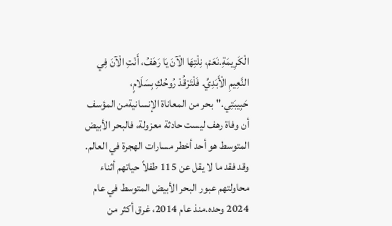الْكَرِيمَةِ.نَعَمْ، نِلْتِهَا الْآنَ يَا رَهَفُ، أَنْتِ الْآنَ فِي النَّعِيمِ الْأَبَدِيِّ. فَلْتَرْقُدْ رُوحُكِ بِسَلَامٍ، حَبِيبَتِي."بحر من المعاناة الإنسانيةمن المؤسف أن وفاة رهف ليست حادثة معزولة، فالبحر الأبيض المتوسط هو أحد أخطر مسارات الهجرة في العالم. وقد فقد ما لا يقل عن 115 طفلاً حياتهم أثناء محاولتهم عبور البحر الأبيض المتوسط في عام 2024 وحده.منذ عام 2014، غرق أكثر من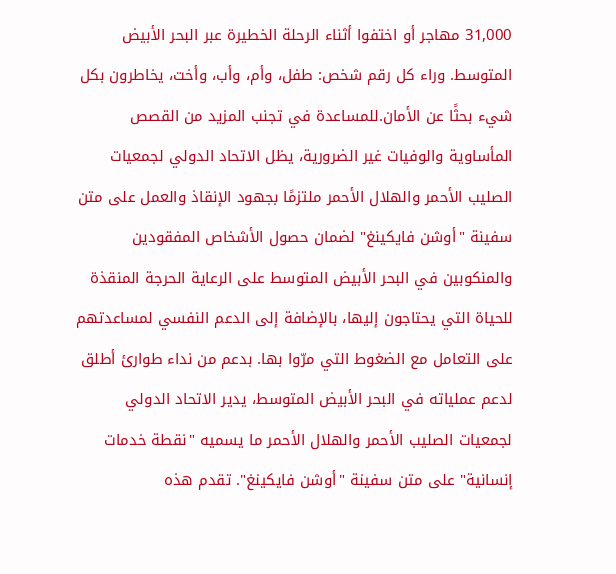31,000 مهاجر أو اختفوا أثناء الرحلة الخطيرة عبر البحر الأبيض المتوسط. وراء كل رقم شخص: طفل، وأم، وأب، وأخت، يخاطرون بكل شيء بحثًا عن الأمان.للمساعدة في تجنب المزيد من القصص المأساوية والوفيات غير الضرورية، يظل الاتحاد الدولي لجمعيات الصليب الأحمر والهلال الأحمر ملتزمًا بجهود الإنقاذ والعمل على متن سفينة "أوشن فايكينغ" لضمان حصول الأشخاص المفقودين والمنكوبين في البحر الأبيض المتوسط على الرعاية الحرجة المنقذة للحياة التي يحتاجون إليها، بالإضافة إلى الدعم النفسي لمساعدتهم على التعامل مع الضغوط التي مرّوا بها. بدعم من نداء طوارئ أطلق لدعم عملياته في البحر الأبيض المتوسط، يدير الاتحاد الدولي لجمعيات الصليب الأحمر والهلال الأحمر ما يسميه "نقطة خدمات إنسانية" على متن سفينة "أوشن فايكينغ". تقدم هذه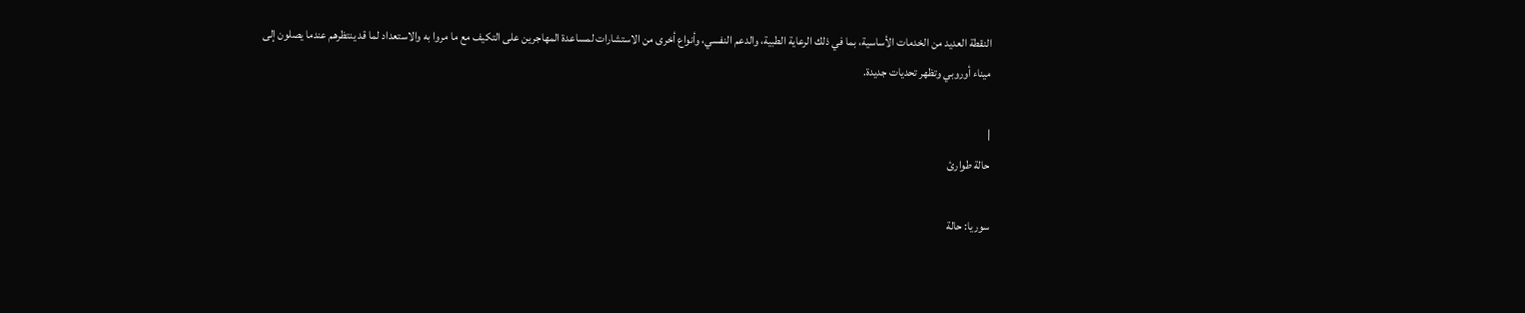النقطة العديد من الخدمات الأساسية، بما في ذلك الرعاية الطبية، والدعم النفسي، وأنواع أخرى من الاستشارات لمساعدة المهاجرين على التكيف مع ما مروا به والاستعداد لما قد ينتظرهم عندما يصلون إلى ميناء أوروبي وتظهر تحديات جديدة.

|
حالة طوارئ

سوريا: حالة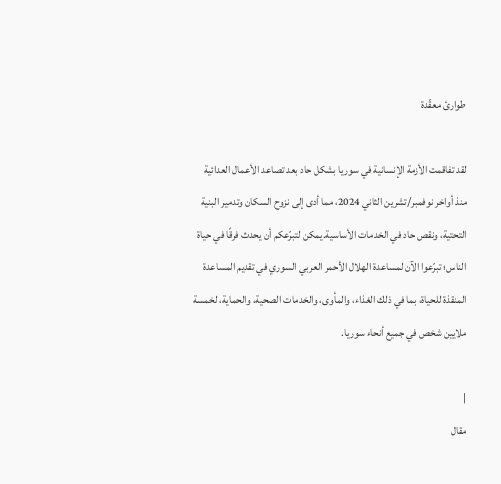طوارئ معقّدة

لقد تفاقمت الأزمة الإنسانية في سوريا بشكل حاد بعد تصاعد الأعمال العدائية منذ أواخر نوفمبر/تشرين الثاني 2024، مما أدى إلى نزوح السكان وتدمير البنية التحتية، ونقص حاد في الخدمات الأساسية.يمكن لتبرّعكم أن يحدث فرقًا في حياة الناس؛ تبرّعوا الآن لمساعدة الهلال الأحمر العربي السوري في تقديم المساعدة المنقذة للحياة، بما في ذلك الغذاء، والمأوى، والخدمات الصحية، والحماية، لخمسة ملايين شخص في جميع أنحاء سوريا.

|
مقال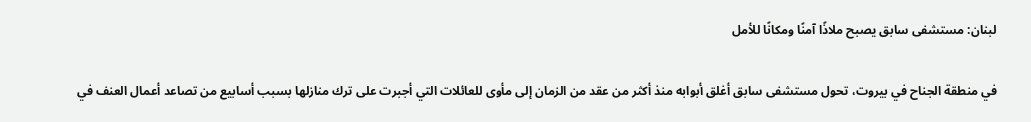لبنان: مستشفى سابق يصبح ملاذًا آمنًا ومكانًا للأمل

في منطقة الجناح في بيروت، تحول مستشفى سابق أغلق أبوابه منذ أكثر من عقد من الزمان إلى مأوى للعائلات التي أجبرت على ترك منازلها بسبب أسابيع من تصاعد أعمال العنف في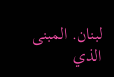لبنان. المبنى الذي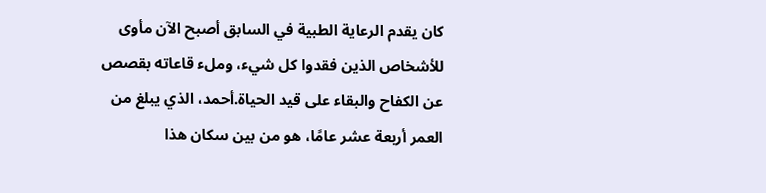كان يقدم الرعاية الطبية في السابق أصبح الآن مأوى للأشخاص الذين فقدوا كل شيء، وملء قاعاته بقصص عن الكفاح والبقاء على قيد الحياة.أحمد، الذي يبلغ من العمر أربعة عشر عامًا، هو من بين سكان هذا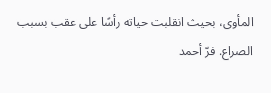المأوى، بحيث انقلبت حياته رأسًا على عقب بسبب الصراع. فرّ أحمد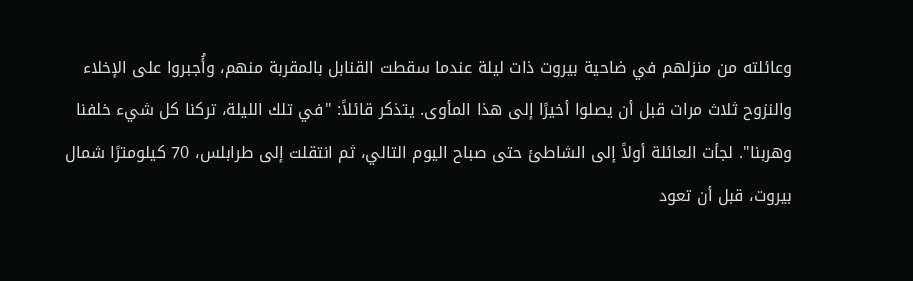وعائلته من منزلهم في ضاحية بيروت ذات ليلة عندما سقطت القنابل بالمقربة منهم، وأُجبروا على الإخلاء والنزوح ثلاث مرات قبل أن يصلوا أخيرًا إلى هذا المأوى. يتذكر قائلاً: "في تلك الليلة، تركنا كل شيء خلفنا وهربنا". لجأت العائلة أولاً إلى الشاطئ حتى صباح اليوم التالي، ثم انتقلت إلى طرابلس، 70 كيلومترًا شمال بيروت، قبل أن تعود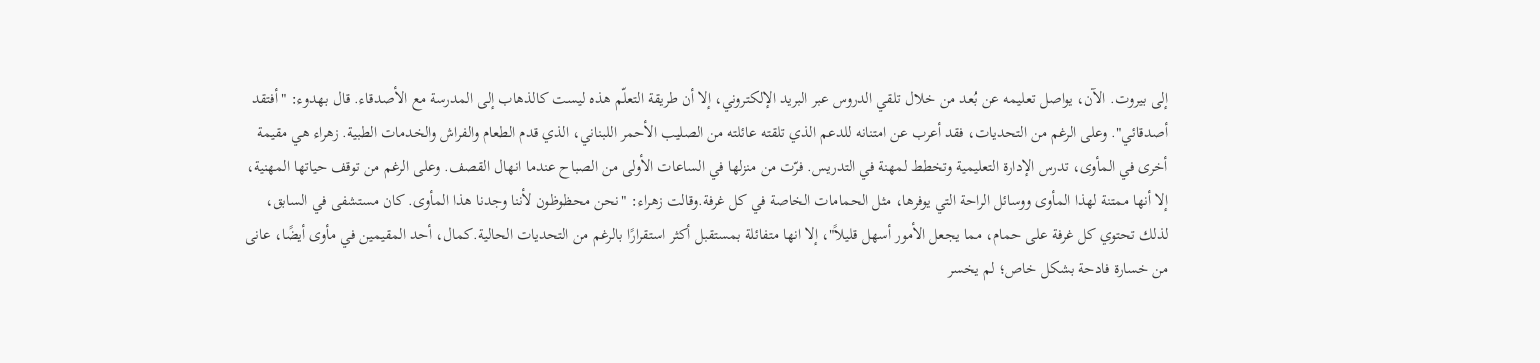إلى بيروت. الآن، يواصل تعليمه عن بُعد من خلال تلقي الدروس عبر البريد الإلكتروني، إلا أن طريقة التعلّم هذه ليست كالذهاب إلى المدرسة مع الأصدقاء. قال بهدوء: "أفتقد أصدقائي". وعلى الرغم من التحديات، فقد أعرب عن امتنانه للدعم الذي تلقته عائلته من الصليب الأحمر اللبناني، الذي قدم الطعام والفراش والخدمات الطبية. زهراء هي مقيمة أخرى في المأوى، تدرس الإدارة التعليمية وتخطط لمهنة في التدريس. فرّت من منزلها في الساعات الأولى من الصباح عندما انهال القصف. وعلى الرغم من توقف حياتها المهنية، إلا أنها ممتنة لهذا المأوى ووسائل الراحة التي يوفرها، مثل الحمامات الخاصة في كل غرفة.وقالت زهراء: "نحن محظوظون لأننا وجدنا هذا المأوى. كان مستشفى في السابق، لذلك تحتوي كل غرفة على حمام، مما يجعل الأمور أسهل قليلاً"، إلا انها متفائلة بمستقبل أكثر استقرارًا بالرغم من التحديات الحالية.كمال، أحد المقيمين في مأوى أيضًا، عانى من خسارة فادحة بشكل خاص؛ لم يخسر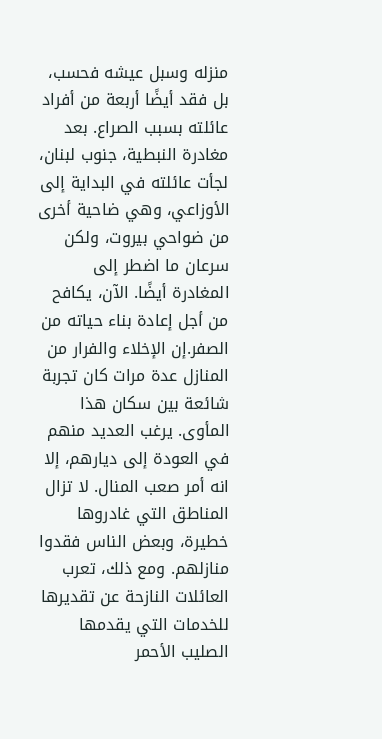منزله وسبل عيشه فحسب، بل فقد أيضًا أربعة من أفراد عائلته بسبب الصراع. بعد مغادرة النبطية، جنوب لبنان، لجأت عائلته في البداية إلى الأوزاعي، وهي ضاحية أخرى من ضواحي بيروت، ولكن سرعان ما اضطر إلى المغادرة أيضًا. الآن، يكافح من أجل إعادة بناء حياته من الصفر.إن الإخلاء والفرار من المنازل عدة مرات كان تجربة شائعة بين سكان هذا المأوى. يرغب العديد منهم في العودة إلى ديارهم، إلا انه أمر صعب المنال. لا تزال المناطق التي غادروها خطيرة، وبعض الناس فقدوا منازلهم. ومع ذلك، تعرب العائلات النازحة عن تقديرها للخدمات التي يقدمها الصليب الأحمر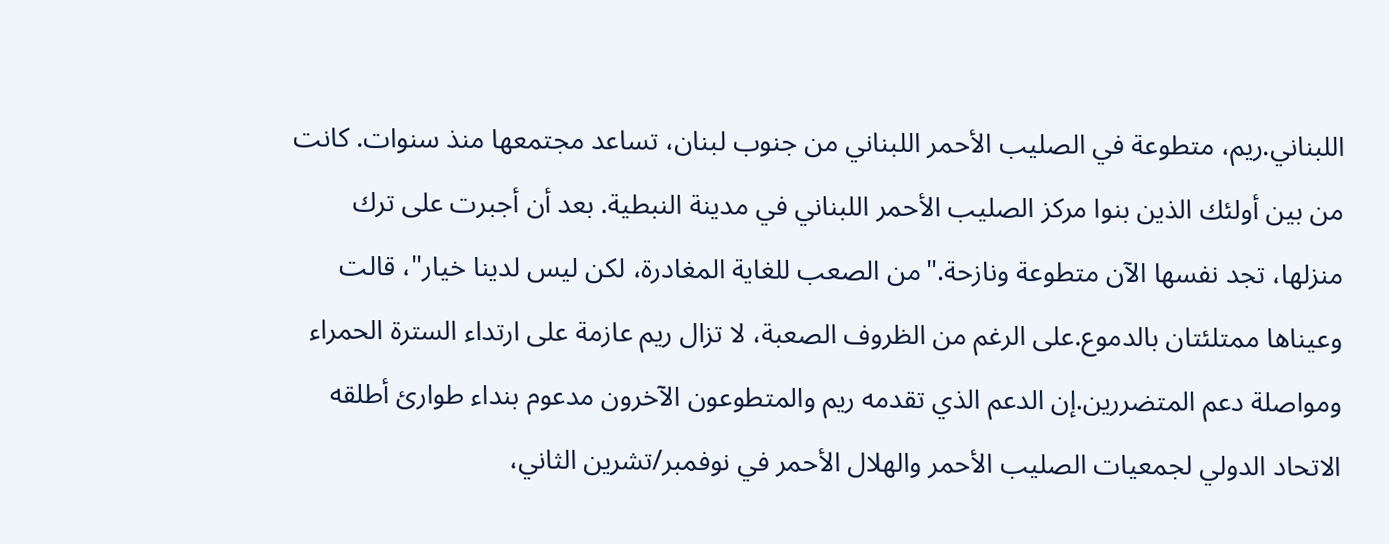اللبناني.ريم، متطوعة في الصليب الأحمر اللبناني من جنوب لبنان، تساعد مجتمعها منذ سنوات. كانت من بين أولئك الذين بنوا مركز الصليب الأحمر اللبناني في مدينة النبطية. بعد أن أجبرت على ترك منزلها، تجد نفسها الآن متطوعة ونازحة."من الصعب للغاية المغادرة، لكن ليس لدينا خيار"، قالت وعيناها ممتلئتان بالدموع.على الرغم من الظروف الصعبة، لا تزال ريم عازمة على ارتداء السترة الحمراء ومواصلة دعم المتضررين.إن الدعم الذي تقدمه ريم والمتطوعون الآخرون مدعوم بنداء طوارئ أطلقه الاتحاد الدولي لجمعيات الصليب الأحمر والهلال الأحمر في نوفمبر/تشرين الثاني،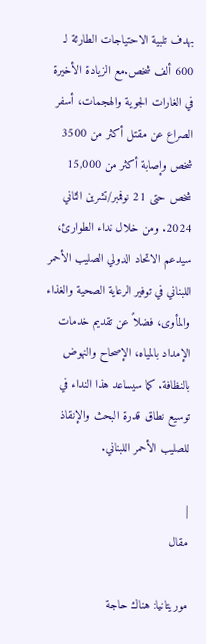بهدف تلبية الاحتياجات الطارئة لـ 600 ألف شخص.مع الزيادة الأخيرة في الغارات الجوية والهجمات، أسفر الصراع عن مقتل أكثر من 3500 شخص وإصابة أكثر من 15,000 شخص حتى 21 نوفمبر/تشرين الثاني 2024. ومن خلال نداء الطوارئ، سيدعم الاتحاد الدولي الصليب الأحمر اللبناني في توفير الرعاية الصحية والغذاء والمأوى، فضلاً عن تقديم خدمات الإمداد بالمياه، الإصحاح والنهوض بالنظافة. كما سيساعد هذا النداء في توسيع نطاق قدرة البحث والإنقاذ للصليب الأحمر اللبناني.

|
مقال

موريتانيا: هناك حاجة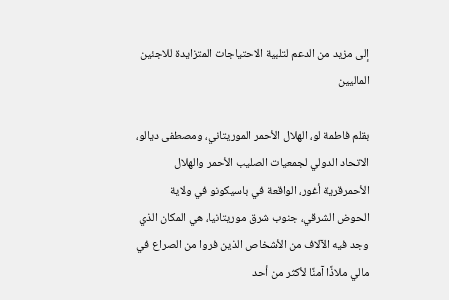إلى مزيد من الدعم لتلبية الاحتياجات المتزايدة للاجئين الماليين

بقلم فاطمة لو، الهلال الأحمر الموريتاني، ومصطفى ديالو، الاتحاد الدولي لجمعيات الصليب الأحمر والهلال الأحمرقرية أغور، الواقعة في باسيكونو في ولاية الحوض الشرقي، جنوب شرق موريتانيا، هي المكان الذي وجد فيه الآلاف من الأشخاص الذين فروا من الصراع في مالي ملاذًا آمنًا لأكثر من أحد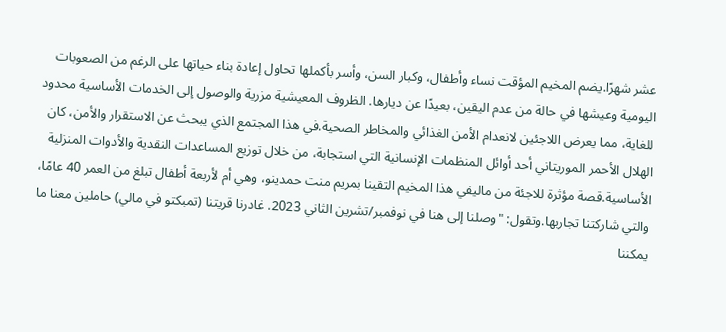عشر شهرًا.يضم المخيم المؤقت نساء وأطفال، وكبار السن، وأسر بأكملها تحاول إعادة بناء حياتها على الرغم من الصعوبات اليومية وعيشها في حالة من عدم اليقين، بعيدًا عن ديارها. الظروف المعيشية مزرية والوصول إلى الخدمات الأساسية محدود للغاية، مما يعرض اللاجئين لانعدام الأمن الغذائي والمخاطر الصحية.في هذا المجتمع الذي يبحث عن الاستقرار والأمن، كان الهلال الأحمر الموريتاني أحد أوائل المنظمات الإنسانية التي استجابة، من خلال توزيع المساعدات النقدية والأدوات المنزلية الأساسية.قصة مؤثرة للاجئة من ماليفي هذا المخيم التقينا بمريم منت حمدينو، وهي أم لأربعة أطفال تبلغ من العمر 40 عامًا، والتي شاركتنا تجاربها.وتقول: "وصلنا إلى هنا في نوفمبر/تشرين الثاني 2023. غادرنا قريتنا (تمبكتو في مالي) حاملين معنا ما يمكننا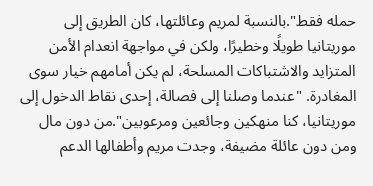حمله فقط".بالنسبة لمريم وعائلتها، كان الطريق إلى موريتانيا طويلًا وخطيرًا، ولكن في مواجهة انعدام الأمن المتزايد والاشتباكات المسلحة، لم يكن أمامهم خيار سوى المغادرة. "عندما وصلنا إلى فصالة، إحدى نقاط الدخول إلى موريتانيا، كنا منهكين وجائعين ومرعوبين".من دون مال ومن دون عائلة مضيفة، وجدت مريم وأطفالها الدعم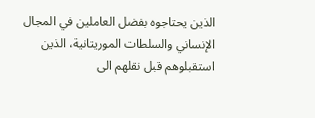الذين يحتاجوه بفضل العاملين في المجال الإنساني والسلطات الموريتانية، الذين استقبلوهم قبل نقلهم الى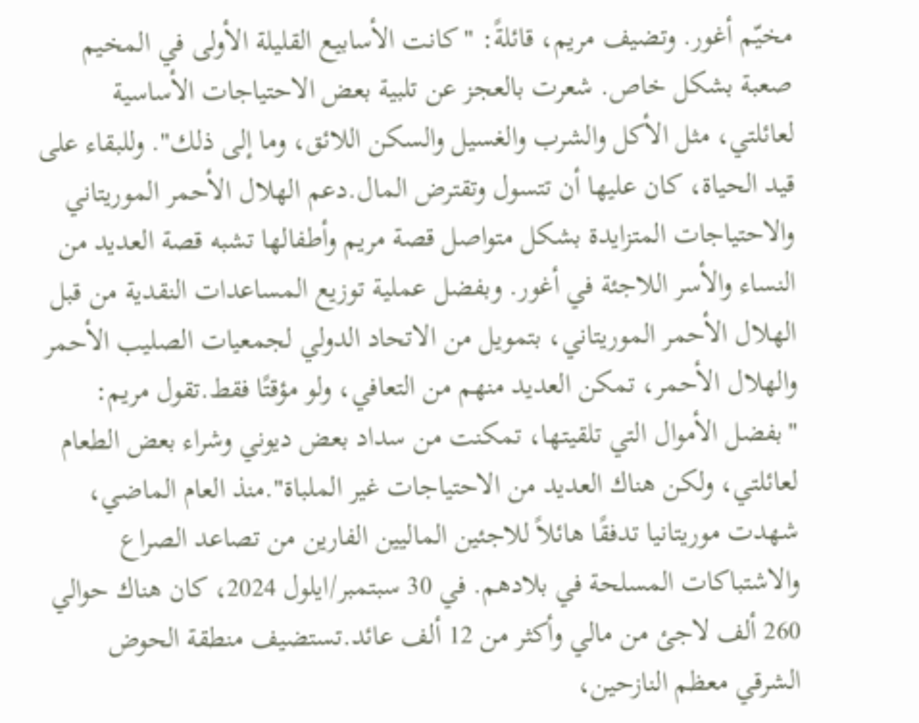مخيّم أغور. وتضيف مريم، قائلةً: "كانت الأسابيع القليلة الأولى في المخيم صعبة بشكل خاص. شعرت بالعجز عن تلبية بعض الاحتياجات الأساسية لعائلتي، مثل الأكل والشرب والغسيل والسكن اللائق، وما إلى ذلك". وللبقاء على قيد الحياة، كان عليها أن تتسول وتقترض المال.دعم الهلال الأحمر الموريتاني والاحتياجات المتزايدة بشكل متواصل قصة مريم وأطفالها تشبه قصة العديد من النساء والأسر اللاجئة في أغور. وبفضل عملية توزيع المساعدات النقدية من قبل الهلال الأحمر الموريتاني، بتمويل من الاتحاد الدولي لجمعيات الصليب الأحمر والهلال الأحمر، تمكن العديد منهم من التعافي، ولو مؤقتًا فقط.تقول مريم: "بفضل الأموال التي تلقيتها، تمكنت من سداد بعض ديوني وشراء بعض الطعام لعائلتي، ولكن هناك العديد من الاحتياجات غير الملباة".منذ العام الماضي، شهدت موريتانيا تدفقًا هائلاً للاجئين الماليين الفارين من تصاعد الصراع والاشتباكات المسلحة في بلادهم. في 30 سبتمبر/ايلول 2024، كان هناك حوالي 260 ألف لاجئ من مالي وأكثر من 12 ألف عائد.تستضيف منطقة الحوض الشرقي معظم النازحين،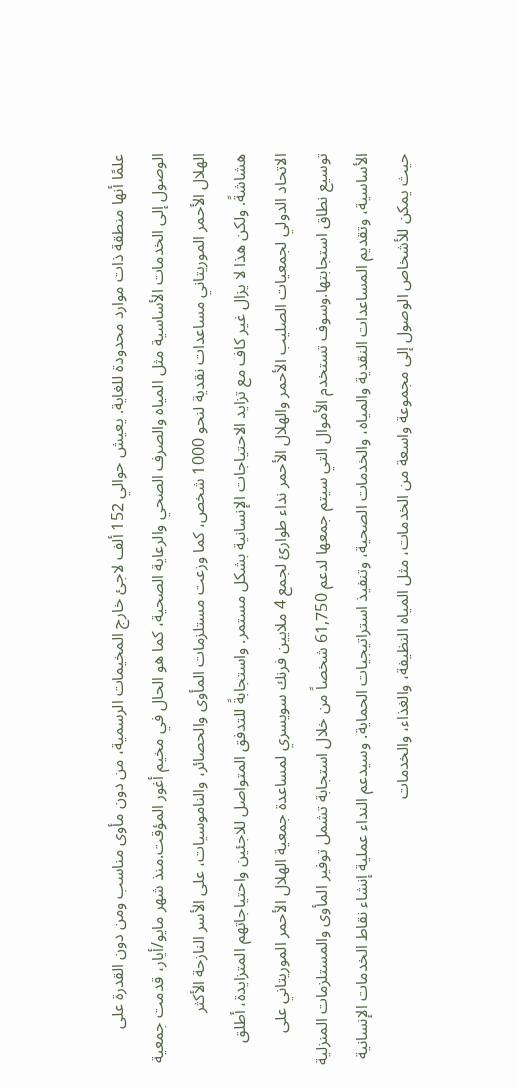علمًا أنها منطقة ذات موارد محدودة للغاية. يعيش حوالي 152 ألف لاجئ خارج المخيمات الرسمية، من دون مأوى مناسب ومن دون القدرة على الوصول إلى الخدمات الأساسية مثل المياه والصرف الصحي والرعاية الصحية، كما هو الحال في مخيم أغور المؤقت.منذ شهر مايو/أيار، قدمت جمعية الهلال الأحمر الموريتاني مساعدات نقدية لنحو 1000 شخص، كما وزعت مستلزمات المأوى والحصائر، والناموسيات، على الأسر النازحة الأكثر هشاشةً. ولكن هذا لا يزال غير كاف مع تزايد الاحتياجات الإنسانية بشكل مستمر. واستجابةً للتدفق المتواصل للاجئين واحتياجاتهم المتزايدة، أطلق الاتحاد الدولي لجمعيات الصليب الأحمر والهلال الأحمر نداء طوارئ لجمع 4 ملايين فرنك سويسري لمساعدة جمعية الهلال الأحمر الموريتاني على توسيع نطاق استجابتها.وسوف تستخدم الأموال التي سيتم جمعها لدعم 61,750 شخصاً من خلال استجابة تشمل توفير المأوى والمستلزمات المنزلية الأساسية، وتقديم المساعدات النقدية والمياه، والخدمات الصحية، وتنفيذ استراتيجيات الحماية. وسيدعم النداء عملية إنشاء نقاط الخدمات الإنسانية حيث يمكن للأشخاص الوصول إلى مجموعة واسعة من الخدمات، مثل المياه النظيفة، والغذاء، والخدمات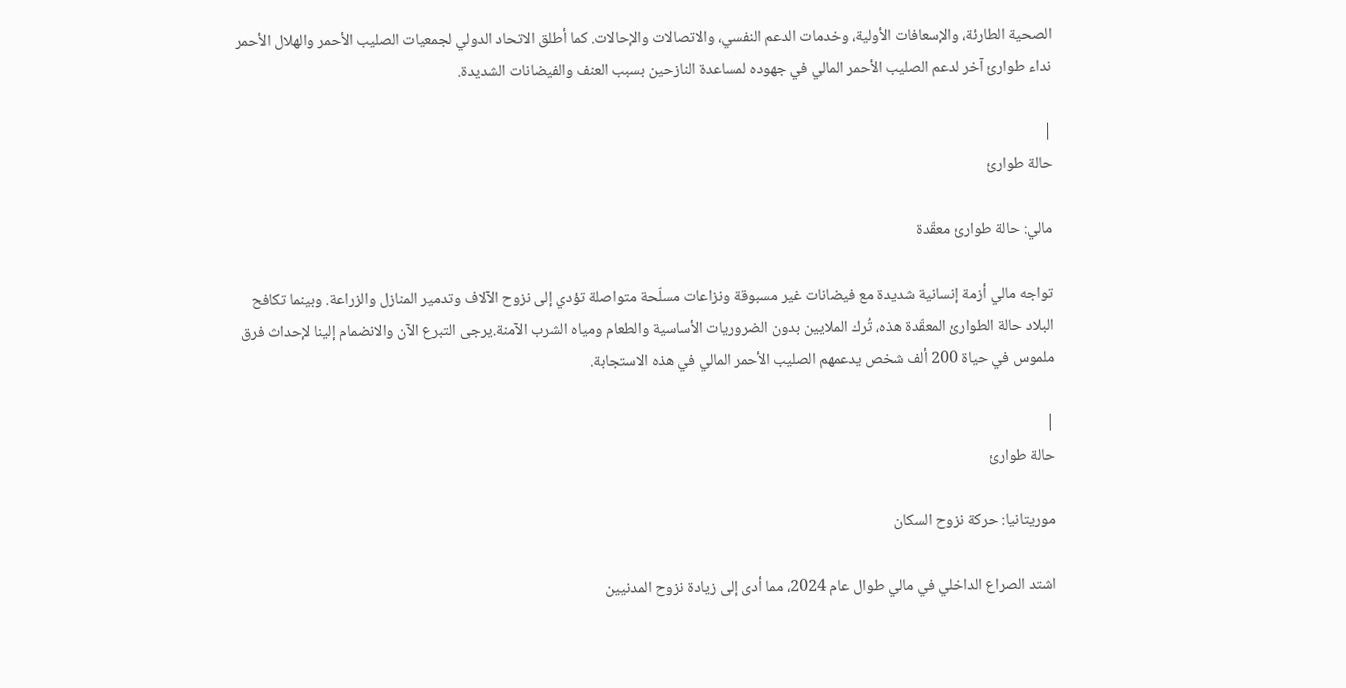الصحية الطارئة، والإسعافات الأولية، وخدمات الدعم النفسي، والاتصالات والإحالات. كما أطلق الاتحاد الدولي لجمعيات الصليب الأحمر والهلال الأحمر نداء طوارئ آخر لدعم الصليب الأحمر المالي في جهوده لمساعدة النازحين بسبب العنف والفيضانات الشديدة.

|
حالة طوارئ

مالي: حالة طوارئ معقّدة

تواجه مالي أزمة إنسانية شديدة مع فيضانات غير مسبوقة ونزاعات مسلّحة متواصلة تؤدي إلى نزوح الآلاف وتدمير المنازل والزراعة. وبينما تكافح البلاد حالة الطوارئ المعقّدة هذه، تُرك الملايين بدون الضروريات الأساسية والطعام ومياه الشرب الآمنة.يرجى التبرع الآن والانضمام إلينا لإحداث فرق ملموس في حياة 200 ألف شخص يدعمهم الصليب الأحمر المالي في هذه الاستجابة.

|
حالة طوارئ

موريتانيا: حركة نزوح السكان

اشتد الصراع الداخلي في مالي طوال عام 2024، مما أدى إلى زيادة نزوح المدنيين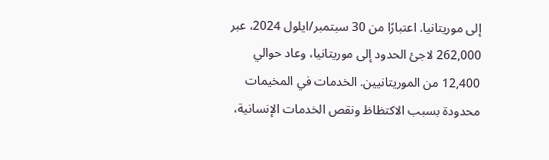إلى موريتانيا. اعتبارًا من 30 سبتمبر/ايلول 2024، عبر 262,000 لاجئ الحدود إلى موريتانيا، وعاد حوالي 12,400 من الموريتانيين. الخدمات في المخيمات محدودة بسبب الاكتظاظ ونقص الخدمات الإنسانية،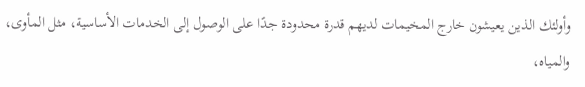وأولئك الذين يعيشون خارج المخيمات لديهم قدرة محدودة جدًا على الوصول إلى الخدمات الأساسية، مثل المأوى، والمياه،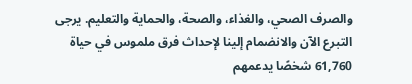والصرف الصحي، والغذاء، والصحة، والحماية والتعليم. يرجى التبرع الآن والانضمام إلينا لإحداث فرق ملموس في حياة 61,760 شخصًا يدعمهم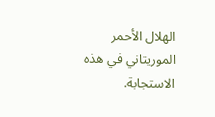الهلال الأحمر الموريتاني في هذه الاستجابة.